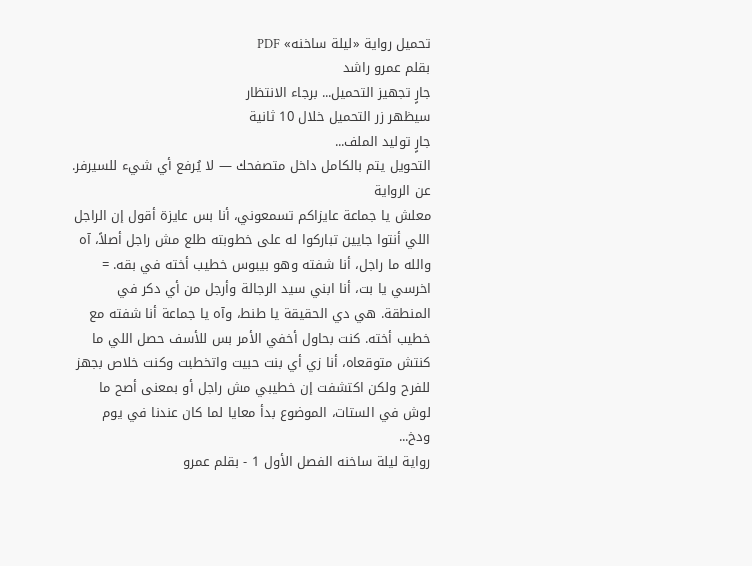تحميل رواية «ليلة ساخنه» PDF
بقلم عمرو راشد
جارٍ تجهيز التحميل... برجاء الانتظار
سيظهر زر التحميل خلال 10 ثانية
جارٍ توليد الملف...
التحويل يتم بالكامل داخل متصفحك — لا يُرفع أي شيء للسيرفر.
عن الرواية
معلش يا جماعة عايزاكم تسمعوني، أنا بس عايزة أقول إن الراجل اللي أنتوا جايين تباركوا له على خطوبته طلع مش راجل أصلاً، آه والله ما راجل، أنا شفته وهو بيبوس خطيب أخته في بقه. = اخرسي يا بت، أنا ابني سيد الرجالة وأرجل من أي دكر في المنطقة. هي دي الحقيقة يا طنط، وآه يا جماعة أنا شفته مع خطيب أخته. كنت بحاول أخفي الأمر بس للأسف حصل اللي ما كنتش متوقعاه، أنا زي أي بنت حبيت واتخطبت وكنت خلاص بجهز للفرح ولكن اكتشفت إن خطيبي مش راجل أو بمعنى أصح ما لوش في الستات، الموضوع بدأ معايا لما كان عندنا في يوم ودخ...
رواية ليلة ساخنه الفصل الأول 1 - بقلم عمرو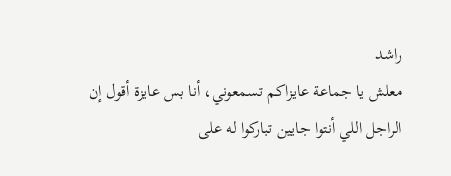راشد
معلش يا جماعة عايزاكم تسمعوني، أنا بس عايزة أقول إن الراجل اللي أنتوا جايين تباركوا له على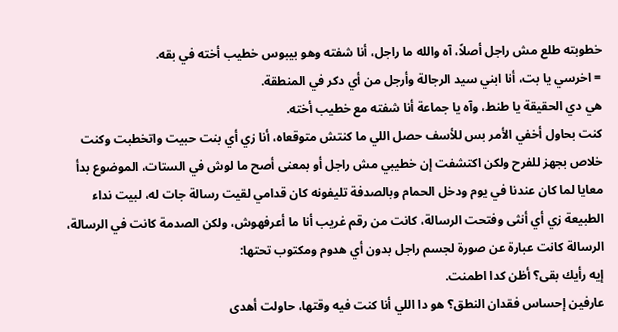خطوبته طلع مش راجل أصلاً، آه والله ما راجل، أنا شفته وهو بيبوس خطيب أخته في بقه.
= اخرسي يا بت، أنا ابني سيد الرجالة وأرجل من أي دكر في المنطقة.
هي دي الحقيقة يا طنط، وآه يا جماعة أنا شفته مع خطيب أخته.
كنت بحاول أخفي الأمر بس للأسف حصل اللي ما كنتش متوقعاه، أنا زي أي بنت حبيت واتخطبت وكنت خلاص بجهز للفرح ولكن اكتشفت إن خطيبي مش راجل أو بمعنى أصح ما لوش في الستات، الموضوع بدأ معايا لما كان عندنا في يوم ودخل الحمام وبالصدفة تليفونه كان قدامي لقيت رسالة جات له، لبيت نداء الطبيعة زي أي أنثى وفتحت الرسالة، كانت من رقم غريب أنا ما أعرفهوش، ولكن الصدمة كانت في الرسالة، الرسالة كانت عبارة عن صورة لجسم راجل بدون أي هدوم ومكتوب تحتها:
إيه رأيك بقى؟ أظن كدا اطمنت.
عارفين إحساس فقدان النطق؟ هو دا اللي أنا كنت فيه وقتها، حاولت أهدى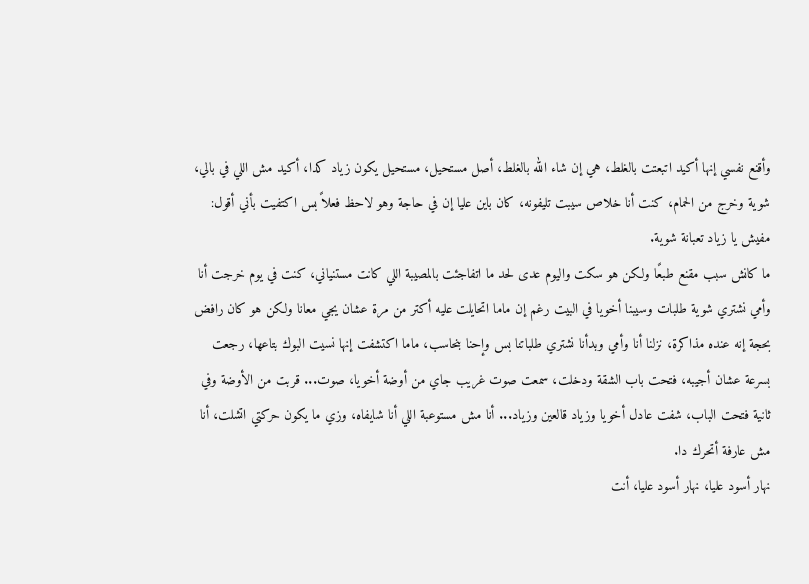وأقنع نفسي إنها أكيد اتبعتت بالغلط، هي إن شاء الله بالغلط، أصل مستحيل، مستحيل يكون زياد كدا، أكيد مش اللي في بالي، شوية وخرج من الحمام، كنت أنا خلاص سيبت تليفونه، كان باين عليا إن في حاجة وهو لاحظ فعلاً بس اكتفيت بأني أقول:
مفيش يا زياد تعبانة شوية.
ما كانش سبب مقنع طبعًا ولكن هو سكت واليوم عدى لحد ما اتفاجئت بالمصيبة اللي كانت مستنياني، كنت في يوم خرجت أنا وأمي نشتري شوية طلبات وسيبنا أخويا في البيت رغم إن ماما اتحايلت عليه أكتر من مرة عشان يجي معانا ولكن هو كان رافض بحجة إنه عنده مذاكرة، نزلنا أنا وأمي وبدأنا نشتري طلباتنا بس وإحنا بنحاسب، ماما اكتشفت إنها نسيت البوك بتاعها، رجعت بسرعة عشان أجيبه، فتحت باب الشقة ودخلت، سمعت صوت غريب جاي من أوضة أخويا، صوت... قربت من الأوضة وفي ثانية فتحت الباب، شفت عادل أخويا وزياد قالعين وزياد... أنا مش مستوعبة اللي أنا شايفاه، وزي ما يكون حركتي اتشلت، أنا مش عارفة أتحرك دا.
نهار أسود عليا، نهار أسود عليا، أنت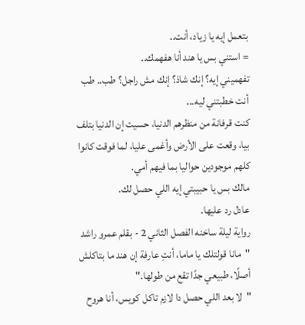بتعمل إيه يا زياد، أنت..
= استني بس يا هند أنا هفهمك..
تفهميني إيه؟ إنك شاذ؟ إنك مش راجل؟ طب.. طب أنت خطبتني ليه...
كنت قرفانة من منظرهم الدنيا، حسيت إن الدنيا بتلف بيا، وقعت على الأرض وأغمى عليا، لما فوقت كانوا كلهم موجودين حواليا بما فيهم أمي.
مالك بس يا حبيبتي إيه اللي حصل لك.
عادل رد عليها.
رواية ليلة ساخنه الفصل الثاني 2 - بقلم عمرو راشد
"مانا قولتلك يا ماما، أنتِ عارفة إن هند ما بتاكلش أصلًا، طبيعي جدًا تقع من طولها."
"لا بعد اللي حصل دا لازم تاكل كويس، أنا هروح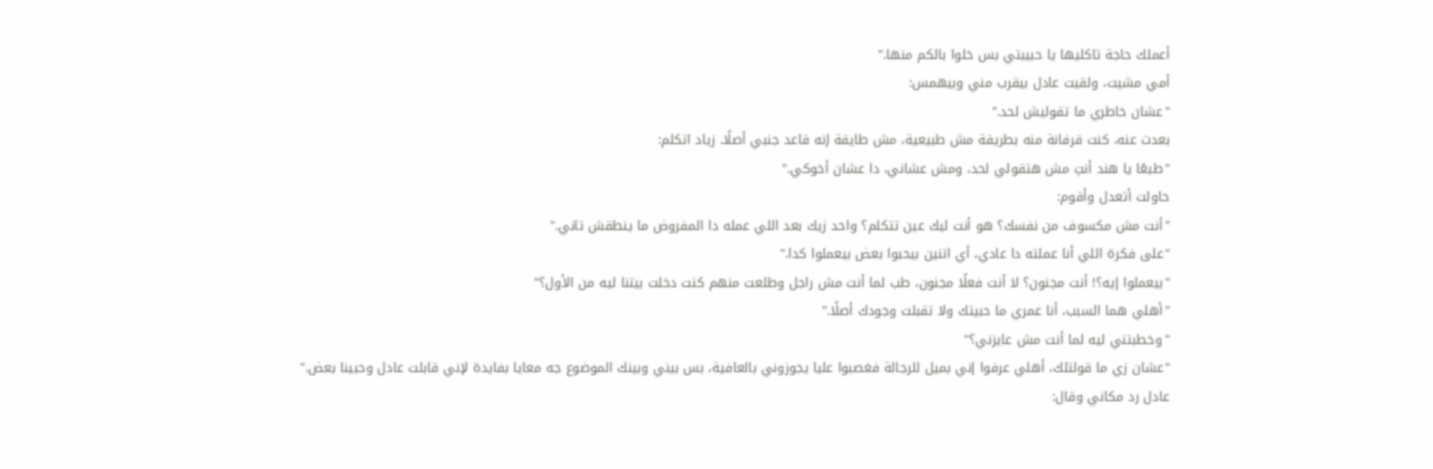أعملك حاجة تاكليها يا حبيبتي بس خلوا بالكم منها."
أمي مشيت، ولقيت عادل بيقرب مني وبيهمس:
"عشان خاطري ما تقوليش لحد."
بعدت عنه، كنت قرفانة منه بطريقة مش طبيعية، مش طايقة إنه قاعد جنبي أصلًا. زياد اتكلم:
"طبعًا يا هند أنتِ مش هتقولي لحد، ومش عشاني، دا عشان أخوكي."
حاولت أتعدل وأقوم:
"أنت مش مكسوف من نفسك؟ هو أنت ليك عين تتكلم؟ واحد زيك بعد اللي عمله دا المفروض ما ينطقش تاني."
"على فكرة اللي أنا عملته دا عادي، أي اتنين بيحبوا بعض بيعملوا كدا."
"بيعملوا إيه؟! أنت مجنون؟ لا أنت فعلًا مجنون، طب لما أنت مش راجل وطلعت منهم كنت دخلت بيتنا ليه من الأول؟"
"أهلي هما السبب، أنا عمري ما حبيتك ولا تقبلت وجودك أصلًا."
"وخطبتني ليه لما أنت مش عايزني؟"
"عشان زي ما قولتلك، أهلي عرفوا إني بميل للرجالة فغصبوا عليا يجوزوني بالعافية، بس بيني وبينك الموضوع جه معايا بفايدة لإني قابلت عادل وحبينا بعض."
عادل رد مكاني وقال: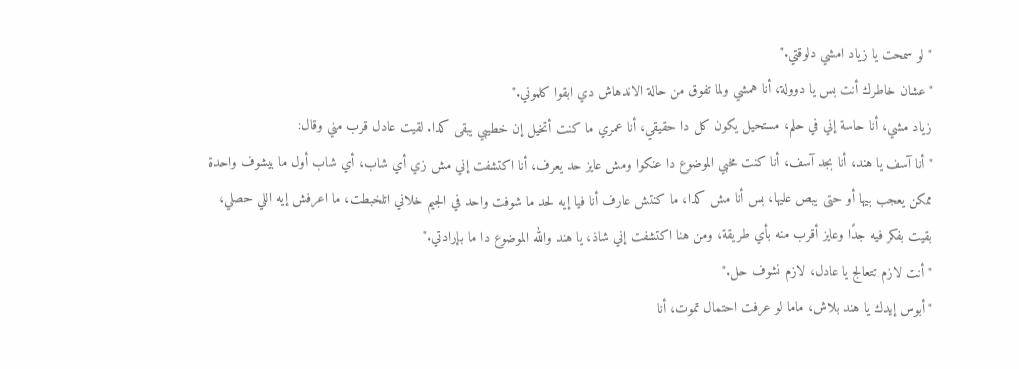"لو سمحت يا زياد امشي دلوقتي."
"عشان خاطرك أنت بس يا دوولة، أنا همشي ولما تفوق من حالة الاندهاش دي ابقوا كلموني."
زياد مشي، أنا حاسة إني في حلم، مستحيل يكون كل دا حقيقي، أنا عمري ما كنت أتخيل إن خطيبي يبقى كدا. لقيت عادل قرب مني وقال:
"أنا آسف يا هند، أنا بجد آسف، أنا كنت مخبي الموضوع دا عنكوا ومش عايز حد يعرف، أنا اكتشفت إني مش زي أي شاب، أي شاب أول ما بيشوف واحدة ممكن يعجب بيها أو حتى يبص عليها، بس أنا مش كدا، ما كنتش عارف أنا فيا إيه لحد ما شوفت واحد في الجيم خلاني اتلخبطت، ما اعرفش إيه اللي حصلي، بقيت بفكر فيه جدًا وعايز أقرب منه بأي طريقة، ومن هنا اكتشفت إني شاذ، يا هند والله الموضوع دا ما بإرادتي."
"أنت لازم تتعالج يا عادل، لازم نشوف حل."
"أبوس إيدك يا هند بلاش، ماما لو عرفت احتمال تموت، أنا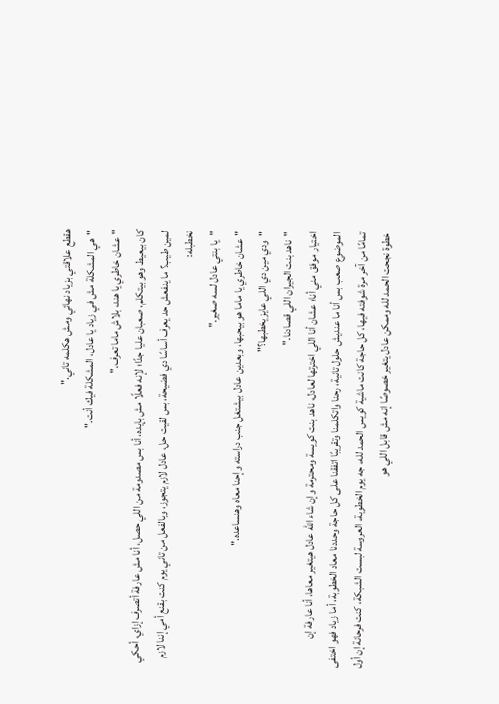هقطع علاقتي بزياد نهائي ومش هكلمه تاني."
"هي المشكلة مش في زياد يا عادل، المشكلة فيك أنت."
"عشان خاطري يا هند، بلاش ماما تعرف."
كان بيعيط وهو بيتكلم، صعبان عليا جدًا؛ لإنه فعلًا مش بإيده، أنا بس مصدومة من اللي حصل، أنا مش عارفة أتصرف إزاي، أحكي لمين طيب؟ ما ينفعش حد يعرف أساسًا دي فضيحة، بس لقيت حل، عادل لازم يتجوز، وبالفعل من تاني يوم كنت بقنع أمي إننا لازم نخطبله:
"يا بنتي عادل لسه صغير."
"عشان خاطري يا ماما هو بيحبها، وبعدين عادل بيشتغل جنب دراسته وإحنا معاه وهنساعده."
"ودي مين دي اللي عايز يخطبها؟"
"ناهد بنت الجيران اللي قصادنا."
اختيار موفق مني أنا؛ عشان أنا اللي اخترتها لعادل، ناهد بنت كويسة ومحترمة وإن شاء الله عادل هيتغير معاها، أنا عارفة إن الموضوع صعب بس أنا ما عنديش حلول تانية، رحنا واتكلمنا وتقريبًا اتفقنا على كل حاجة وحددنا معاد الخطوبة، أما زياد فهو اختفى تمامًا من آخر مرة شوفته فيها، كل حاجة كانت ماشية كويس الحمد لله، جه يوم الخطوبة، العروسة لبست الشبكة، كنت فرحانة إن أول خطوة نجحت الحمد لله وممكن عادل يتغير خصوصًا إنه مش قابل اللي هو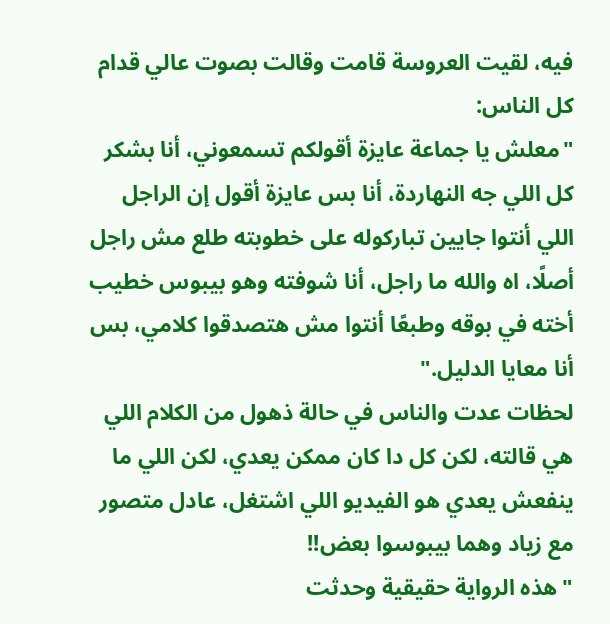فيه، لقيت العروسة قامت وقالت بصوت عالي قدام كل الناس:
"معلش يا جماعة عايزة أقولكم تسمعوني، أنا بشكر كل اللي جه النهاردة، أنا بس عايزة أقول إن الراجل اللي أنتوا جايين تباركوله على خطوبته طلع مش راجل أصلًا، اه والله ما راجل، أنا شوفته وهو بيبوس خطيب أخته في بوقه وطبعًا أنتوا مش هتصدقوا كلامي، بس أنا معايا الدليل."
لحظات عدت والناس في حالة ذهول من الكلام اللي هي قالته، لكن كل دا كان ممكن يعدي، لكن اللي ما ينفعش يعدي هو الفيديو اللي اشتغل، عادل متصور مع زياد وهما بيبوسوا بعض!!
"هذه الرواية حقيقية وحدثت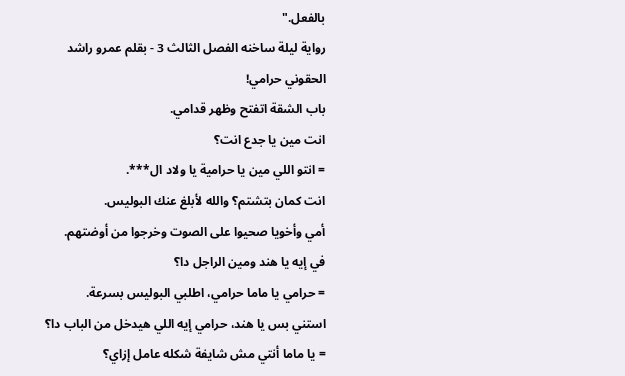بالفعل."
رواية ليلة ساخنه الفصل الثالث 3 - بقلم عمرو راشد
الحقوني حرامي!
باب الشقة اتفتح وظهر قدامي.
انت مين يا جدع انت؟
= انتو اللي مين يا حرامية يا ولاد ال***.
انت كمان بتشتم؟ والله لأبلغ عنك البوليس.
أمي وأخويا صحيوا على الصوت وخرجوا من أوضتهم.
في إيه يا هند ومين الراجل دا؟
= حرامي يا ماما حرامي، اطلبي البوليس بسرعة.
استني بس يا هند، حرامي إيه اللي هيدخل من الباب دا؟
= يا ماما أنتي مش شايفة شكله عامل إزاي؟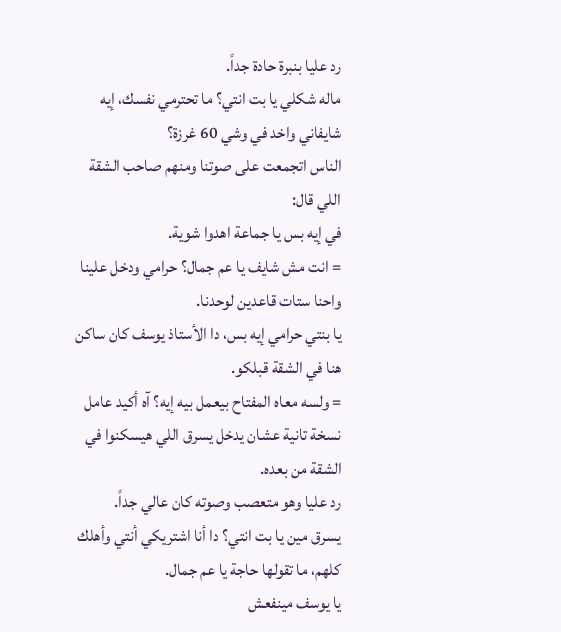رد عليا بنبرة حادة جداً.
ماله شكلي يا بت انتي؟ ما تحترمي نفسك، إيه شايفاني واخد في وشي 60 غرزة؟
الناس اتجمعت على صوتنا ومنهم صاحب الشقة اللي قال:
في إيه بس يا جماعة اهدوا شوية.
= انت مش شايف يا عم جمال؟ حرامي ودخل علينا واحنا ستات قاعدين لوحدنا.
يا بنتي حرامي إيه بس، دا الأستاذ يوسف كان ساكن هنا في الشقة قبلكو.
= ولسه معاه المفتاح بيعمل بيه إيه؟ آه أكيد عامل نسخة تانية عشان يدخل يسرق اللي هيسكنوا في الشقة من بعده.
رد عليا وهو متعصب وصوته كان عالي جداً.
يسرق مين يا بت انتي؟ دا أنا اشتريكي أنتي وأهلك كلهم، ما تقولها حاجة يا عم جمال.
يا يوسف مينفعش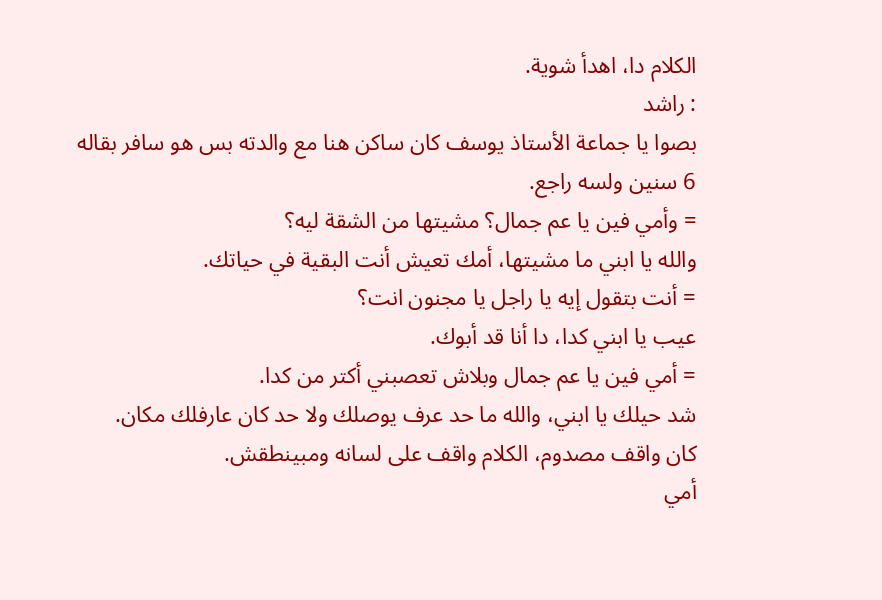الكلام دا، اهدأ شوية.
: راشد
بصوا يا جماعة الأستاذ يوسف كان ساكن هنا مع والدته بس هو سافر بقاله 6 سنين ولسه راجع.
= وأمي فين يا عم جمال؟ مشيتها من الشقة ليه؟
والله يا ابني ما مشيتها، أمك تعيش أنت البقية في حياتك.
= أنت بتقول إيه يا راجل يا مجنون انت؟
عيب يا ابني كدا، دا أنا قد أبوك.
= أمي فين يا عم جمال وبلاش تعصبني أكتر من كدا.
شد حيلك يا ابني، والله ما حد عرف يوصلك ولا حد كان عارفلك مكان.
كان واقف مصدوم، الكلام واقف على لسانه ومبينطقش.
أمي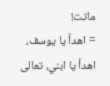ماتت!
= اهدأ يا يوسف، اهدأ يا ابني، تعالى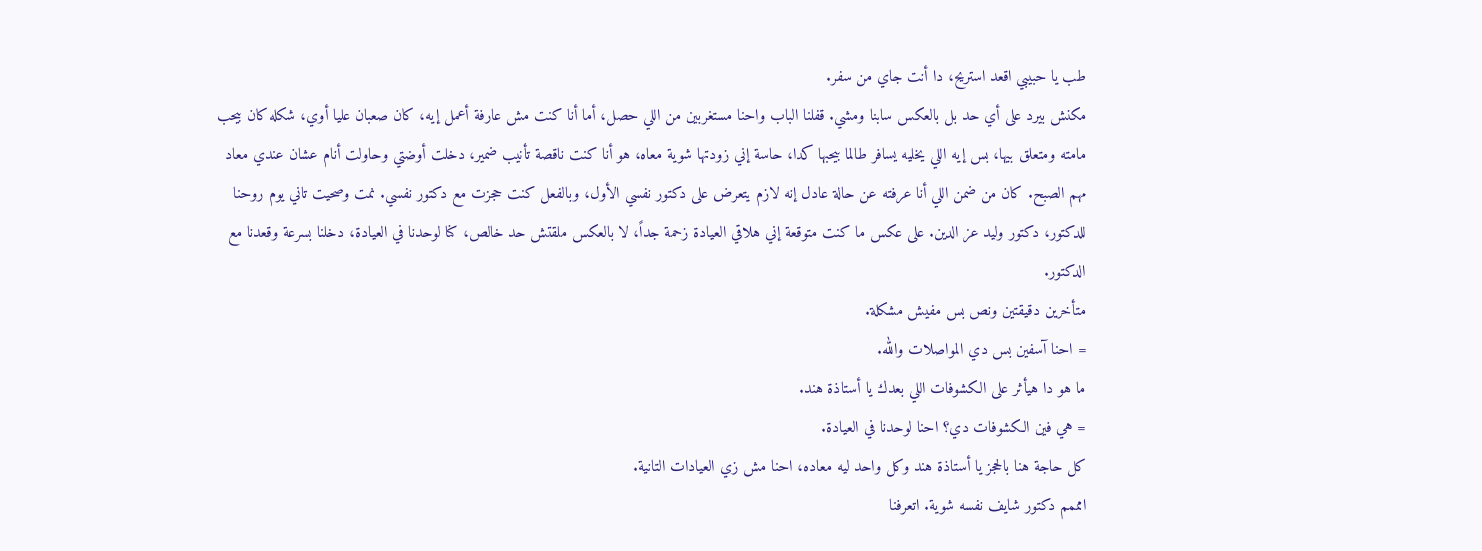طب يا حبيبي اقعد استريح، دا أنت جاي من سفر.
مكنش بيرد على أي حد بل بالعكس سابنا ومشي. قفلنا الباب واحنا مستغربين من اللي حصل، أما أنا كنت مش عارفة أعمل إيه، كان صعبان عليا أوي، شكله كان بيحب مامته ومتعلق بيها، بس إيه اللي يخليه يسافر طالما بيحبها كدا، حاسة إني زودتها شوية معاه، هو أنا كنت ناقصة تأنيب ضمير، دخلت أوضتي وحاولت أنام عشان عندي معاد مهم الصبح. كان من ضمن اللي أنا عرفته عن حالة عادل إنه لازم يتعرض على دكتور نفسي الأول، وبالفعل كنت حجزت مع دكتور نفسي. نمت وصحيت تاني يوم روحنا للدكتور، دكتور وليد عز الدين. على عكس ما كنت متوقعة إني هلاقي العيادة زحمة جداً، لا بالعكس ملقتش حد خالص، كنا لوحدنا في العيادة، دخلنا بسرعة وقعدنا مع الدكتور.
متأخرين دقيقتين ونص بس مفيش مشكلة.
= احنا آسفين بس دي المواصلات والله.
ما هو دا هيأثر على الكشوفات اللي بعدك يا أستاذة هند.
= هي فين الكشوفات دي؟ احنا لوحدنا في العيادة.
كل حاجة هنا بالحجز يا أستاذة هند وكل واحد ليه معاده، احنا مش زي العيادات التانية.
امممم دكتور شايف نفسه شوية. اتعرفنا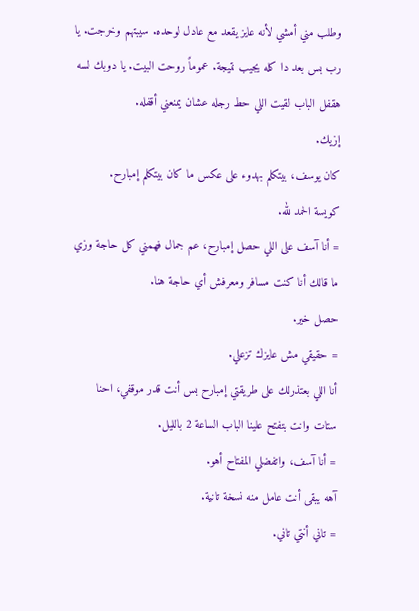وطلب مني أمشي لأنه عايز يقعد مع عادل لوحده. سيبتهم وخرجت. يا رب بس بعد دا كله يجيب نتيجة. عموماً روحت البيت. يا دوبك لسه هقفل الباب لقيت اللي حط رجله عشان يمنعني أقفله.
إزيك.
كان يوسف، بيتكلم بهدوء على عكس ما كان بيتكلم إمبارح.
كويسة الحمد لله.
= أنا آسف على اللي حصل إمبارح، عم جمال فهمني كل حاجة وزي ما قالك أنا كنت مسافر ومعرفش أي حاجة هنا.
حصل خير.
= حقيقي مش عايزك تزعلي.
أنا اللي بعتذرلك على طريقتي إمبارح بس أنت قدر موقفي، احنا ستات وانت بتفتح علينا الباب الساعة 2 بالليل.
= أنا آسف، واتفضلي المفتاح أهو.
آهه يبقى أنت عامل منه نسخة تانية.
= تاني أنتي تاني.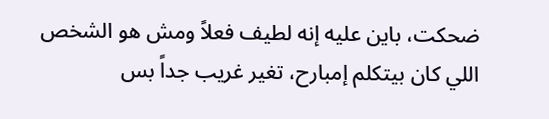ضحكت، باين عليه إنه لطيف فعلاً ومش هو الشخص اللي كان بيتكلم إمبارح، تغير غريب جداً بس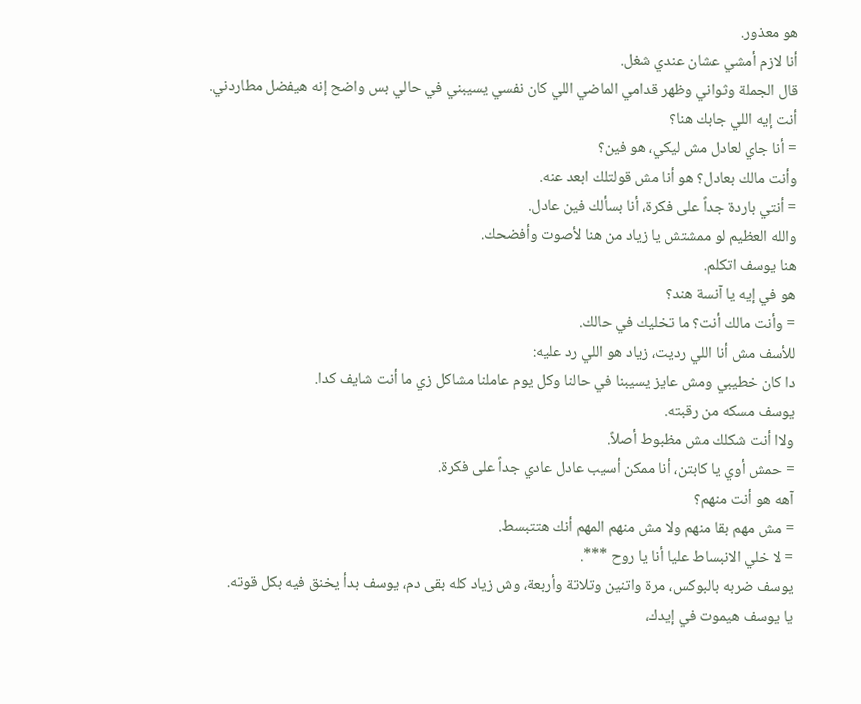هو معذور.
أنا لازم أمشي عشان عندي شغل.
قال الجملة وثواني وظهر قدامي الماضي اللي كان نفسي يسيبني في حالي بس واضح إنه هيفضل مطاردني.
أنت إيه اللي جابك هنا؟
= أنا جاي لعادل مش ليكي، هو فين؟
وأنت مالك بعادل؟ هو أنا مش قولتلك ابعد عنه.
= أنتي باردة جداً على فكرة، أنا بسألك فين عادل.
والله العظيم لو ممشتش يا زياد من هنا لأصوت وأفضحك.
هنا يوسف اتكلم.
هو في إيه يا آنسة هند؟
= وأنت مالك أنت؟ ما تخليك في حالك.
للأسف مش أنا اللي رديت، زياد هو اللي رد عليه:
دا كان خطيبي ومش عايز يسيبنا في حالنا وكل يوم عاملنا مشاكل زي ما أنت شايف كدا.
يوسف مسكه من رقبته.
ولاا أنت شكلك مش مظبوط أصلاً.
= حمش أوي يا كابتن، أنا ممكن أسيب عادل عادي جداً على فكرة.
آهه هو أنت منهم؟
= مش مهم بقا منهم ولا مش منهم المهم أنك هتتبسط.
= لا خلي الانبساط عليا أنا يا روح ***.
يوسف ضربه بالبوكس، مرة واتنين وتلاتة وأربعة، وش زياد كله بقى دم، يوسف بدأ يخنق فيه بكل قوته.
يا يوسف هيموت في إيدك،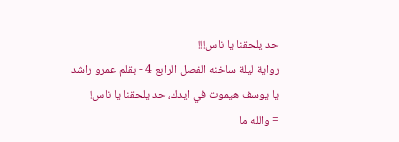حد يلحقنا يا ناس!!!
رواية ليلة ساخنه الفصل الرابع 4 - بقلم عمرو راشد
يا يوسف هيموت في ايدك، حد يلحقنا يا ناس!
= والله ما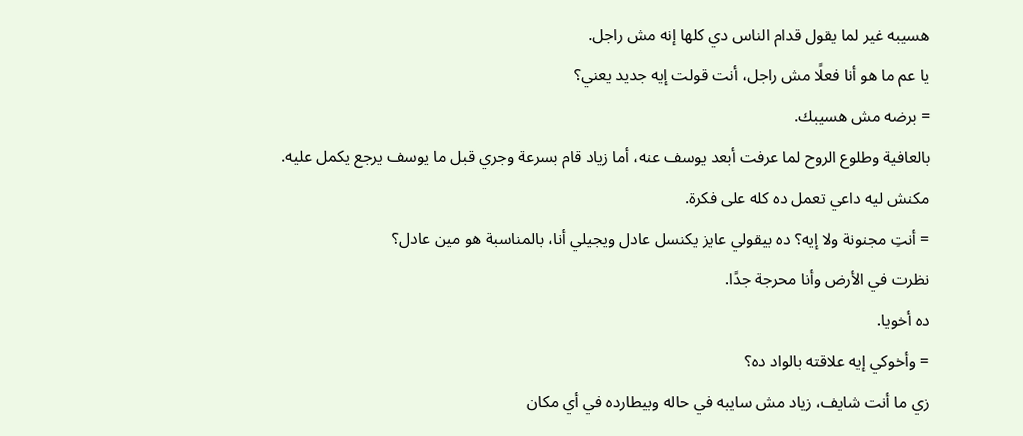هسيبه غير لما يقول قدام الناس دي كلها إنه مش راجل.
يا عم ما هو أنا فعلًا مش راجل، أنت قولت إيه جديد يعني؟
= برضه مش هسيبك.
بالعافية وطلوع الروح لما عرفت أبعد يوسف عنه، أما زياد قام بسرعة وجري قبل ما يوسف يرجع يكمل عليه.
مكنش ليه داعي تعمل ده كله على فكرة.
= أنتِ مجنونة ولا إيه؟ ده بيقولي عايز يكنسل عادل ويجيلي أنا، بالمناسبة هو مين عادل؟
نظرت في الأرض وأنا محرجة جدًا.
ده أخويا.
= وأخوكي إيه علاقته بالواد ده؟
زي ما أنت شايف، زياد مش سايبه في حاله وبيطارده في أي مكان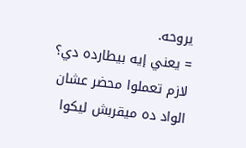يروحه.
= يعني إيه بيطارده دي؟ لازم تعملوا محضر عشان الواد ده ميقربش ليكوا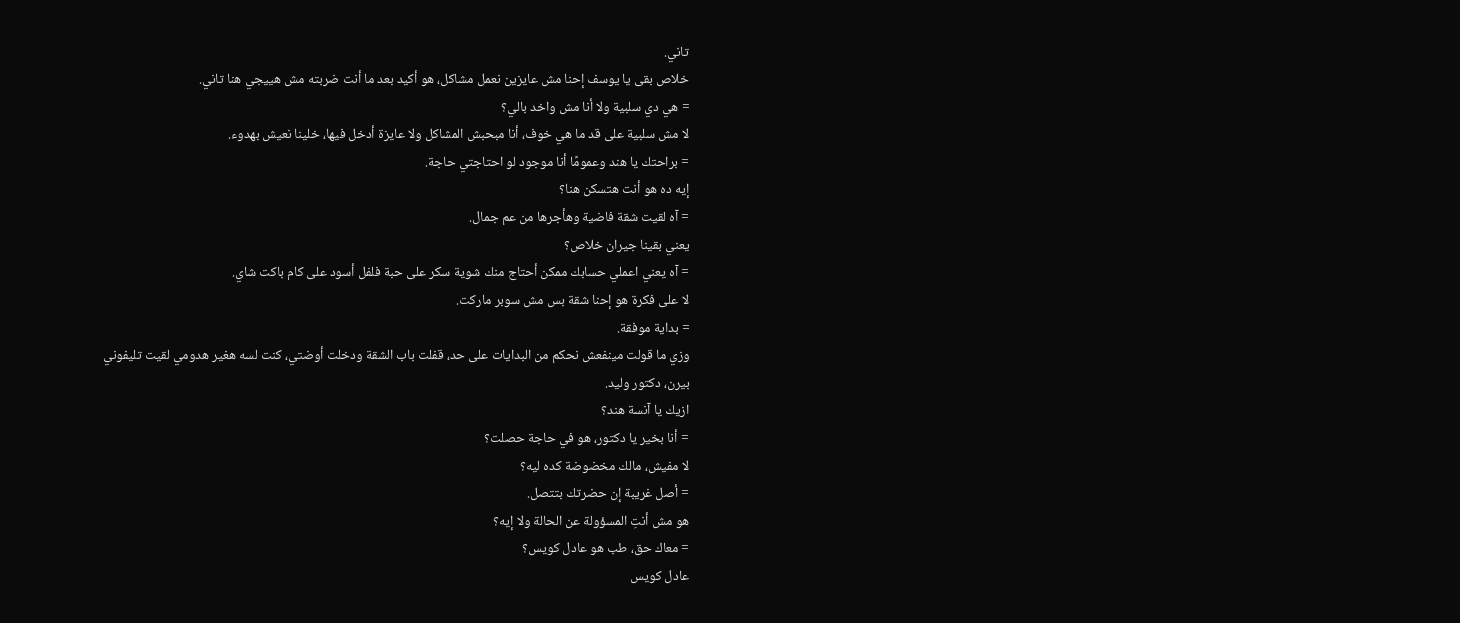تاني.
خلاص بقى يا يوسف إحنا مش عايزين نعمل مشاكل، هو أكيد بعد ما أنت ضربته مش هييجي هنا تاني.
= هي دي سلبية ولا أنا مش واخد بالي؟
لا مش سلبية على قد ما هي خوف، أنا مبحبش المشاكل ولا عايزة أدخل فيها، خلينا نعيش بهدوء.
= براحتك يا هند وعمومًا أنا موجود لو احتاجتي حاجة.
إيه ده هو أنت هتسكن هنا؟
= آه لقيت شقة فاضية وهأجرها من عم جمال.
يعني بقينا جيران خلاص؟
= آه يعني اعملي حسابك ممكن أحتاج منك شوية سكر على حبة فلفل أسود على كام باكت شاي.
لا على فكرة هو إحنا شقة بس مش سوبر ماركت.
= بداية موفقة.
وزي ما قولت مينفعش نحكم من البدايات على حد، قفلت باب الشقة ودخلت أوضتي، كنت لسه هغير هدومي لقيت تليفوني بيرن، دكتور وليد.
ازيك يا آنسة هند؟
= أنا بخير يا دكتور، هو في حاجة حصلت؟
لا مفيش، مالك مخضوضة كده ليه؟
= أصل غريبة إن حضرتك بتتصل.
هو مش أنتِ المسؤولة عن الحالة ولا إيه؟
= معاك حق، طب هو عادل كويس؟
عادل كويس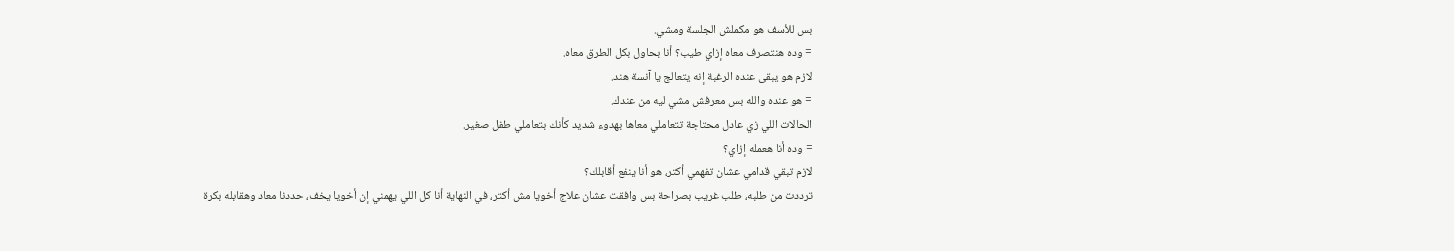بس للأسف هو مكملش الجلسة ومشي.
= وده هنتصرف معاه إزاي طيب؟ أنا بحاول بكل الطرق معاه.
لازم هو يبقى عنده الرغبة إنه يتعالج يا آنسة هند.
= هو عنده والله بس معرفش مشي ليه من عندك.
الحالات اللي زي عادل محتاجة تتعاملي معاها بهدوء شديد كأنك بتعاملي طفل صغير.
= وده أنا هعمله إزاي؟
لازم تبقي قدامي عشان تفهمي أكتر، هو أنا ينفع أقابلك؟
ترددت من طلبه، طلب غريب بصراحة بس وافقت عشان علاج أخويا مش أكتر، في النهاية أنا كل اللي يهمني إن أخويا يخف، حددنا معاد وهقابله بكرة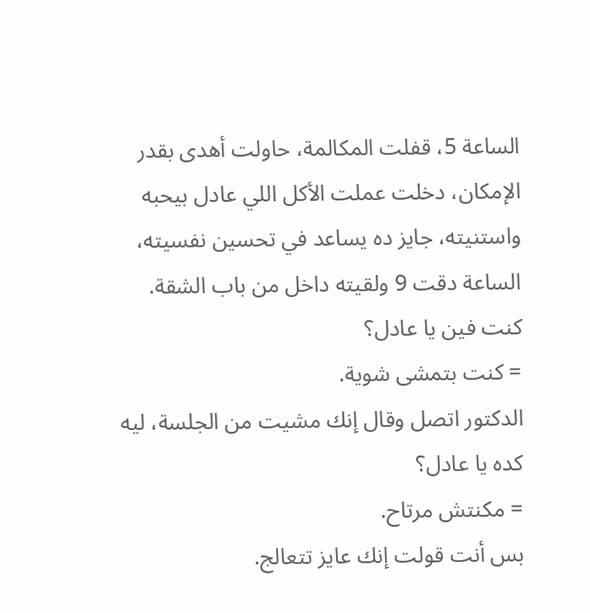الساعة 5، قفلت المكالمة، حاولت أهدى بقدر الإمكان، دخلت عملت الأكل اللي عادل بيحبه واستنيته، جايز ده يساعد في تحسين نفسيته، الساعة دقت 9 ولقيته داخل من باب الشقة.
كنت فين يا عادل؟
= كنت بتمشى شوية.
الدكتور اتصل وقال إنك مشيت من الجلسة، ليه كده يا عادل؟
= مكنتش مرتاح.
بس أنت قولت إنك عايز تتعالج.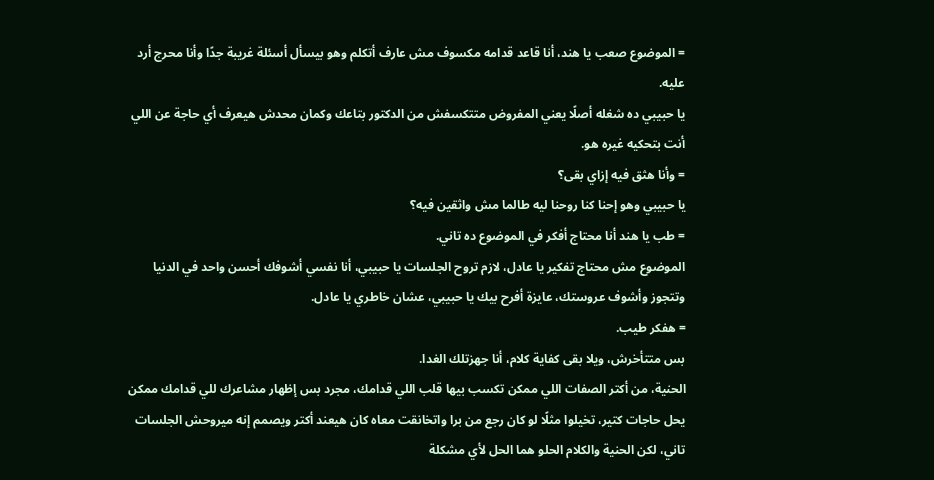= الموضوع صعب يا هند، أنا قاعد قدامه مكسوف مش عارف أتكلم وهو بيسأل أسئلة غريبة جدًا وأنا محرج أرد عليه.
يا حبيبي ده شغله أصلًا يعني المفروض متتكسفش من الدكتور بتاعك وكمان محدش هيعرف أي حاجة عن اللي أنت بتحكيه غيره هو.
= وأنا هثق فيه إزاي بقى؟
يا حبيبي وهو إحنا كنا روحنا ليه طالما مش واثقين فيه؟
= طب يا هند أنا محتاج أفكر في الموضوع ده تاني.
الموضوع مش محتاج تفكير يا عادل، لازم تروح الجلسات يا حبيبي، أنا نفسي أشوفك أحسن واحد في الدنيا وتتجوز وأشوف عروستك، عايزة أفرح بيك يا حبيبي، عشان خاطري يا عادل.
= هفكر طيب.
بس متتأخرش، ويلا بقى كفاية كلام، أنا جهزتلك الغدا.
الحنية، من أكتر الصفات اللي ممكن تكسب بيها قلب اللي قدامك، مجرد بس إظهار مشاعرك للي قدامك ممكن يحل حاجات كتير، تخيلوا مثلًا لو كان رجع من برا واتخانقت معاه كان هيعند أكتر ويصمم إنه ميروحش الجلسات تاني، لكن الحنية والكلام الحلو هما الحل لأي مشكلة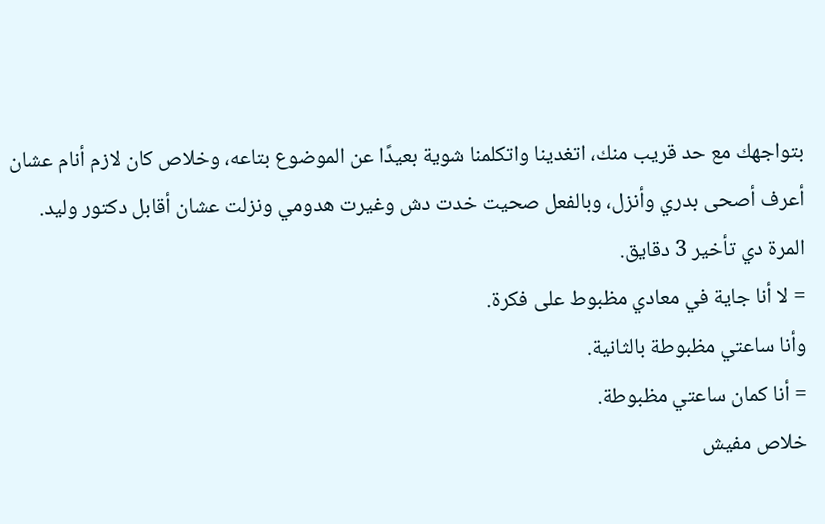بتواجهك مع حد قريب منك، اتغدينا واتكلمنا شوية بعيدًا عن الموضوع بتاعه، وخلاص كان لازم أنام عشان أعرف أصحى بدري وأنزل، وبالفعل صحيت خدت دش وغيرت هدومي ونزلت عشان أقابل دكتور وليد.
المرة دي تأخير 3 دقايق.
= لا أنا جاية في معادي مظبوط على فكرة.
وأنا ساعتي مظبوطة بالثانية.
= أنا كمان ساعتي مظبوطة.
خلاص مفيش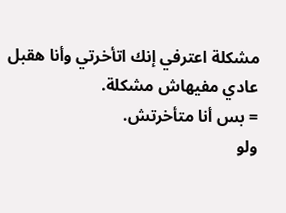مشكلة اعترفي إنك اتأخرتي وأنا هقبل عادي مفيهاش مشكلة.
= بس أنا متأخرتش.
ولو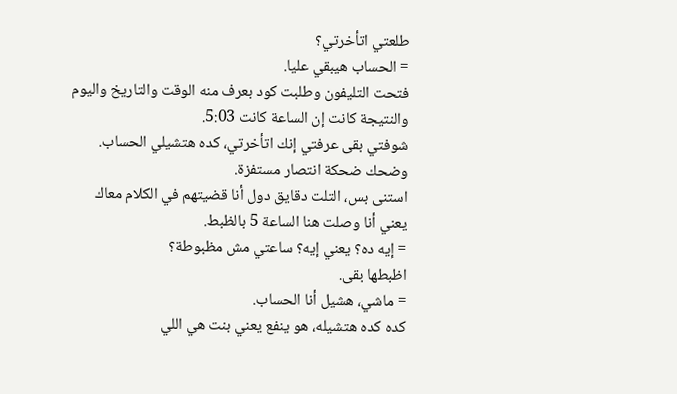طلعتي اتأخرتي؟
= الحساب هيبقي عليا.
فتحت التليفون وطلبت كود بعرف منه الوقت والتاريخ واليوم والنتيجة كانت إن الساعة كانت 5:03.
شوفتي بقى عرفتي إنك اتأخرتي، كده هتشيلي الحساب.
وضحك ضحكة انتصار مستفزة.
استنى بس، التلت دقايق دول أنا قضيتهم في الكلام معاك يعني أنا وصلت هنا الساعة 5 بالظبط.
= إيه ده؟ يعني إيه؟ ساعتي مش مظبوطة؟
اظبطها بقى.
= ماشي، هشيل أنا الحساب.
كده كده هتشيله، هو ينفع يعني بنت هي اللي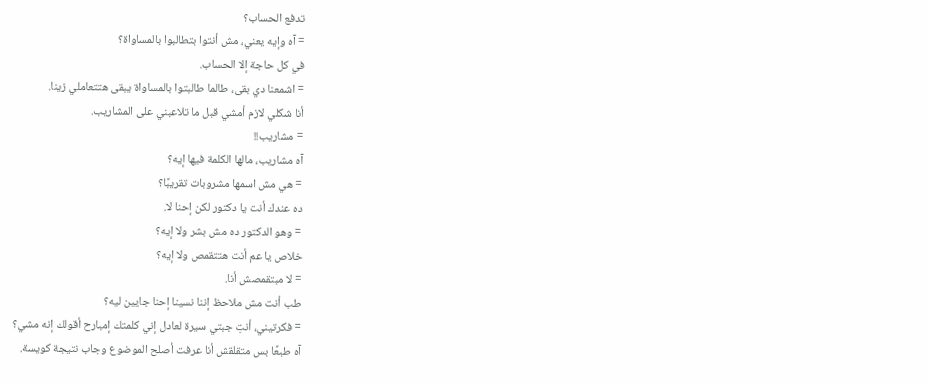تدفع الحساب؟
= آه وإيه يعني، مش أنتوا بتطالبوا بالمساواة؟
في كل حاجة إلا الحساب.
= اشمعنا دي بقى، طالما طالبتوا بالمساواة يبقى هتتعاملي زينا.
أنا شكلي لازم أمشي قبل ما تلاعبني على المشاريب.
= مشاريب!!
آه مشاريب، مالها الكلمة فيها إيه؟
= هي مش اسمها مشروبات تقريبًا؟
ده عندك أنت يا دكتور لكن إحنا لا.
= وهو الدكتور ده مش بشر ولا إيه؟
خلاص يا عم أنت هتتقمص ولا إيه؟
= لا مبتقمصش أنا.
طب أنت مش ملاحظ إننا نسينا إحنا جايين ليه؟
= فكرتيني، أنتِ جبتي سيرة لعادل إني كلمتك إمبارح أقولك إنه مشي؟
آه طبعًا بس متقلقش أنا عرفت أصلح الموضوع وجاب نتيجة كويسة.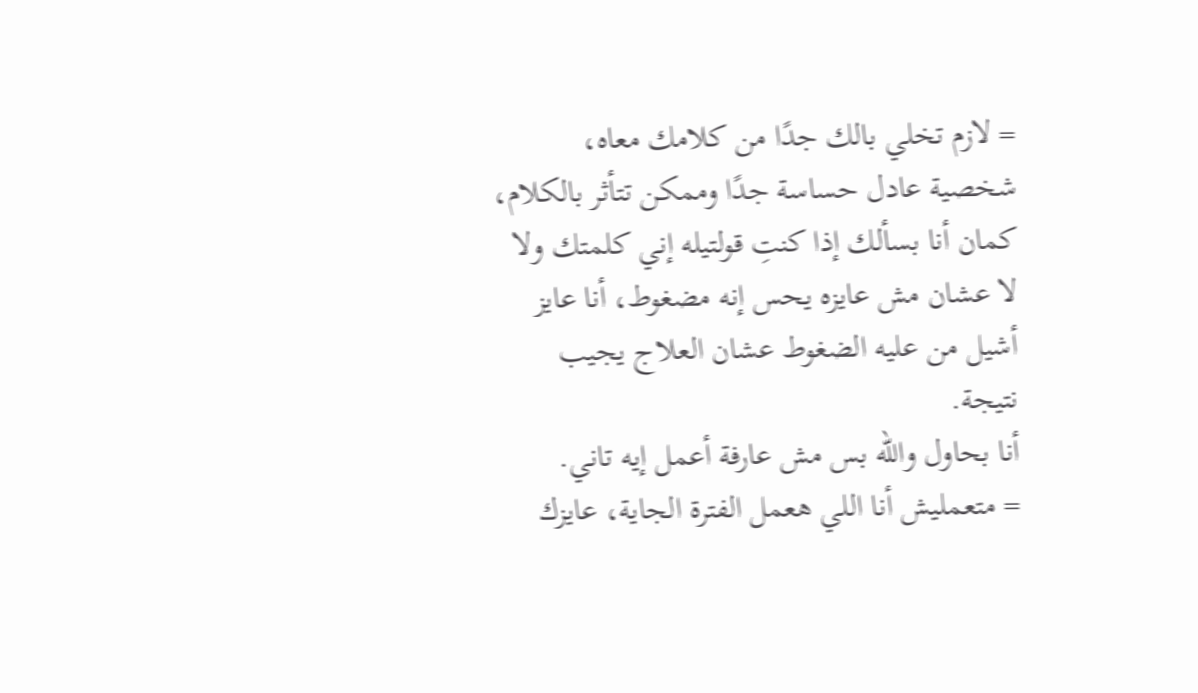= لازم تخلي بالك جدًا من كلامك معاه، شخصية عادل حساسة جدًا وممكن تتأثر بالكلام، كمان أنا بسألك إذا كنتِ قولتيله إني كلمتك ولا لا عشان مش عايزه يحس إنه مضغوط، أنا عايز أشيل من عليه الضغوط عشان العلاج يجيب نتيجة.
أنا بحاول والله بس مش عارفة أعمل إيه تاني.
= متعمليش أنا اللي هعمل الفترة الجاية، عايزك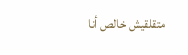متقلقيش خالص أنا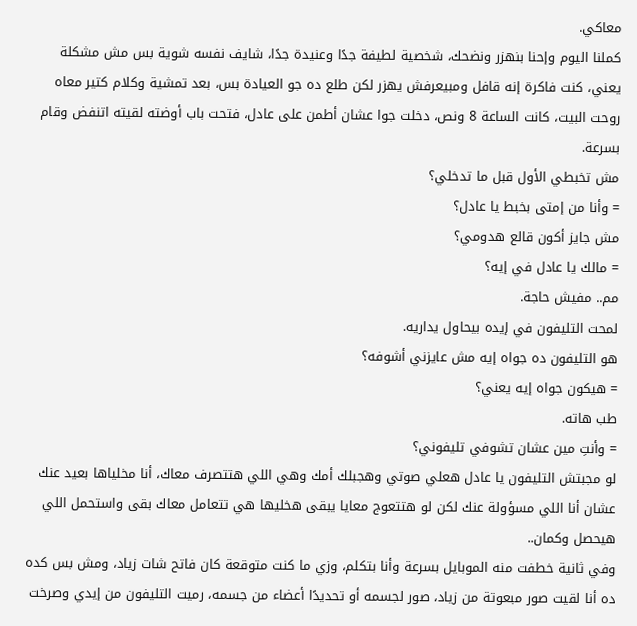معاكي.
كملنا اليوم وإحنا بنهزر ونضحك، شخصية لطيفة جدًا وعنيدة جدًا، شايف نفسه شوية بس مش مشكلة يعني، كنت فاكرة إنه قافل ومبيعرفش يهزر لكن طلع ده جو العيادة بس، بعد تمشية وكلام كتير معاه روحت البيت، كانت الساعة 8 ونص، دخلت جوا عشان أطمن على عادل، فتحت باب أوضته لقيته اتنفض وقام بسرعة.
مش تخبطي الأول قبل ما تدخلي؟
= وأنا من إمتى بخبط يا عادل؟
مش جايز أكون قالع هدومي؟
= مالك يا عادل في إيه؟
مم.. مفيش حاجة.
لمحت التليفون في إيده بيحاول يداريه.
هو التليفون ده جواه إيه مش عايزني أشوفه؟
= هيكون جواه إيه يعني؟
طب هاته.
= وأنتِ مين عشان تشوفي تليفوني؟
لو مجبتش التليفون يا عادل هعلي صوتي وهجبلك أمك وهي اللي هتتصرف معاك، أنا مخلياها بعيد عنك عشان أنا اللي مسؤولة عنك لكن لو هتتعوج معايا يبقى هخليها هي تتعامل معاك بقى واستحمل اللي هيحصل وكمان..
وفي ثانية خطفت منه الموبايل بسرعة وأنا بتكلم، وزي ما كنت متوقعة كان فاتح شات زياد، ومش بس كده ده أنا لقيت صور مبعوتة من زياد، صور لجسمه أو تحديدًا أعضاء من جسمه، رميت التليفون من إيدي وصرخت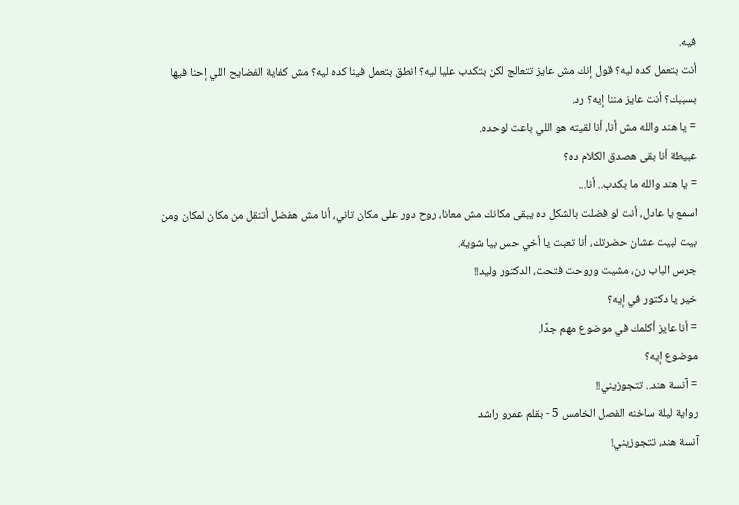فيه.
أنت بتعمل كده ليه؟ قول إنك مش عايز تتعالج لكن بتكدب عليا ليه؟ انطق بتعمل فينا كده ليه؟ مش كفاية الفضايح اللي إحنا فيها بسببك؟ أنت عايز مننا إيه؟ رد.
= يا هند والله مش أنا، أنا لقيته هو اللي باعت لوحده.
عبيطة أنا بقى هصدق الكلام ده؟
= يا هند والله ما بكدب.. أنا...
اسمع يا عادل، أنت لو فضلت بالشكل ده يبقى مكانك مش معانا، روح دور على مكان تاني، أنا مش هفضل أتنقل من مكان لمكان ومن بيت لبيت عشان حضرتك، أنا تعبت يا أخي حس بيا شوية.
جرس الباب رن، مشيت وروحت فتحت، الدكتور وليد!!
خير يا دكتور في إيه؟
= أنا عايز أكلمك في موضوع مهم جدًا.
موضوع إيه؟
= آنسة هند.. تتجوزيني!!
رواية ليلة ساخنه الفصل الخامس 5 - بقلم عمرو راشد
آنسة هند، تتجوزيني!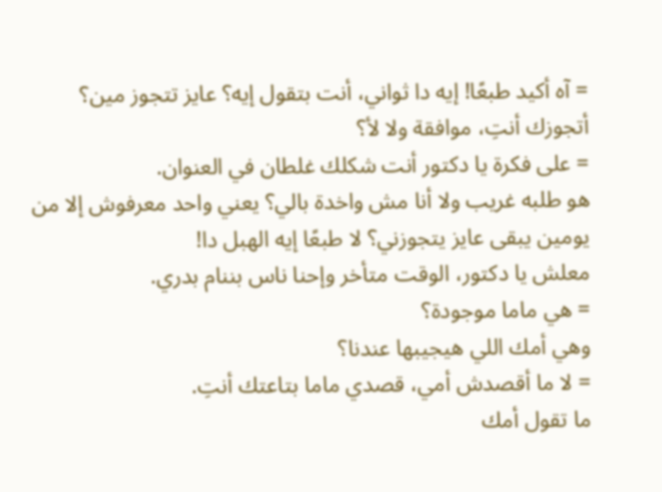= آه أكيد طبعًا! إيه دا ثواني، أنت بتقول إيه؟ عايز تتجوز مين؟
أتجوزك أنتِ، موافقة ولا لأ؟
= على فكرة يا دكتور أنت شكلك غلطان في العنوان.
هو طلبه غريب ولا أنا مش واخدة بالي؟ يعني واحد معرفوش إلا من يومين يبقى عايز يتجوزني؟ لا طبعًا إيه الهبل دا!
معلش يا دكتور، الوقت متأخر وإحنا ناس بننام بدري.
= هي ماما موجودة؟
وهي أمك اللي هيجيبها عندنا؟
= لا ما أقصدش أمي، قصدي ماما بتاعتك أنتِ.
ما تقول أمك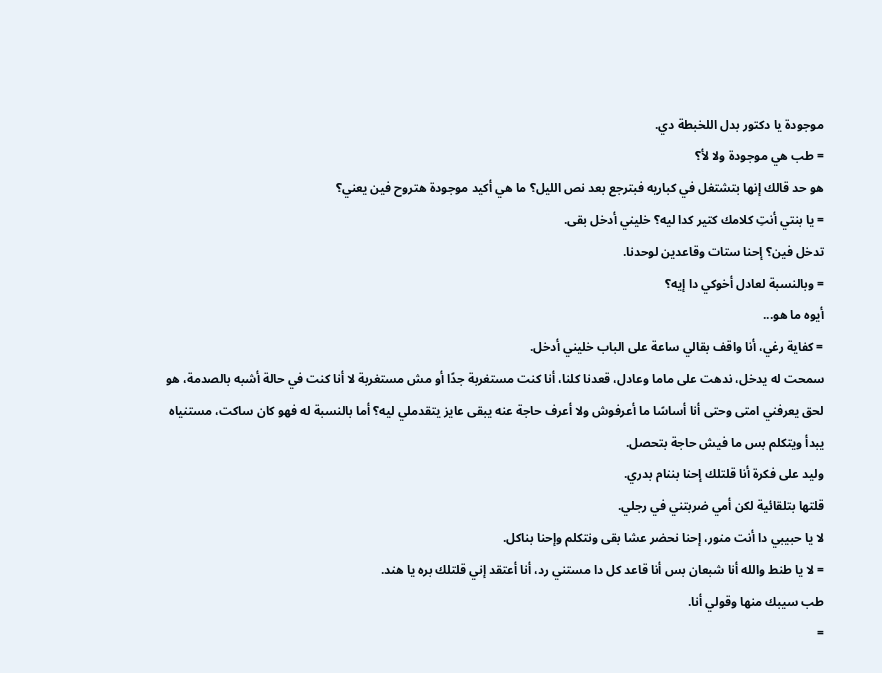موجودة يا دكتور بدل اللخبطة دي.
= طب هي موجودة ولا لأ؟
هو حد قالك إنها بتشتغل في كباريه فبترجع بعد نص الليل؟ ما هي أكيد موجودة هتروح فين يعني؟
= يا بنتي أنتِ كلامك كتير كدا ليه؟ خليني أدخل بقى.
تدخل فين؟ إحنا ستات وقاعدين لوحدنا.
= وبالنسبة لعادل أخوكي دا إيه؟
أيوه ما هو...
= كفاية رغي، أنا واقف بقالي ساعة على الباب خليني أدخل.
سمحت له يدخل، ندهت على ماما وعادل، قعدنا كلنا، أنا كنت مستغربة جدًا أو مش مستغربة لا أنا كنت في حالة أشبه بالصدمة، هو لحق يعرفني امتى وحتى أنا أساسًا ما أعرفوش ولا أعرف حاجة عنه يبقى عايز يتقدملي ليه؟ أما بالنسبة له فهو كان ساكت، مستنياه يبدأ ويتكلم بس ما فيش حاجة بتحصل.
وليد على فكرة أنا قلتلك إحنا بننام بدري.
قلتها بتلقائية لكن أمي ضربتني في رجلي.
لا يا حبيبي دا أنت منور، إحنا نحضر عشا بقى ونتكلم وإحنا بناكل.
= لا يا طنط والله أنا شبعان بس أنا قاعد كل دا مستني رد، أنا أعتقد إني قلتلك بره يا هند.
طب سيبك منها وقولي أنا.
=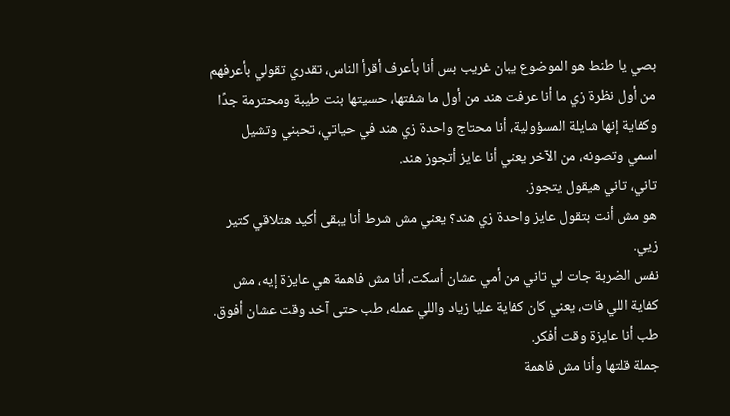بصي يا طنط هو الموضوع يبان غريب بس أنا بأعرف أقرأ الناس، تقدري تقولي بأعرفهم من أول نظرة زي ما أنا عرفت هند من أول ما شفتها، حسيتها بنت طيبة ومحترمة جدًا وكفاية إنها شايلة المسؤولية، أنا محتاج واحدة زي هند في حياتي، تحبني وتشيل اسمي وتصونه، من الآخر يعني أنا عايز أتجوز هند.
تاني، تاني هيقول يتجوز.
هو مش أنت بتقول عايز واحدة زي هند؟ يعني مش شرط أنا يبقى أكيد هتلاقي كتير زيي.
نفس الضربة جات لي تاني من أمي عشان أسكت، أنا مش فاهمة هي عايزة إيه، مش كفاية اللي فات، يعني كان كفاية عليا زياد واللي عمله، طب حتى آخد وقت عشان أفوق.
طب أنا عايزة وقت أفكر.
جملة قلتها وأنا مش فاهمة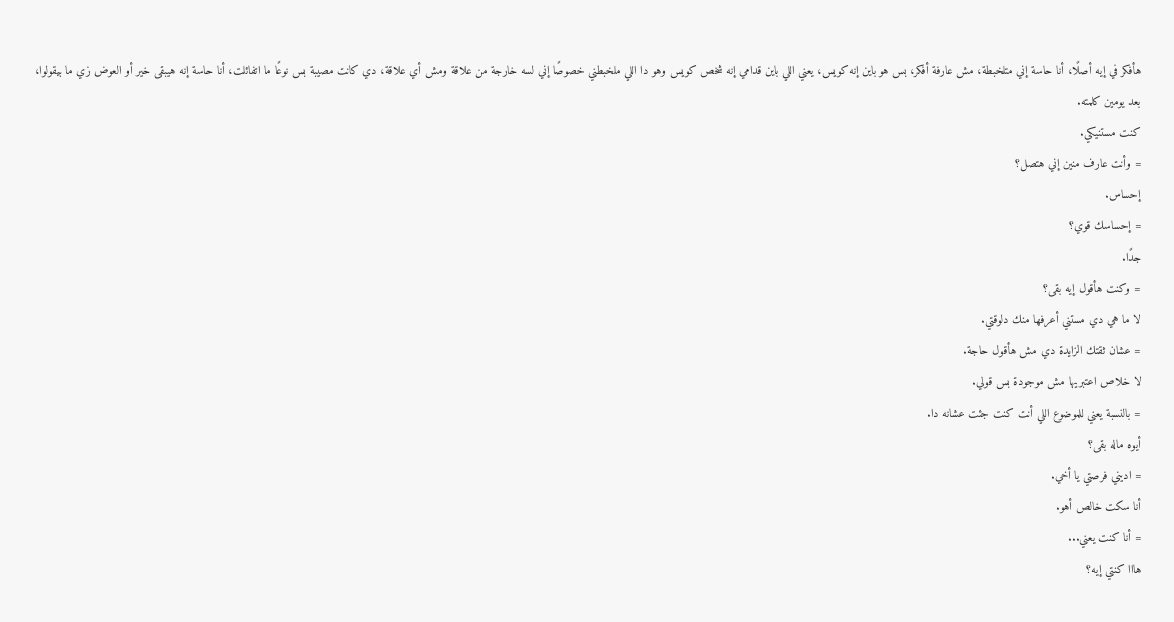هأفكر في إيه أصلًا، أنا حاسة إني متلخبطة، مش عارفة أفكر، بس هو باين إنه كويس، يعني اللي باين قدامي إنه شخص كويس وهو دا اللي ملخبطني خصوصًا إني لسه خارجة من علاقة ومش أي علاقة، دي كانت مصيبة بس نوعًا ما اتفائلت، أنا حاسة إنه هيبقى خير أو العوض زي ما بيقولوا، بعد يومين كلمته.
كنت مستنيكي.
= وأنت عارف منين إني هتصل؟
إحساس.
= إحساسك قوي؟
جدًا.
= وكنت هأقول إيه بقى؟
لا ما هي دي مستني أعرفها منك دلوقتي.
= عشان ثقتك الزايدة دي مش هأقول حاجة.
لا خلاص اعتبريها مش موجودة بس قولي.
= بالنسبة يعني للموضوع اللي أنت كنت جئت عشانه دا.
أيوه ماله بقى؟
= اديني فرصتي يا أخي.
أنا سكت خالص أهو.
= أنا كنت يعني...
هااا كنتي إيه؟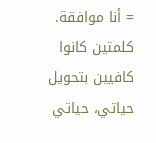= أنا موافقة.
كلمتين كانوا كافيين بتحويل حياتي، حياتي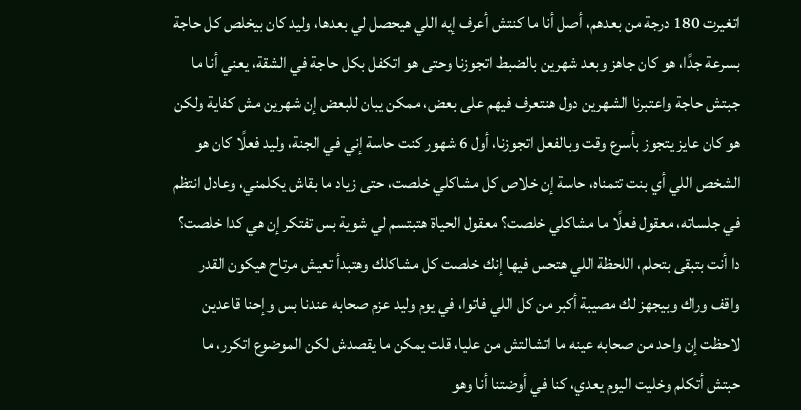اتغيرت 180 درجة من بعدهم، أصل أنا ما كنتش أعرف إيه اللي هيحصل لي بعدها، وليد كان بيخلص كل حاجة بسرعة جدًا، هو كان جاهز وبعد شهرين بالضبط اتجوزنا وحتى هو اتكفل بكل حاجة في الشقة، يعني أنا ما جبتش حاجة واعتبرنا الشهرين دول هنتعرف فيهم على بعض، ممكن يبان للبعض إن شهرين مش كفاية ولكن هو كان عايز يتجوز بأسرع وقت وبالفعل اتجوزنا، أول 6 شهور كنت حاسة إني في الجنة، وليد فعلًا كان هو الشخص اللي أي بنت تتمناه، حاسة إن خلاص كل مشاكلي خلصت، حتى زياد ما بقاش يكلمني، وعادل انتظم في جلساته، معقول فعلًا ما مشاكلي خلصت؟ معقول الحياة هتبتسم لي شوية بس تفتكر إن هي كدا خلصت؟ دا أنت بتبقى بتحلم، اللحظة اللي هتحس فيها إنك خلصت كل مشاكلك وهتبدأ تعيش مرتاح هيكون القدر واقف وراك وبيجهز لك مصيبة أكبر من كل اللي فاتوا، في يوم وليد عزم صحابه عندنا بس وإحنا قاعدين لاحظت إن واحد من صحابه عينه ما اتشالتش من عليا، قلت يمكن ما يقصدش لكن الموضوع اتكرر، ما حبتش أتكلم وخليت اليوم يعدي، كنا في أوضتنا أنا وهو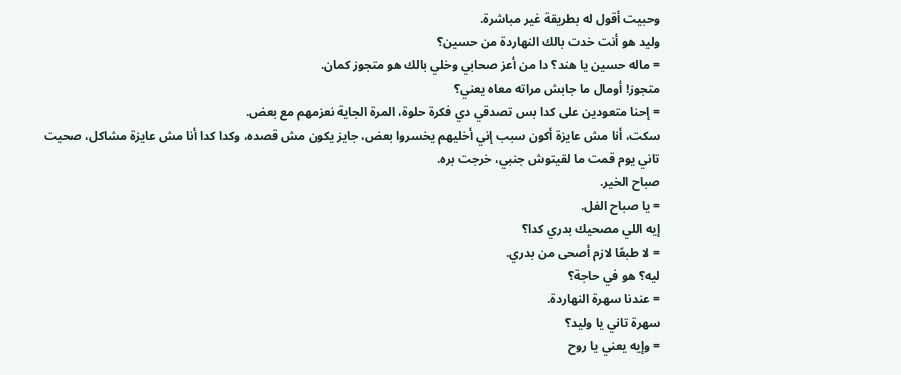وحبيت أقول له بطريقة غير مباشرة.
وليد هو أنت خدت بالك النهاردة من حسين؟
= ماله حسين يا هند؟ دا من أعز صحابي وخلي بالك هو متجوز كمان.
متجوز! أومال ما جابش مراته معاه يعني؟
= إحنا متعودين على كدا بس تصدقي دي فكرة حلوة، المرة الجاية نعزمهم مع بعض.
سكت، أنا مش عايزة أكون سبب إني أخليهم يخسروا بعض، جايز يكون مش قصده، وكدا كدا أنا مش عايزة مشاكل، صحيت تاني يوم قمت ما لقيتوش جنبي، خرجت بره.
صباح الخير.
= يا صباح الفل.
إيه اللي مصحيك بدري كدا؟
= لا طبعًا لازم أصحى من بدري.
ليه؟ هو في حاجة؟
= عندنا سهرة النهاردة.
سهرة تاني يا وليد؟
= وإيه يعني يا روح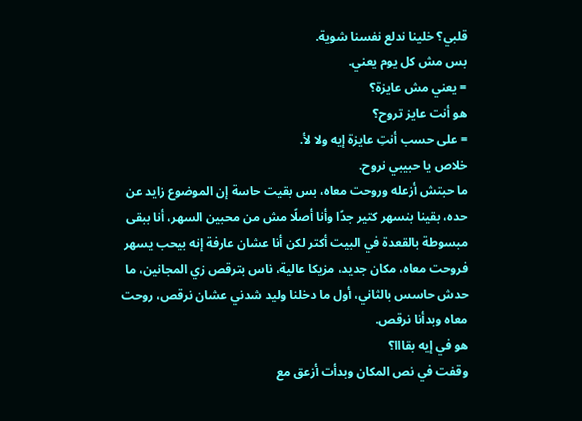قلبي؟ خلينا ندلع نفسنا شوية.
بس مش كل يوم يعني.
= يعني مش عايزة؟
هو أنت عايز تروح؟
= على حسب أنتِ عايزة إيه ولا لأ.
خلاص يا حبيبي نروح.
ما حبتش أزعله وروحت معاه، بس بقيت حاسة إن الموضوع زايد عن حده، بقينا بنسهر كتير جدًا وأنا أصلًا مش من محبين السهر، أنا ببقى مبسوطة بالقعدة في البيت أكتر لكن أنا عشان عارفة إنه بيحب يسهر فروحت معاه، مكان جديد، مزيكا عالية، ناس بترقص زي المجانين، ما حدش حاسس بالثاني، أول ما دخلنا وليد شدني عشان نرقص، روحت معاه وبدأنا نرقص.
هو في إيه بقااا؟
وقفت في نص المكان وبدأت أزعق مع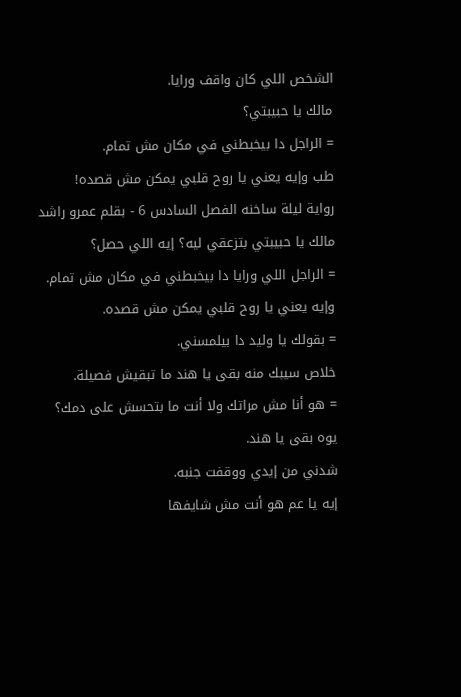الشخص اللي كان واقف ورايا.
مالك يا حبيبتي؟
= الراجل دا بيخبطني في مكان مش تمام.
طب وإيه يعني يا روح قلبي يمكن مش قصده!
رواية ليلة ساخنه الفصل السادس 6 - بقلم عمرو راشد
مالك يا حبيبتي بتزعقي ليه؟ إيه اللي حصل؟
= الراجل اللي ورايا دا بيخبطني في مكان مش تمام.
وإيه يعني يا روح قلبي يمكن مش قصده.
= بقولك يا وليد دا بيلمسني.
خلاص سيبك منه بقى يا هند ما تبقيش فصيلة.
= هو أنا مش مراتك ولا أنت ما بتحسش على دمك؟
يوه بقى يا هند.
شدني من إيدي ووقفت جنبه.
إيه يا عم هو أنت مش شايفها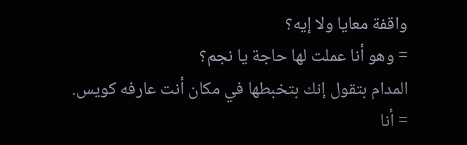واقفة معايا ولا إيه؟
= وهو أنا عملت لها حاجة يا نجم؟
المدام بتقول إنك بتخبطها في مكان أنت عارفه كويس.
= أنا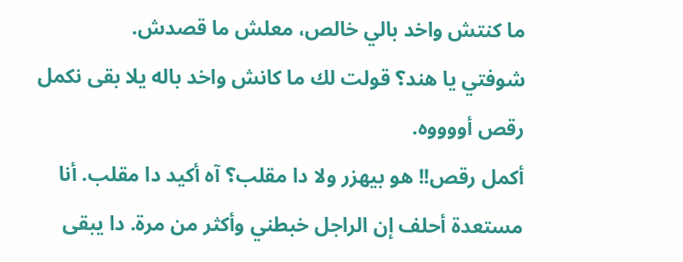ما كنتش واخد بالي خالص، معلش ما قصدش.
شوفتي يا هند؟ قولت لك ما كانش واخد باله يلا بقى نكمل رقص أووووه.
أكمل رقص!! هو بيهزر ولا دا مقلب؟ آه أكيد دا مقلب. أنا مستعدة أحلف إن الراجل خبطني وأكثر من مرة. دا يبقى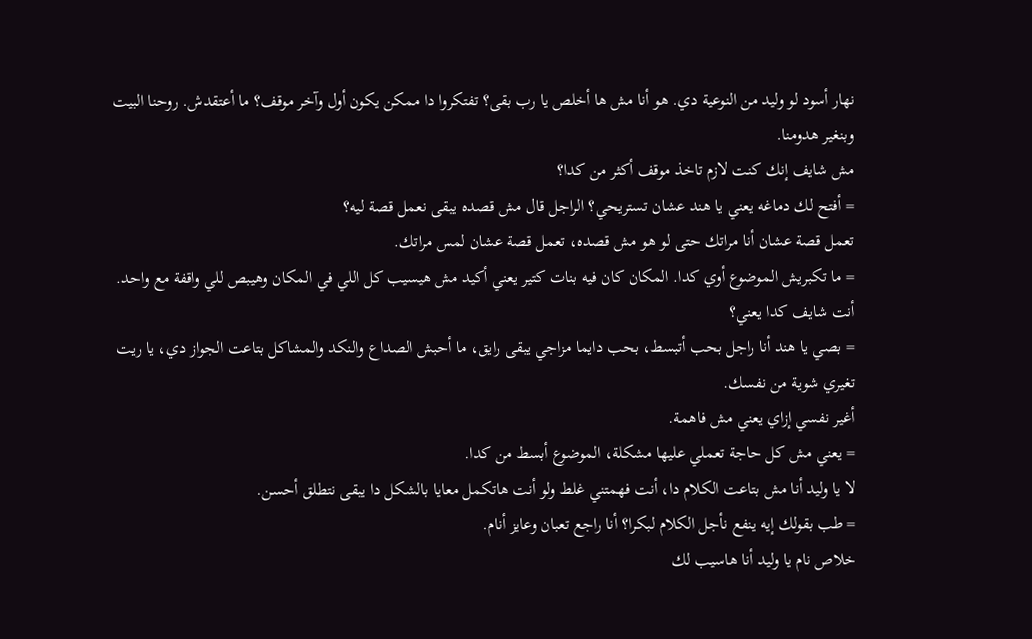نهار أسود لو وليد من النوعية دي. هو أنا مش ها أخلص يا رب بقى؟ تفتكروا دا ممكن يكون أول وآخر موقف؟ ما أعتقدش. روحنا البيت وبنغير هدومنا.
مش شايف إنك كنت لازم تاخذ موقف أكثر من كدا؟
= أفتح لك دماغه يعني يا هند عشان تستريحي؟ الراجل قال مش قصده يبقى نعمل قصة ليه؟
تعمل قصة عشان أنا مراتك حتى لو هو مش قصده، تعمل قصة عشان لمس مراتك.
= ما تكبريش الموضوع أوي كدا. المكان كان فيه بنات كتير يعني أكيد مش هيسيب كل اللي في المكان وهيبص للي واقفة مع واحد.
أنت شايف كدا يعني؟
= بصي يا هند أنا راجل بحب أتبسط، بحب دايما مزاجي يبقى رايق، ما أحبش الصداع والنكد والمشاكل بتاعت الجواز دي، يا ريت تغيري شوية من نفسك.
أغير نفسي إزاي يعني مش فاهمة.
= يعني مش كل حاجة تعملي عليها مشكلة، الموضوع أبسط من كدا.
لا يا وليد أنا مش بتاعت الكلام دا، أنت فهمتني غلط ولو أنت هاتكمل معايا بالشكل دا يبقى نتطلق أحسن.
= طب بقولك إيه ينفع نأجل الكلام لبكرا؟ أنا راجع تعبان وعايز أنام.
خلاص نام يا وليد أنا هاسيب لك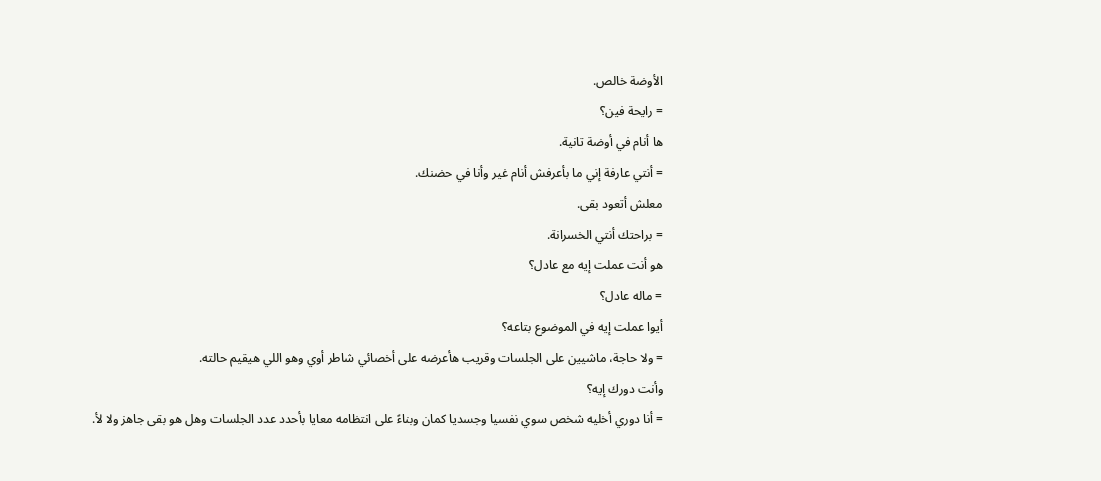الأوضة خالص.
= رايحة فين؟
ها أنام في أوضة تانية.
= أنتي عارفة إني ما بأعرفش أنام غير وأنا في حضنك.
معلش أتعود بقى.
= براحتك أنتي الخسرانة.
هو أنت عملت إيه مع عادل؟
= ماله عادل؟
أيوا عملت إيه في الموضوع بتاعه؟
= ولا حاجة، ماشيين على الجلسات وقريب هأعرضه على أخصائي شاطر أوي وهو اللي هيقيم حالته.
وأنت دورك إيه؟
= أنا دوري أخليه شخص سوي نفسيا وجسديا كمان وبناءً على انتظامه معايا بأحدد عدد الجلسات وهل هو بقى جاهز ولا لأ.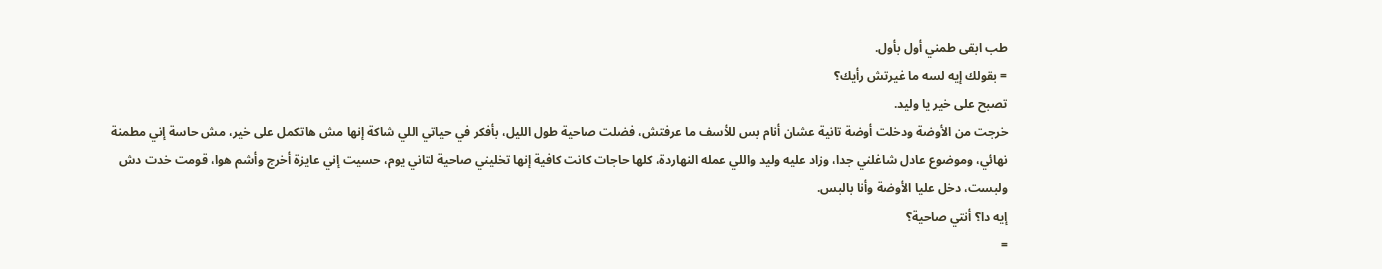طب ابقى طمني أول بأول.
= بقولك إيه لسه ما غيرتش رأيك؟
تصبح على خير يا وليد.
خرجت من الأوضة ودخلت أوضة تانية عشان أنام بس للأسف ما عرفتش، فضلت صاحية طول الليل، بأفكر في حياتي اللي شاكة إنها مش هاتكمل على خير، مش حاسة إني مطمنة نهائي، وموضوع عادل شاغلني جدا، وزاد عليه وليد واللي عمله النهاردة، كلها حاجات كانت كافية إنها تخليني صاحية لتاني يوم، حسيت إني عايزة أخرج وأشم هوا، قومت خدت دش ولبست، دخل عليا الأوضة وأنا بالبس.
إيه دا؟ أنتي صاحية؟
=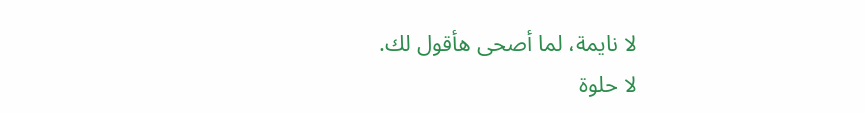لا نايمة، لما أصحى هأقول لك.
لا حلوة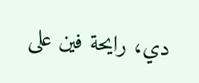دي، رايحة فين على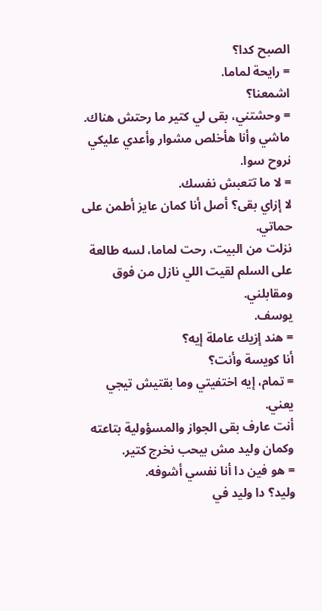الصبح كدا؟
= رايحة لماما.
اشمعنا؟
= وحشتني، بقى لي كتير ما رحتش هناك.
ماشي وأنا هأخلص مشوار وأعدي عليكي نروح سوا.
= لا ما تتعبش نفسك.
لا إزاي بقى؟ أصل أنا كمان عايز أطمن على حماتي.
نزلت من البيت، رحت لماما، لسه طالعة على السلم لقيت اللي نازل من فوق ومقابلني.
يوسف.
= هند إزيك عاملة إيه؟
أنا كويسة وأنت؟
= تمام، إيه اختفيتي وما بقتيش تيجي يعني.
أنت عارف بقى الجواز والمسؤولية بتاعته وكمان وليد مش بيحب نخرج كتير.
= هو فين دا أنا نفسي أشوفه.
وليد؟ دا وليد في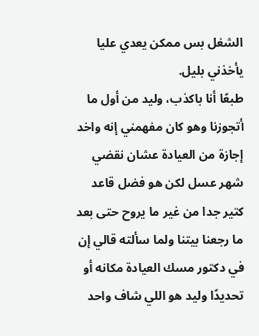الشغل بس ممكن يعدي عليا يأخذني بليل.
طبعًا أنا باكذب، وليد من أول ما أتجوزنا وهو كان مفهمني إنه واخد إجازة من العيادة عشان نقضي شهر عسل لكن هو فضل قاعد كتير جدا من غير ما يروح حتى بعد ما رجعنا بيتنا ولما سألته قالي إن في دكتور مسك العيادة مكانه أو تحديدًا وليد هو اللي شاف واحد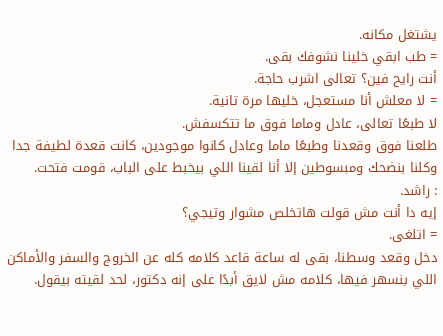يشتغل مكانه.
= طب ابقي خلينا نشوفك بقى.
أنت رايح فين؟ تعالى اشرب حاجة.
= لا معلش أنا مستعجل، خليها مرة تانية.
لا طبعًا تعالى، عادل وماما فوق ما تتكسفش.
طلعنا فوق وقعدنا وطبعًا ماما وعادل كانوا موجودين، كانت قعدة لطيفة جدا وكلنا بنضحك ومبسوطين إلا أنا لقينا اللي بيخبط على الباب، قومت فتحت.
: راشد.
إيه دا أنت مش قولت هاتخلص مشوار وتيجي؟
= اتلغى.
دخل وقعد وسطنا، بقى له ساعة قاعد كلامه كله عن الخروج والسفر والأماكن اللي بنسهر فيها، كلامه مش لايق أبدًا على إنه دكتور، لحد لقيته بيقول.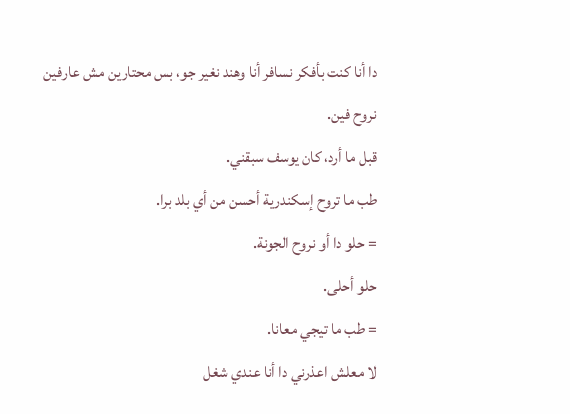دا أنا كنت بأفكر نسافر أنا وهند نغير جو، بس محتارين مش عارفين نروح فين.
قبل ما أرد، كان يوسف سبقني.
طب ما تروح إسكندرية أحسن من أي بلد برا.
= حلو دا أو نروح الجونة.
حلو أحلى.
= طب ما تيجي معانا.
لا معلش اعذرني دا أنا عندي شغل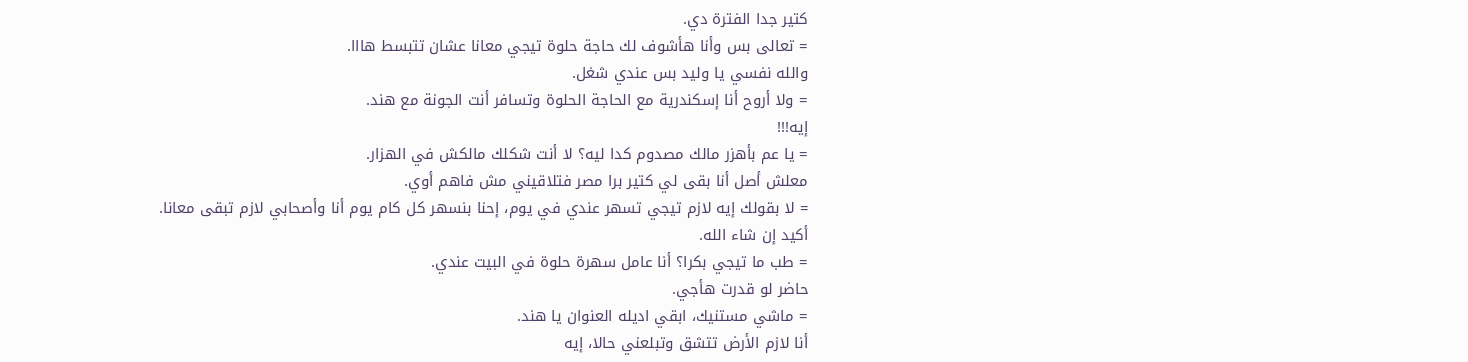كتير جدا الفترة دي.
= تعالى بس وأنا هأشوف لك حاجة حلوة تيجي معانا عشان تتبسط هااا.
والله نفسي يا وليد بس عندي شغل.
= ولا أروح أنا إسكندرية مع الحاجة الحلوة وتسافر أنت الجونة مع هند.
إيه!!!
= يا عم بأهزر مالك مصدوم كدا ليه؟ لا أنت شكلك مالكش في الهزار.
معلش أصل أنا بقى لي كتير برا مصر فتلاقيني مش فاهم أوي.
= لا بقولك إيه لازم تيجي تسهر عندي في يوم، إحنا بنسهر كل كام يوم أنا وأصحابي لازم تبقى معانا.
أكيد إن شاء الله.
= طب ما تيجي بكرا؟ أنا عامل سهرة حلوة في البيت عندي.
حاضر لو قدرت هأجي.
= ماشي مستنيك، ابقي اديله العنوان يا هند.
أنا لازم الأرض تتشق وتبلعني حالا، إيه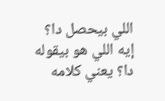اللي بيحصل دا؟ إيه اللي هو بيقوله دا؟ يعني كلامه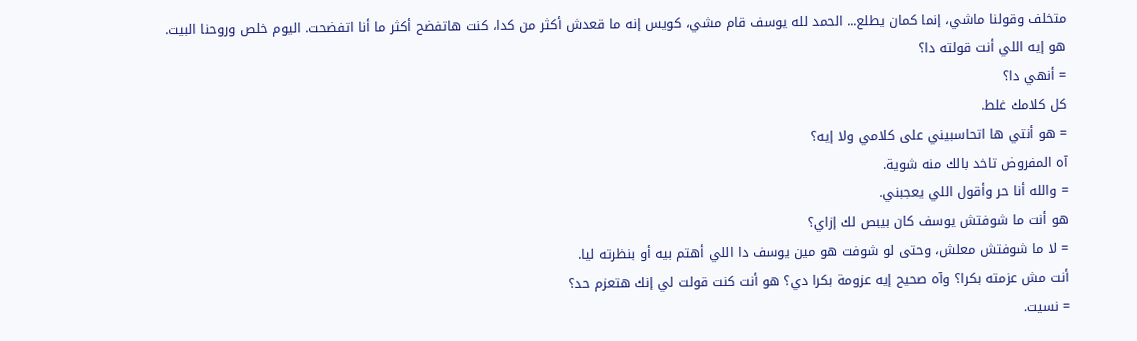متخلف وقولنا ماشي، إنما كمان يطلع... الحمد لله يوسف قام مشي، كويس إنه ما قعدش أكثر من كدا، كنت هاتفضح أكثر ما أنا اتفضحت. اليوم خلص وروحنا البيت.
هو إيه اللي أنت قولته دا؟
= أنهي دا؟
كل كلامك غلط.
= هو أنتي ها اتحاسبيني على كلامي ولا إيه؟
آه المفروض تاخد بالك منه شوية.
= والله أنا حر وأقول اللي يعجبني.
هو أنت ما شوفتش يوسف كان بيبص لك إزاي؟
= لا ما شوفتش معلش، وحتى لو شوفت هو مين يوسف دا اللي أهتم بيه أو بنظرته ليا.
أنت مش عزمته بكرا؟ وآه صحيح إيه عزومة بكرا دي؟ هو أنت كنت قولت لي إنك هتعزم حد؟
= نسيت.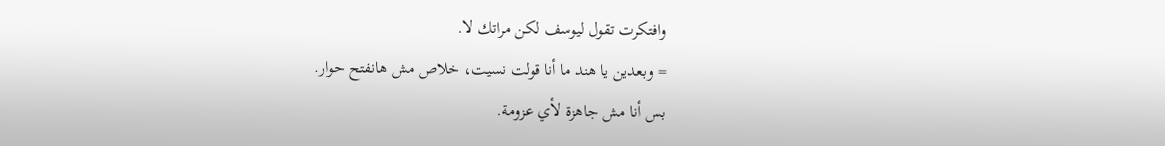وافتكرت تقول ليوسف لكن مراتك لا.
= وبعدين يا هند ما أنا قولت نسيت، خلاص مش هانفتح حوار.
بس أنا مش جاهزة لأي عزومة.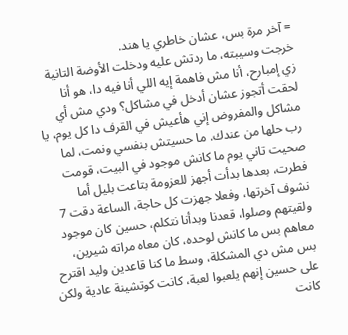= آخر مرة بس، عشان خاطري يا هند.
خرجت وسيبته، ما ردتش عليه ودخلت الأوضة التانية زي إمبارح، أنا مش فاهمة إيه اللي أنا فيه دا، هو أنا لحقت أتجوز عشان أدخل في مشاكل؟ ودي مش أي مشاكل والمفروض إني هأعيش في القرف دا كل يوم، يا رب حلها من عندك. ما حسيتش بنفسي ونمت، لما صحيت تاني يوم ما كانش موجود في البيت، قومت فطرت، بعدها بدأت أجهز للعزومة بتاعت بليل أما نشوف آخرتها، وفعلا جهزت كل حاجة، الساعة دقت 7 ولقيتهم وصلوا، قعدنا وبدأنا نتكلم، حسين كان موجود معاهم بس ما كانش لوحده، كان معاه مراته شيرين، بس مش دي المشكلة، وسط ما كنا قاعدين وليد اقترح على حسين إنهم يلعبوا لعبة، كانت كوتشينة عادية ولكن كانت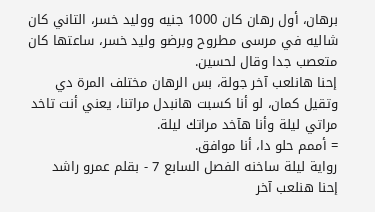برهان، أول رهان كان 1000 جنيه ووليد خسر، التاني كان شاليه في مرسى مطروح وبرضو وليد خسر، ساعتها كان متعصب جدا وقال لحسين.
إحنا هانلعب آخر جولة، بس الرهان مختلف المرة دي وتقيل كمان، لو أنا كسبت هانبدل مراتنا، يعني أنت تاخد مراتي ليلة وأنا هآخد مراتك ليلة.
= أممم حلو دا، أنا موافق.
رواية ليلة ساخنه الفصل السابع 7 - بقلم عمرو راشد
إحنا هنلعب آخر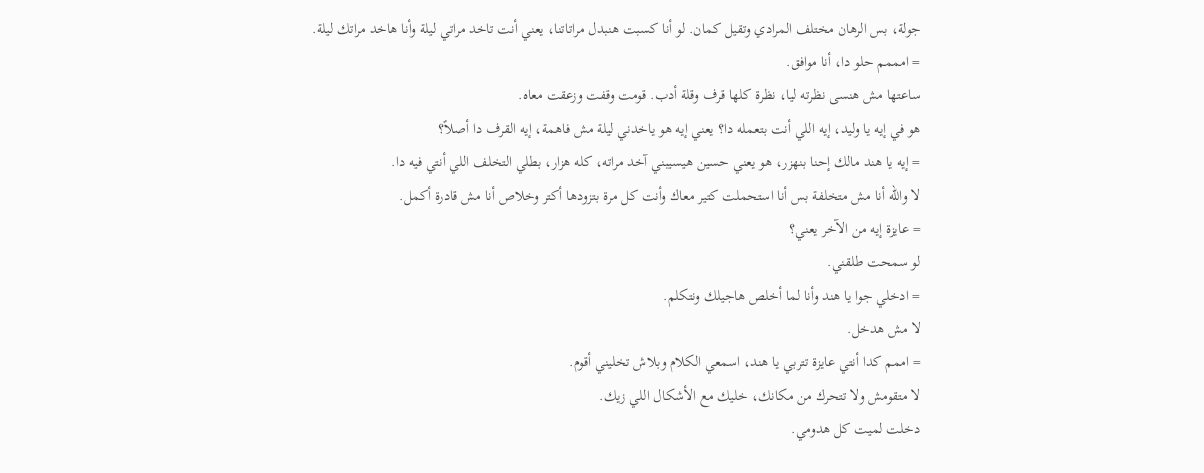جولة، بس الرهان مختلف المرادي وتقيل كمان. لو أنا كسبت هنبدل مراتاتنا، يعني أنت تاخد مراتي ليلة وأنا هاخد مراتك ليلة.
= امممم حلو دا، أنا موافق.
ساعتها مش هنسى نظرته ليا، نظرة كلها قرف وقلة أدب. قومت وقفت وزعقت معاه.
هو في إيه يا وليد، إيه اللي أنت بتعمله دا؟ يعني إيه هو ياخدني ليلة مش فاهمة، إيه القرف دا أصلاً؟
= إيه يا هند مالك إحنا بنهزر، هو يعني حسين هيسيبني آخد مراته، كله هزار، بطلي التخلف اللي أنتي فيه دا.
لا والله أنا مش متخلفة بس أنا استحملت كتير معاك وأنت كل مرة بتزودها أكتر وخلاص أنا مش قادرة أكمل.
= عايزة إيه من الآخر يعني؟
لو سمحت طلقني.
= ادخلي جوا يا هند وأنا لما أخلص هاجيلك ونتكلم.
لا مش هدخل.
= اممم كدا أنتي عايزة تتربي يا هند، اسمعي الكلام وبلاش تخليني أقوم.
لا متقومش ولا تتحرك من مكانك، خليك مع الأشكال اللي زيك.
دخلت لميت كل هدومي.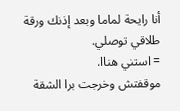أنا رايحة لماما وبعد إذنك ورقة طلاقي توصلي.
= استني هناا.
موقفتش وخرجت برا الشقة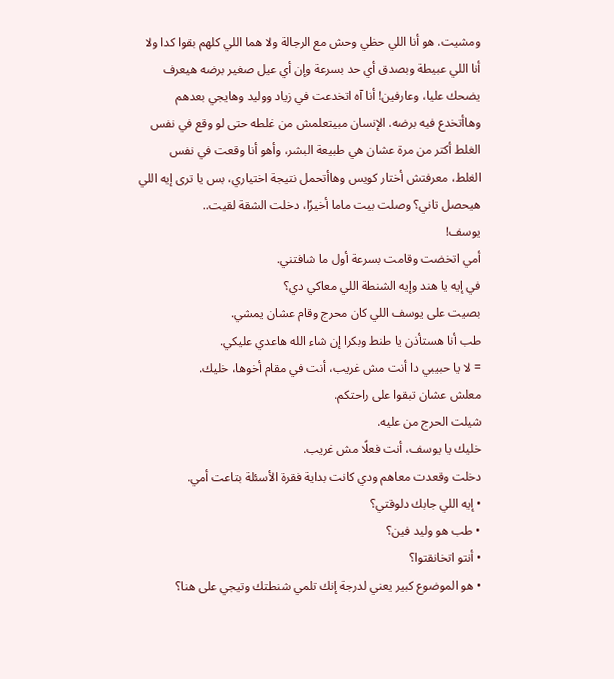ومشيت. هو أنا اللي حظي وحش مع الرجالة ولا هما اللي كلهم بقوا كدا ولا أنا اللي عبيطة وبصدق أي حد بسرعة وإن أي عيل صغير برضه هيعرف يضحك عليا، وعارفين! أنا آه اتخدعت في زياد ووليد وهايجي بعدهم وهاأتخدع فيه برضه. الإنسان مبيتعلمش من غلطه حتى لو وقع في نفس الغلط أكتر من مرة عشان هي طبيعة البشر، وأهو أنا وقعت في نفس الغلط، معرفتش أختار كويس وهاأتحمل نتيجة اختياري، بس يا ترى إيه اللي هيحصل تاني؟ وصلت بيت ماما أخيرًا، دخلت الشقة لقيت..
يوسف!
أمي اتخضت وقامت بسرعة أول ما شافتني.
في إيه يا هند وإيه الشنطة اللي معاكي دي؟
بصيت على يوسف اللي كان محرج وقام عشان يمشي.
طب أنا هستأذن يا طنط وبكرا إن شاء الله هاعدي عليكي.
= لا يا حبيبي دا أنت مش غريب، أنت في مقام أخوها، خليك.
معلش عشان تبقوا على راحتكم.
شيلت الحرج من عليه.
خليك يا يوسف، أنت فعلًا مش غريب.
دخلت وقعدت معاهم ودي كانت بداية فقرة الأسئلة بتاعت أمي.
• إيه اللي جابك دلوقتي؟
• طب هو وليد فين؟
• أنتو اتخانقتوا؟
• هو الموضوع كبير يعني لدرجة إنك تلمي شنطتك وتيجي على هنا؟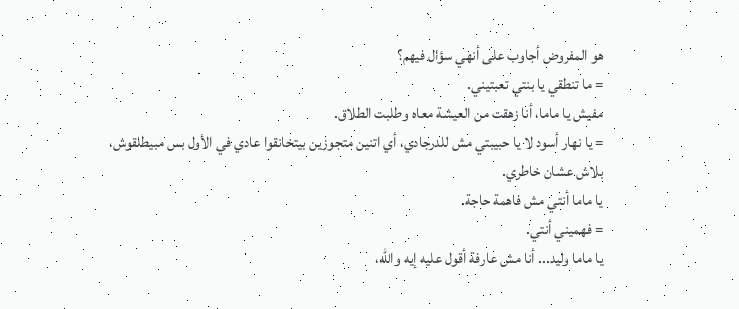هو المفروض أجاوب على أنهي سؤال فيهم؟
= ما تنطقي يا بنتي تعبتيني.
مفيش يا ماما، أنا زهقت من العيشة معاه وطلبت الطلاق.
= يا نهار أسود لا يا حبيبتي مش للدرجادي، أي اتنين متجوزين بيتخانقوا عادي في الأول بس مبيطلقوش، بلاش عشان خاطري.
يا ماما أنتي مش فاهمة حاجة.
= فهميني أنتي.
يا ماما وليد... أنا مش عارفة أقول عليه إيه والله،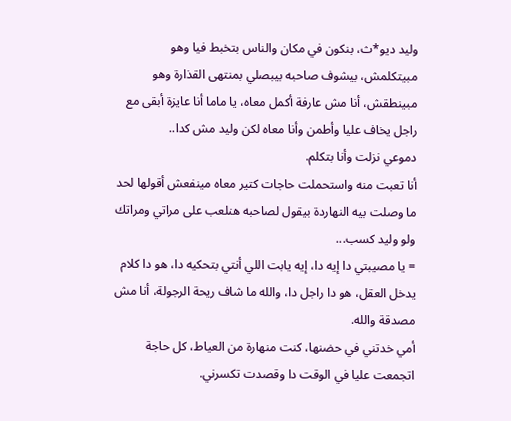وليد ديو*ث، بنكون في مكان والناس بتخبط فيا وهو مبيتكلمش، بيشوف صاحبه بيبصلي بمنتهى القذارة وهو مبينطقش، أنا مش عارفة أكمل معاه، يا ماما أنا عايزة أبقى مع راجل يخاف عليا وأطمن وأنا معاه لكن وليد مش كدا..
دموعي نزلت وأنا بتكلم.
أنا تعبت منه واستحملت حاجات كتير معاه مينفعش أقولها لحد ما وصلت بيه النهاردة بيقول لصاحبه هنلعب على مراتي ومراتك ولو وليد كسب...
= يا مصيبتي دا إيه دا، إيه يابت اللي أنتي بتحكيه دا، هو دا كلام يدخل العقل، هو دا راجل دا، والله ما شاف ريحة الرجولة، أنا مش مصدقة والله.
أمي خدتني في حضنها، كنت منهارة من العياط، كل حاجة اتجمعت عليا في الوقت دا وقصدت تكسرني.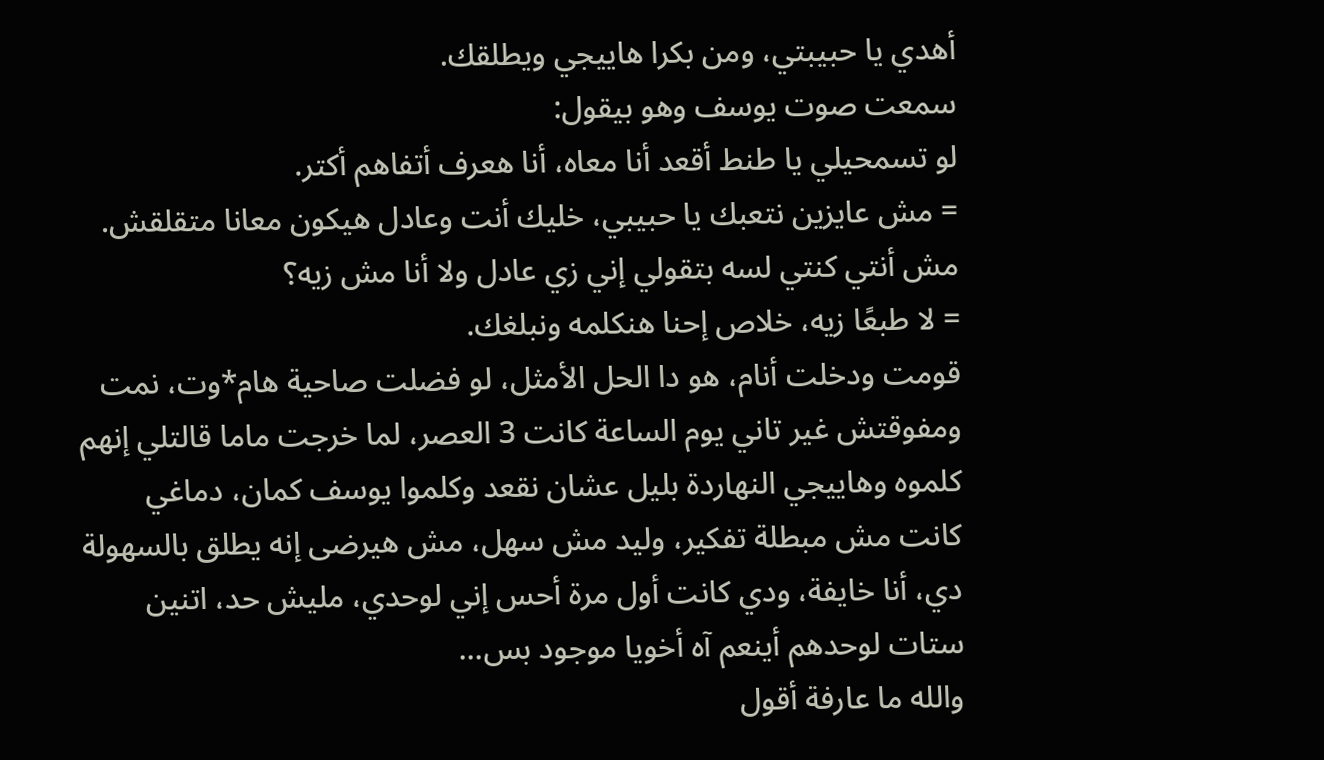أهدي يا حبيبتي، ومن بكرا هاييجي ويطلقك.
سمعت صوت يوسف وهو بيقول:
لو تسمحيلي يا طنط أقعد أنا معاه، أنا هعرف أتفاهم أكتر.
= مش عايزين نتعبك يا حبيبي، خليك أنت وعادل هيكون معانا متقلقش.
مش أنتي كنتي لسه بتقولي إني زي عادل ولا أنا مش زيه؟
= لا طبعًا زيه، خلاص إحنا هنكلمه ونبلغك.
قومت ودخلت أنام، هو دا الحل الأمثل، لو فضلت صاحية هام*وت، نمت ومفوقتش غير تاني يوم الساعة كانت 3 العصر، لما خرجت ماما قالتلي إنهم كلموه وهاييجي النهاردة بليل عشان نقعد وكلموا يوسف كمان، دماغي كانت مش مبطلة تفكير، وليد مش سهل، مش هيرضى إنه يطلق بالسهولة دي، أنا خايفة، ودي كانت أول مرة أحس إني لوحدي، مليش حد، اتنين ستات لوحدهم أينعم آه أخويا موجود بس...
والله ما عارفة أقول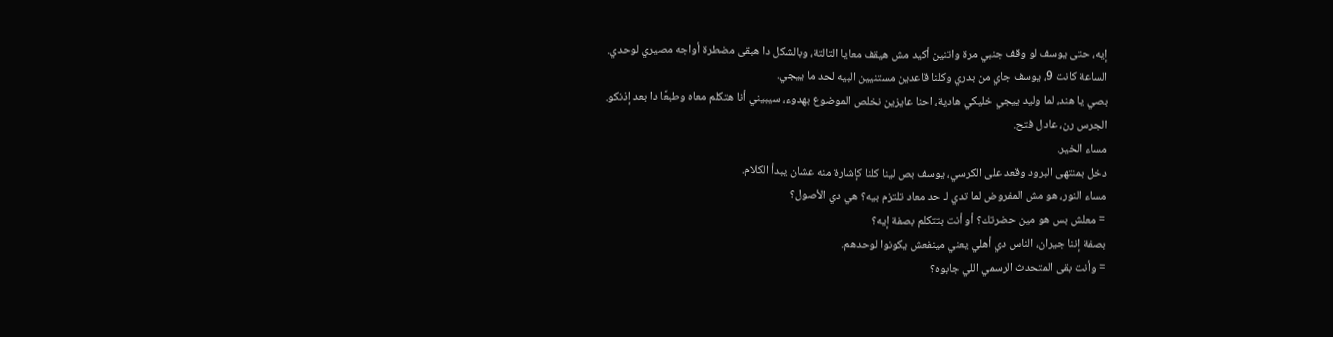إيه، حتى يوسف لو وقف جنبي مرة واتنين أكيد مش هيقف معايا التالتة، وبالشكل دا هبقى مضطرة أواجه مصيري لوحدي.
الساعة كانت 9، يوسف جاي من بدري وكلنا قاعدين مستنيين البيه لحد ما ييجي.
بصي يا هند، لما وليد ييجي خليكي هادية، احنا عايزين نخلص الموضوع بهدوء، سيبيني أنا هتكلم معاه وطبعًا دا بعد إذنكو.
الجرس رن، عادل فتح.
مساء الخير.
دخل بمنتهى البرود وقعد على الكرسي، يوسف بص لينا كلنا كإشارة منه عشان يبدأ الكلام.
مساء النور، هو مش المفروض لما تدي لـ حد معاد تلتزم بيه؟ هي دي الأصول؟
= معلش بس هو مين حضرتك؟ أو أنت بتتكلم بصفة إيه؟
بصفة إننا جيران، الناس دي أهلي يعني مينفعش يكونوا لوحدهم.
= وأنت بقى المتحدث الرسمي اللي جابوه؟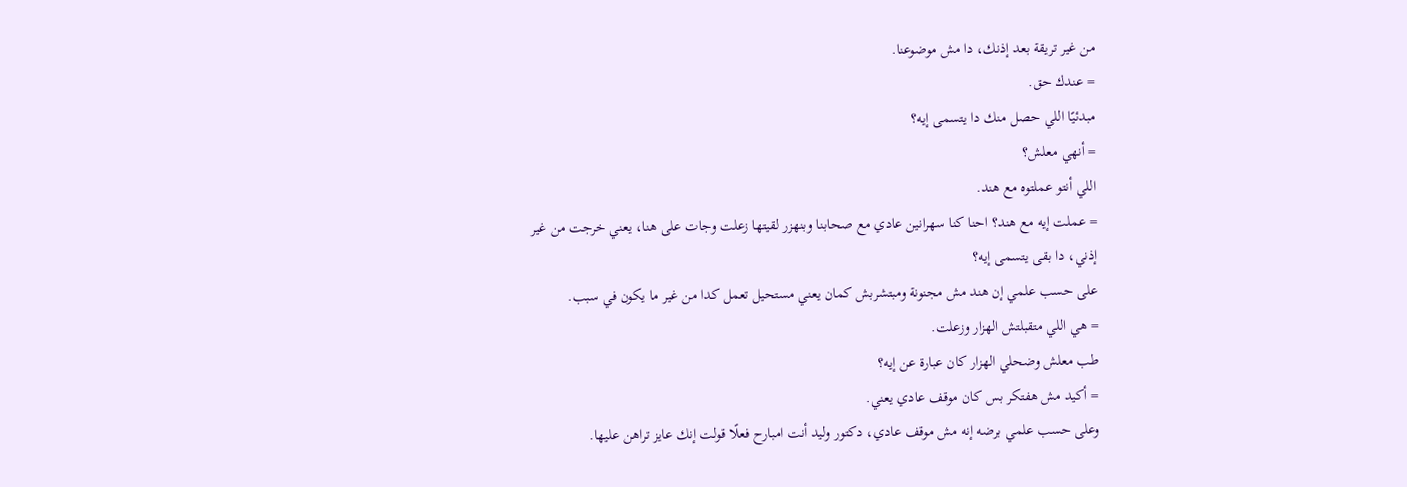من غير تريقة بعد إذنك، دا مش موضوعنا.
= عندك حق.
مبدئيًا اللي حصل منك دا يتسمى إيه؟
= أنهي معلش؟
اللي أنتو عملتوه مع هند.
= عملت إيه مع هند؟ احنا كنا سهرانين عادي مع صحابنا وبنهزر لقيتها زعلت وجات على هنا، يعني خرجت من غير إذني، دا بقى يتسمى إيه؟
على حسب علمي إن هند مش مجنونة ومبتشربش كمان يعني مستحيل تعمل كدا من غير ما يكون في سبب.
= هي اللي متقبلتش الهزار وزعلت.
طب معلش وضحلي الهزار كان عبارة عن إيه؟
= أكيد مش هفتكر بس كان موقف عادي يعني.
وعلى حسب علمي برضه إنه مش موقف عادي، دكتور وليد أنت امبارح فعلًا قولت إنك عايز تراهن عليها.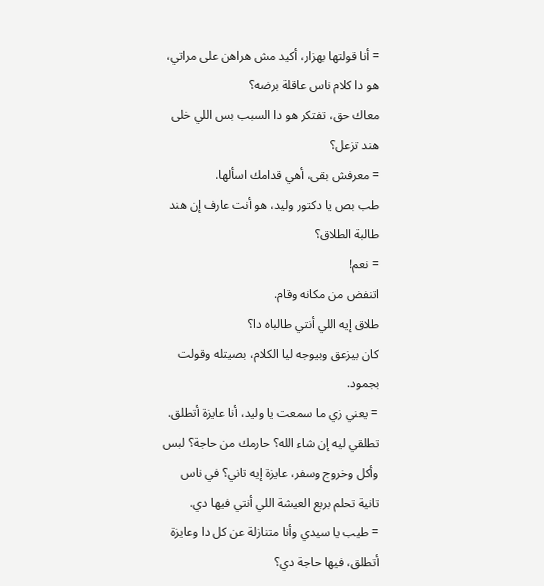= أنا قولتها بهزار، أكيد مش هراهن على مراتي، هو دا كلام ناس عاقلة برضه؟
معاك حق، تفتكر هو دا السبب بس اللي خلى هند تزعل؟
= معرفش بقى، أهي قدامك اسألها.
طب بص يا دكتور وليد، هو أنت عارف إن هند طالبة الطلاق؟
= نعم!
اتنفض من مكانه وقام.
طلاق إيه اللي أنتي طالباه دا؟
كان بيزعق وبيوجه ليا الكلام، بصيتله وقولت بجمود.
= يعني زي ما سمعت يا وليد، أنا عايزة أتطلق.
تطلقي ليه إن شاء الله؟ حارمك من حاجة؟ لبس وأكل وخروج وسفر، عايزة إيه تاني؟ في ناس تانية تحلم بربع العيشة اللي أنتي فيها دي.
= طيب يا سيدي وأنا متنازلة عن كل دا وعايزة أتطلق، فيها حاجة دي؟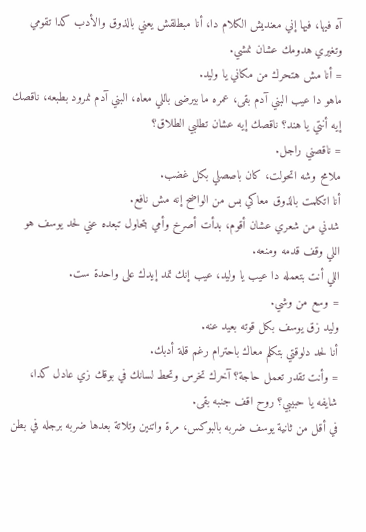آه فيها، فيها إني معنديش الكلام دا، أنا مبطلقش يعني بالذوق والأدب كدا تقومي وتغيري هدومك عشان نمشي.
= أنا مش هتحرك من مكاني يا وليد.
ماهو دا عيب البني آدم بقى، عمره ما بيرضى باللي معاه، البني آدم نمرود بطبعه، ناقصك إيه أنتي يا هند؟ ناقصك إيه عشان تطلبي الطلاق؟
= ناقصني راجل.
ملامح وشه اتحولت، كان باصصلي بكل غضب.
أنا اتكلمت بالذوق معاكي بس من الواضح إنه مش نافع.
شدني من شعري عشان أقوم، بدأت أصرخ وأمي بتحاول تبعده عني لحد يوسف هو اللي وقف قدمه ومنعه.
اللي أنت بتعمله دا عيب يا وليد، عيب إنك تمد إيدك على واحدة ست.
= وسع من وشي.
وليد زق يوسف بكل قوته بعيد عنه.
أنا لحد دلوقتي بتكلم معاك باحترام رغم قلة أدبك.
= وأنت تقدر تعمل حاجة؟ آخرك تخرس وتحط لسانك في بوقك زي عادل كدا، شايفه يا حبيبي؟ روح اقف جنبه بقى.
في أقل من ثانية يوسف ضربه بالبوكس، مرة واتنين وتلاتة بعدها ضربه برجله في بطن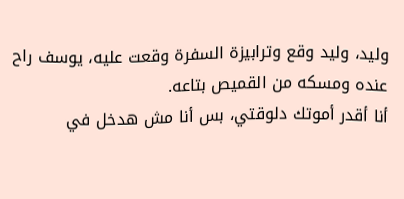وليد، وليد وقع وترابيزة السفرة وقعت عليه، يوسف راح عنده ومسكه من القميص بتاعه.
أنا أقدر أموتك دلوقتي، بس أنا مش هدخل في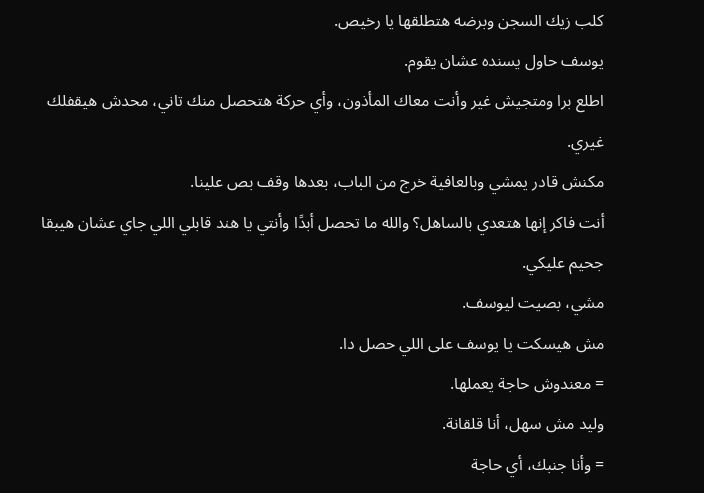كلب زيك السجن وبرضه هتطلقها يا رخيص.
يوسف حاول يسنده عشان يقوم.
اطلع برا ومتجيش غير وأنت معاك المأذون، وأي حركة هتحصل منك تاني، محدش هيقفلك غيري.
مكنش قادر يمشي وبالعافية خرج من الباب، بعدها وقف بص علينا.
أنت فاكر إنها هتعدي بالساهل؟ والله ما تحصل أبدًا وأنتي يا هند قابلي اللي جاي عشان هيبقا جحيم عليكي.
مشي، بصيت ليوسف.
مش هيسكت يا يوسف على اللي حصل دا.
= معندوش حاجة يعملها.
وليد مش سهل، أنا قلقانة.
= وأنا جنبك، أي حاجة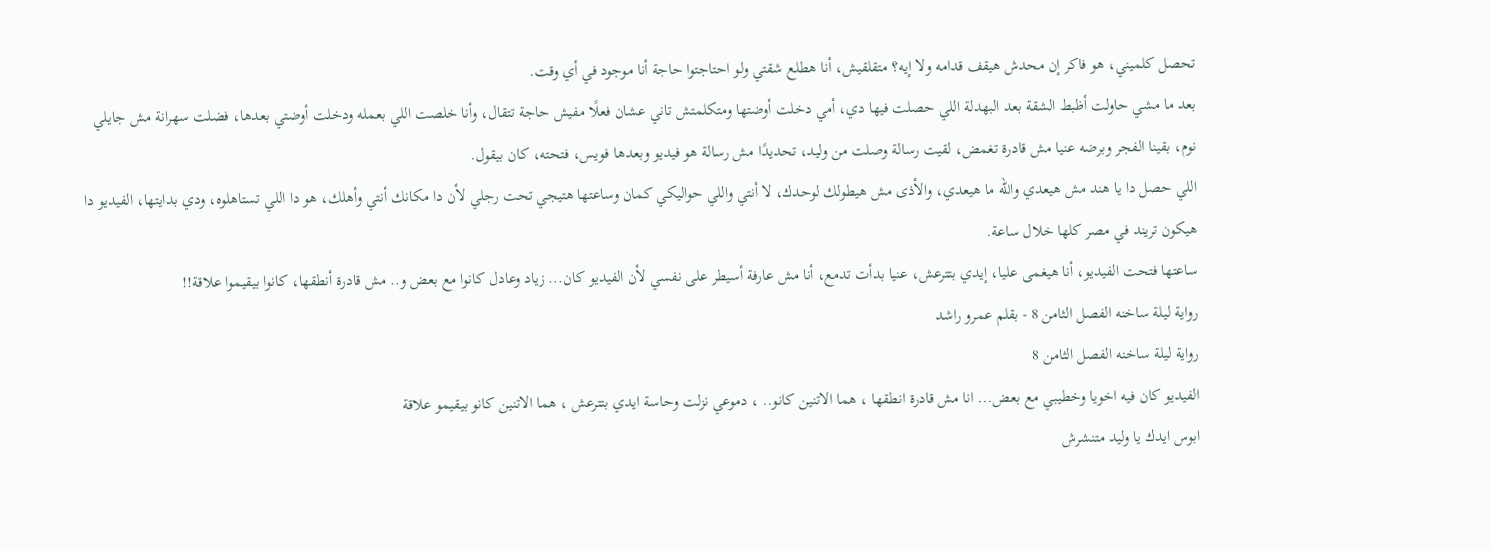تحصل كلميني، هو فاكر إن محدش هيقف قدامه ولا إيه؟ متقلقيش، أنا هطلع شقتي ولو احتاجتوا حاجة أنا موجود في أي وقت.
بعد ما مشي حاولت أظبط الشقة بعد البهدلة اللي حصلت فيها دي، أمي دخلت أوضتها ومتكلمتش تاني عشان فعلًا مفيش حاجة تتقال، وأنا خلصت اللي بعمله ودخلت أوضتي بعدها، فضلت سهرانة مش جايلي نوم، بقينا الفجر وبرضه عنيا مش قادرة تغمض، لقيت رسالة وصلت من وليد، تحديدًا مش رسالة هو فيديو وبعدها فويس، فتحته، كان بيقول.
اللي حصل دا يا هند مش هيعدي والله ما هيعدي، والأذى مش هيطولك لوحدك، لا أنتي واللي حواليكي كمان وساعتها هتيجي تحت رجلي لأن دا مكانك أنتي وأهلك، هو دا اللي تستاهلوه، ودي بدايتها، الفيديو دا هيكون تريند في مصر كلها خلال ساعة.
ساعتها فتحت الفيديو، أنا هيغمى عليا، إيدي بتترعش، عنيا بدأت تدمع، أنا مش عارفة أسيطر على نفسي لأن الفيديو كان... زياد وعادل كانوا مع بعض و.. مش قادرة أنطقها، كانوا بيقيموا علاقة!!
رواية ليلة ساخنه الفصل الثامن 8 - بقلم عمرو راشد
رواية ليلة ساخنه الفصل الثامن 8
الفيديو كان فيه اخويا وخطيبي مع بعض... انا مش قادرة انطقها ، هما الاتنين كانو.. ، دموعي نزلت وحاسة ايدي بتترعش ، هما الاتنين كانو بيقيمو علاقة
ابوس ايدك يا وليد متنشرش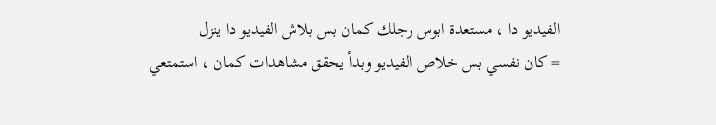الفيديو دا ، مستعدة ابوس رجلك كمان بس بلاش الفيديو دا ينزل
= كان نفسي بس خلاص الفيديو وبدأ يحقق مشاهدات كمان ، استمتعي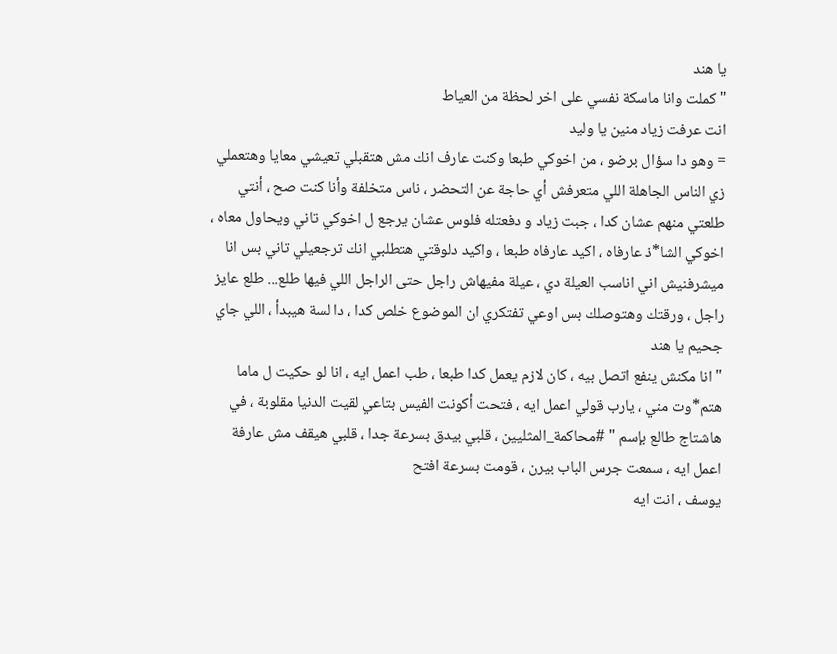يا هند
" كملت وانا ماسكة نفسي على اخر لحظة من العياط
انت عرفت زياد منين يا وليد
= وهو دا سؤال برضو ، من اخوكي طبعا وكنت عارف انك مش هتقبلي تعيشي معايا وهتعملي زي الناس الجاهلة اللي متعرفش أي حاجة عن التحضر ، ناس متخلفة وأنا كنت صح ، أنتي طلعتي منهم عشان كدا ، جبت زياد و دفعتله فلوس عشان يرجع ل اخوكي تاني ويحاول معاه ، اخوكي الشا*ذ عارفاه ، اكيد عارفاه طبعا ، واكيد دلوقتي هتطلبي انك ترجعيلي تاني بس انا ميشرفنيش اني اناسب العيلة دي ، عيلة مفيهاش راجل حتى الراجل اللي فيها طلع... طلع عايز راجل ، ورقتك وهتوصلك بس اوعي تفتكري ان الموضوع خلص كدا ، دا لسة هيبدأ ، اللي جاي جحيم يا هند
" انا مكنش ينفع اتصل بيه ، كان لازم يعمل كدا طبعا ، طب اعمل ايه ، انا لو حكيت ل ماما هتم*وت مني ، يارب قولي اعمل ايه ، فتحت أكونت الفيس بتاعي لقيت الدنيا مقلوبة ، في هاشتاج طالع بإسم " #محاكمة_المثليين ، قلبي بيدق بسرعة جدا ، قلبي هيقف مش عارفة اعمل ايه ، سمعت جرس الباب بيرن ، قومت بسرعة افتح
يوسف ، انت ايه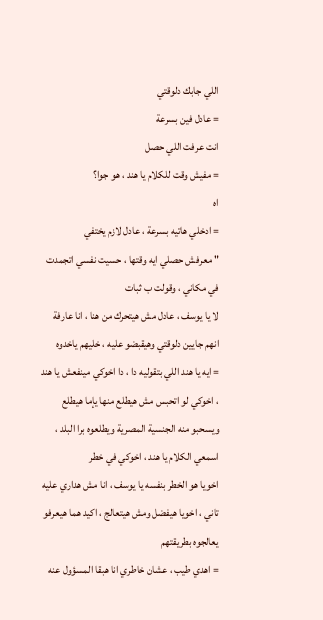اللي جابك دلوقتي
= عادل فين بسرعة
انت عرفت اللي حصل
= مفيش وقت للكلام يا هند ، هو جوا؟
اه
= ادخلي هاتيه بسرعة ، عادل لازم يختفي
" معرفش حصلي ايه وقتها ، حسيت نفسي اتجمدت في مكاني ، وقولت ب ثبات
لا يا يوسف ، عادل مش هيتحرك من هنا ، انا عارفة انهم جايين دلوقتي وهيقبضو عليه ، خليهم ياخدوه
= ايه يا هند اللي بتقوليه دا ، دا اخوكي مينفعش يا هند ، اخوكي لو اتحبس مش هيطلع منها يإما هيطلع ويسحبو منه الجنسية المصرية ويطلعوه برا البلد ، اسمعي الكلام يا هند ، اخوكي في خطر
اخويا هو الخطر بنفسه يا يوسف ، انا مش هداري عليه تاني ، اخويا هيفضل ومش هيتعالج ، اكيد هما هيعرفو يعالجوه بطريقتهم
= اهدي طيب ، عشان خاطري انا هبقا المسؤول عنه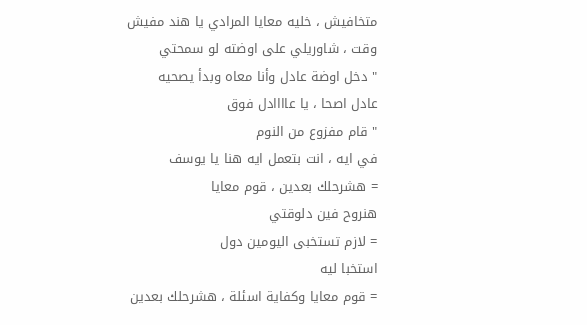متخافيش ، خليه معايا المرادي يا هند مفيش وقت ، شاوريلي على اوضته لو سمحتي
" دخل اوضة عادل وأنا معاه وبدأ يصحيه
عادل اصحا ، يا عاااادل فوق
" قام مفزوع من النوم
في ايه ، انت بتعمل ايه هنا يا يوسف
= هشرحلك بعدين ، قوم معايا
هنروح فين دلوقتي
= لازم تستخبى اليومين دول
استخبا ليه
= قوم معايا وكفاية اسئلة ، هشرحلك بعدين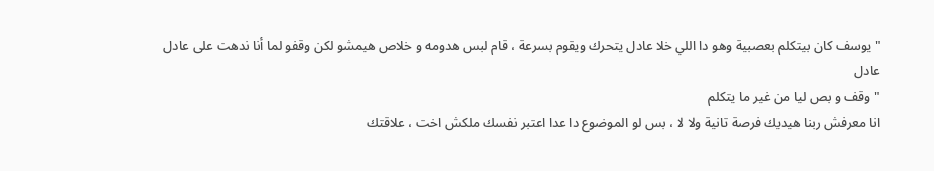" يوسف كان بيتكلم بعصبية وهو دا اللي خلا عادل يتحرك ويقوم بسرعة ، قام لبس هدومه و خلاص هيمشو لكن وقفو لما أنا ندهت على عادل
عادل
" وقف و بص ليا من غير ما يتكلم
انا معرفش ربنا هيديك فرصة تانية ولا لا ، بس لو الموضوع دا عدا اعتبر نفسك ملكش اخت ، علاقتك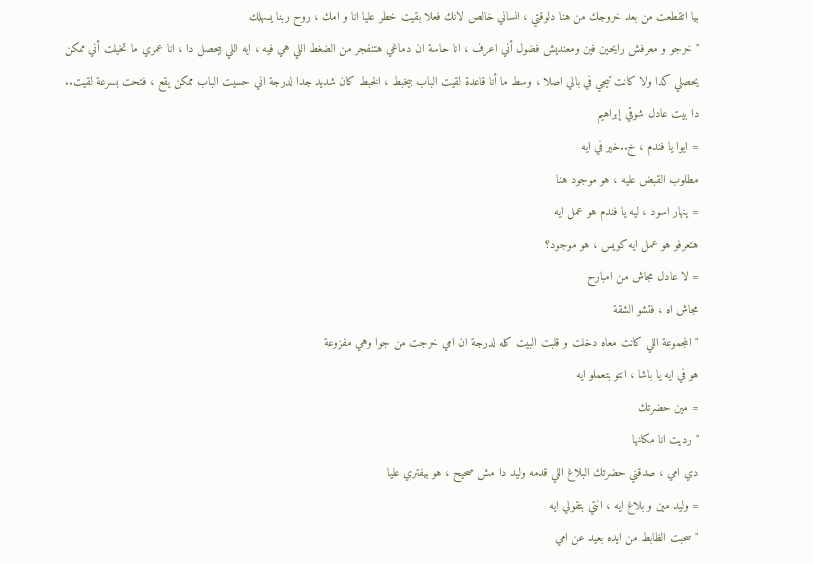بيا اتقطعت من بعد خروجك من هنا دلوقتي ، انساني خالص لانك فعلا بقيت خطر عليا انا و امك ، روح ربنا يسهلك
" خرجو و معرفش رايحين فين ومعنديش فضول أني اعرف ، انا حاسة ان دماغي هتنفجر من الضغط اللي هي فيه ، ايه اللي بيحصل دا ، انا عمري ما تخيلت أني ممكن يحصلي كدا ولا كانت تيجي في بالي اصلا ، وسط ما أنا قاعدة لقيت الباب بيخبط ، الخبط كان شديد جدا لدرجة اني حسيت الباب ممكن يقع ، فتحت بسرعة لقيت..
دا بيت عادل شوقي إبراهيم
= ايوا يا فندم ، خ..خير في ايه
مطلوب القبض عليه ، هو موجود هنا
= ينهار اسود ، ليه يا فندم هو عمل ايه
هتعرفو هو عمل ايه كويس ، هو موجود؟
= لا عادل مجاش من امبارح
مجاش اه ، فتشو الشقة
" المجموعة اللي كانت معاه دخلت و قلبت البيت كله لدرجة ان امي خرجت من جوا وهي مفزوعة
هو في ايه يا باشا ، انتو بتعملو ايه
= مين حضرتك
" رديت انا مكانها
دي امي ، صدقني حضرتك البلاغ اللي قدمه وليد دا مش صحيح ، هو بيفتري عليا
= وليد مين و بلاغ ايه ، انتي بتقولي ايه
" سحبت الظابط من ايده بعيد عن امي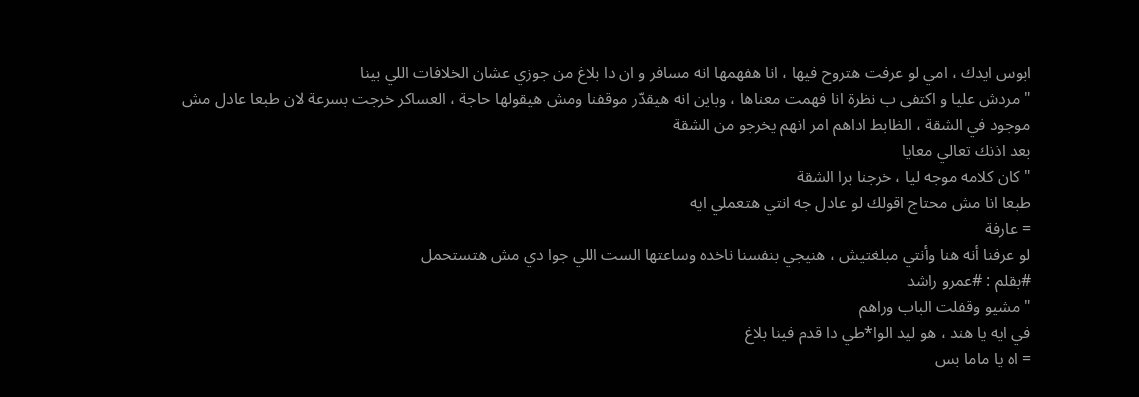ابوس ايدك ، امي لو عرفت هتروح فيها ، انا هفهمها انه مسافر و ان دا بلاغ من جوزي عشان الخلافات اللي بينا
" مردش عليا و اكتفى ب نظرة انا فهمت معناها ، وباين انه هيقدّر موقفنا ومش هيقولها حاجة ، العساكر خرجت بسرعة لان طبعا عادل مش موجود في الشقة ، الظابط اداهم امر انهم يخرجو من الشقة
بعد اذنك تعالي معايا
" كان كلامه موجه ليا ، خرجنا برا الشقة
طبعا انا مش محتاج اقولك لو عادل جه انتي هتعملي ايه
= عارفة
لو عرفنا أنه هنا وأنتي مبلغتيش ، هنيجي بنفسنا ناخده وساعتها الست اللي جوا دي مش هتستحمل
#بقلم : #عمرو راشد
" مشيو وقفلت الباب وراهم
في ايه يا هند ، هو ليد الوا*طي دا قدم فينا بلاغ
= اه يا ماما بس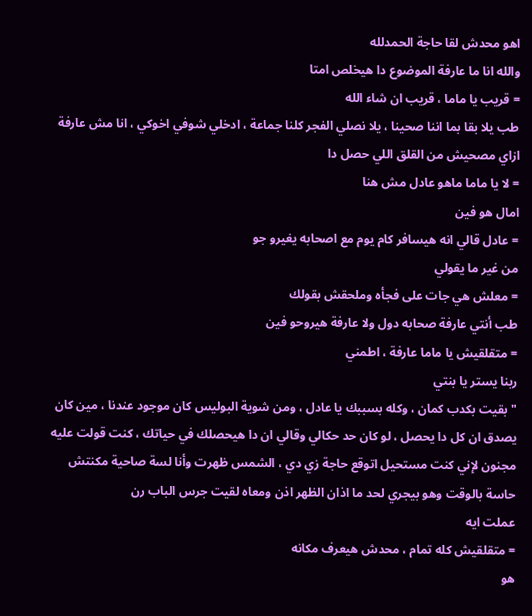اهو محدش لقا حاجة الحمدلله
والله انا ما عارفة الموضوع دا هيخلص امتا
= قريب يا ماما ، قريب ان شاء الله
طب يلا بقا بما اننا صحينا ، يلا نصلي الفجر كلنا جماعة ، ادخلي شوفي اخوكي ، انا مش عارفة ازاي مصحيش من القلق اللي حصل دا
= لا يا ماما ماهو عادل مش هنا
امال هو فين
= عادل قالي انه هيسافر كام يوم مع اصحابه يغيرو جو
من غير ما يقولي
= معلش هي جات على فجأه وملحقش بقولك
طب أنتي عارفة صحابه دول ولا عارفة هيروحو فين
= متقلقيش يا ماما عارفة ، اطمني
ربنا يستر يا بنتي
" بقيت بكدب كمان ، وكله بسببك يا عادل ، ومن شوية البوليس كان موجود عندنا ، مين كان يصدق ان كل دا يحصل ، لو كان حد حكالي وقالي ان دا هيحصلك في حياتك ، كنت قولت عليه مجنون لإني كنت مستحيل اتوقع حاجة زي دي ، الشمس ظهرت وأنا لسة صاحية مكنتش حاسة بالوقت وهو بيجري لحد ما اذان الظهر اذن ومعاه لقيت جرس الباب رن
عملت ايه
= متقلقيش كله تمام ، محدش هيعرف مكانه
هو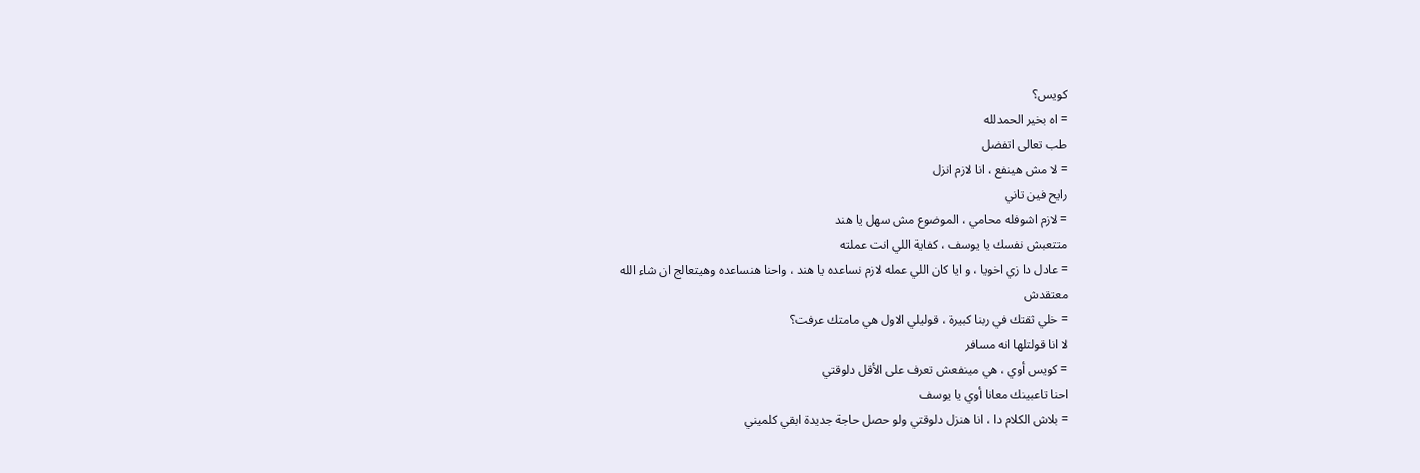كويس؟
= اه بخير الحمدلله
طب تعالى اتفضل
= لا مش هينفع ، انا لازم انزل
رايح فين تاني
= لازم اشوفله محامي ، الموضوع مش سهل يا هند
متتعبش نفسك يا يوسف ، كفاية اللي انت عملته
= عادل دا زي اخويا ، و ايا كان اللي عمله لازم نساعده يا هند ، واحنا هنساعده وهيتعالج ان شاء الله
معتقدش
= خلي ثقتك في ربنا كبيرة ، قوليلي الاول هي مامتك عرفت؟
لا انا قولتلها انه مسافر
= كويس أوي ، هي مينفعش تعرف على الأقل دلوقتي
احنا تاعبينك معانا أوي يا يوسف
= بلاش الكلام دا ، انا هنزل دلوقتي ولو حصل حاجة جديدة ابقي كلميني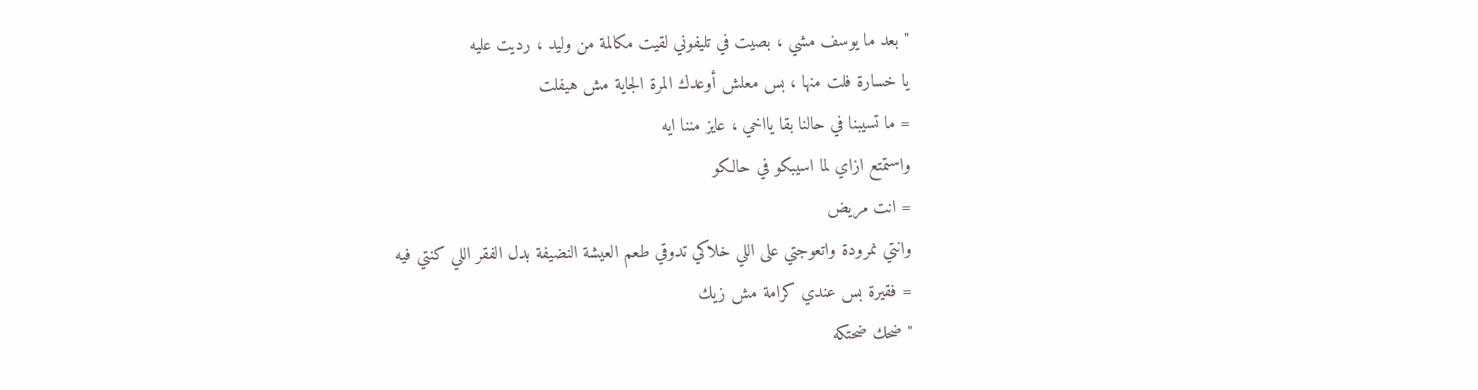" بعد ما يوسف مشي ، بصيت في تليفوني لقيت مكالمة من وليد ، رديت عليه
يا خسارة فلت منها ، بس معلش أوعدك المرة الجاية مش هيفلت
= ما تسيبنا في حالنا بقا يااخي ، عايز مننا ايه
واستمتع ازاي لما اسيبكو في حالكو
= انت مريض
وانتي نمرودة واتعوجتي على اللي خلاكي تدوقي طعم العيشة النضيفة بدل الفقر اللي كنتي فيه
= فقيرة بس عندي كرامة مش زيك
" ضحك ضحتكه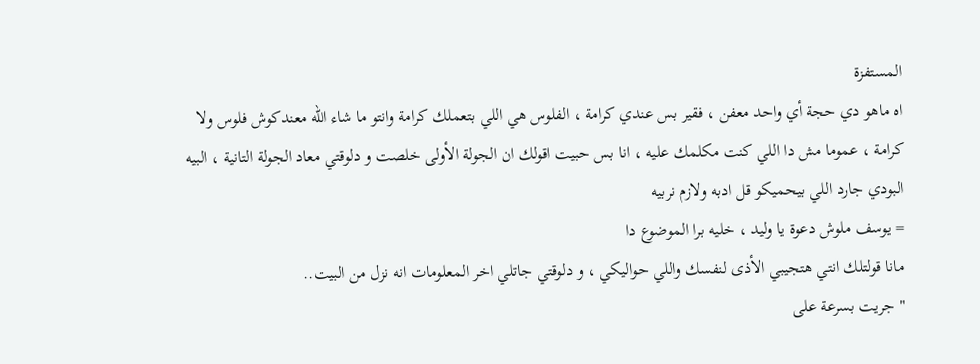المستفزة
اه ماهو دي حجة أي واحد معفن ، فقير بس عندي كرامة ، الفلوس هي اللي بتعملك كرامة وانتو ما شاء الله معندكوش فلوس ولا كرامة ، عموما مش دا اللي كنت مكلمك عليه ، انا بس حبيت اقولك ان الجولة الأولى خلصت و دلوقتي معاد الجولة التانية ، البيه البودي جارد اللي بيحميكو قل ادبه ولازم نربيه
= يوسف ملوش دعوة يا وليد ، خليه برا الموضوع دا
مانا قولتلك انتي هتجيبي الأذى لنفسك واللي حواليكي ، و دلوقتي جاتلي اخر المعلومات انه نزل من البيت..
" جريت بسرعة على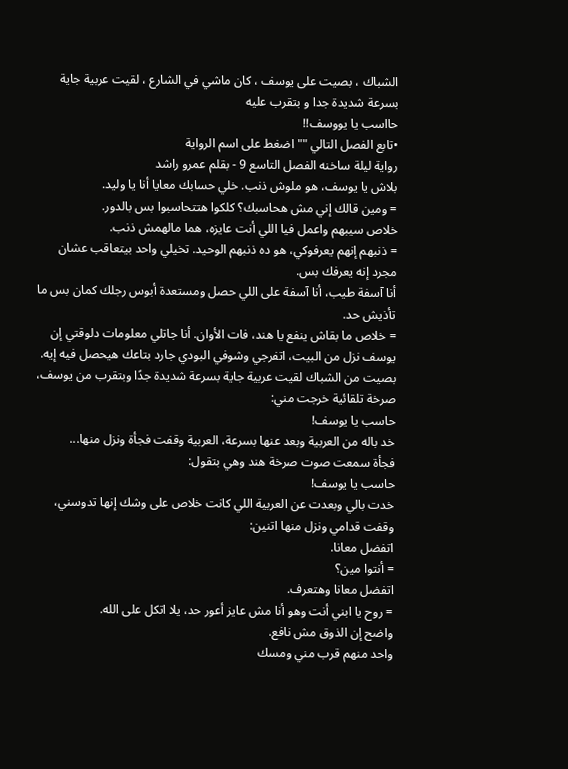الشباك ، بصيت على يوسف ، كان ماشي في الشارع ، لقيت عربية جاية بسرعة شديدة جدا و بتقرب عليه
حااسب يا يووسف!!
•تابع الفصل التالي "" اضغط على اسم الرواية
رواية ليلة ساخنه الفصل التاسع 9 - بقلم عمرو راشد
بلاش يا يوسف، هو ملوش ذنب. خلي حسابك معايا أنا يا وليد.
= ومين قالك إني مش هحاسبك؟ كلكوا هتتحاسبوا بس بالدور.
خلاص سيبهم واعمل فيا اللي أنت عايزه، هما مالهمش ذنب.
= ذنبهم إنهم يعرفوكي، هو ده ذنبهم الوحيد. تخيلي واحد بيتعاقب عشان مجرد إنه يعرفك بس.
أنا آسفة طيب، أنا آسفة على اللي حصل ومستعدة أبوس رجلك كمان بس ما تأذيش حد.
= خلاص ما بقاش ينفع يا هند، فات الأوان. أنا جاتلي معلومات دلوقتي إن يوسف نزل من البيت، اتفرجي وشوفي البودي جارد بتاعك هيحصل فيه إيه.
بصيت من الشباك لقيت عربية جاية بسرعة شديدة جدًا وبتقرب من يوسف، صرخة تلقائية خرجت مني:
حاسب يا يوسف!
خد باله من العربية وبعد عنها بسرعة، العربية وقفت فجأة ونزل منها...
فجأة سمعت صوت صرخة هند وهي بتقول:
حاسب يا يوسف!
خدت بالي وبعدت عن العربية اللي كانت خلاص على وشك إنها تدوسني، وقفت قدامي ونزل منها اتنين:
اتفضل معانا.
= أنتوا مين؟
اتفضل معانا وهتعرف.
= روح يا ابني أنت وهو أنا مش عايز أعور حد، يلا اتكل على الله.
واضح إن الذوق مش نافع.
واحد منهم قرب مني ومسك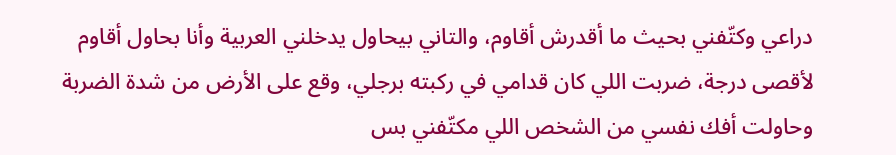دراعي وكتّفني بحيث ما أقدرش أقاوم، والتاني بيحاول يدخلني العربية وأنا بحاول أقاوم لأقصى درجة، ضربت اللي كان قدامي في ركبته برجلي، وقع على الأرض من شدة الضربة وحاولت أفك نفسي من الشخص اللي مكتّفني بس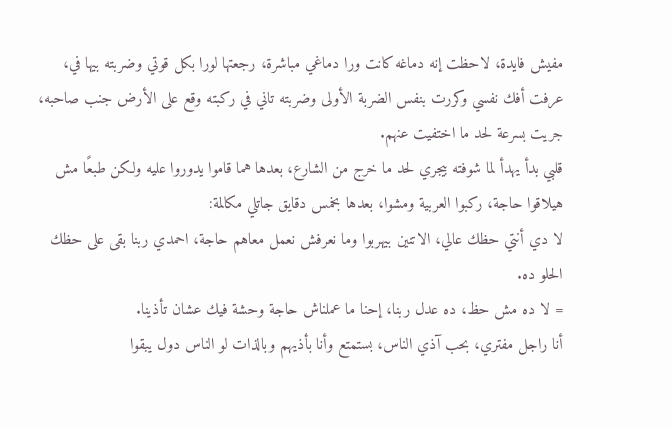مفيش فايدة، لاحظت إنه دماغه كانت ورا دماغي مباشرة، رجعتها لورا بكل قوتي وضربته بيها في، عرفت أفك نفسي وكررت بنفس الضربة الأولى وضربته تاني في ركبته وقع على الأرض جنب صاحبه، جريت بسرعة لحد ما اختفيت عنهم.
قلبي بدأ يهدأ لما شوفته بيجري لحد ما خرج من الشارع، بعدها هما قاموا يدوروا عليه ولكن طبعًا مش هيلاقوا حاجة، ركبوا العربية ومشوا، بعدها بخمس دقايق جاتلي مكالمة:
لا دي أنتي حظك عالي، الاتنين بيهربوا وما نعرفش نعمل معاهم حاجة، احمدي ربنا بقى على حظك الحلو ده.
= لا ده مش حظ، ده عدل ربنا، إحنا ما عملناش حاجة وحشة فيك عشان تأذينا.
أنا راجل مفتري، بحب آذي الناس، بستمتع وأنا بأذيهم وبالذات لو الناس دول يبقوا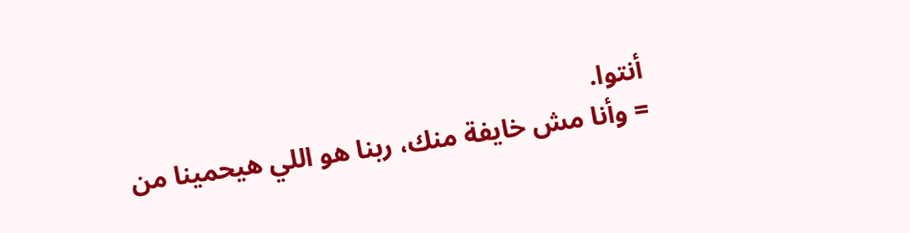أنتوا.
= وأنا مش خايفة منك، ربنا هو اللي هيحمينا من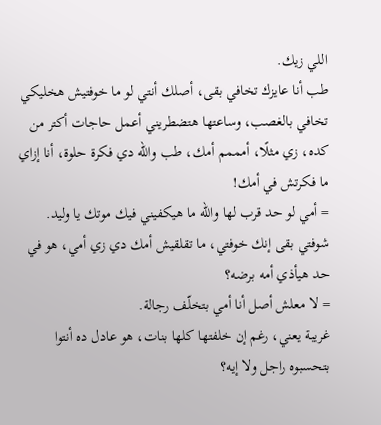اللي زيك.
طب أنا عايزك تخافي بقى، أصلك أنتي لو ما خوفتيش هخليكي تخافي بالغصب، وساعتها هتضطريني أعمل حاجات أكتر من كده، زي مثلًا، أمممم أمك، طب والله دي فكرة حلوة، أنا إزاي ما فكرتش في أمك!
= أمي لو حد قرب لها والله ما هيكفيني فيك موتك يا وليد.
شوفتي بقى إنك خوفتي، ما تقلقيش أمك دي زي أمي، هو في حد هيأذي أمه برضه؟
= لا معلش أصل أنا أمي بتخلّف رجالة.
غريبة يعني، رغم إن خلفتها كلها بنات، هو عادل ده أنتوا بتحسبوه راجل ولا إيه؟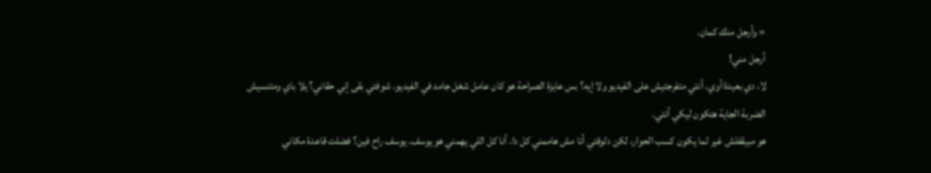= وأرجل منك كمان.
أرجل مني!
لا، دي بعيدة أوي. أنتي متفرجتيش على الفيديو ولا إيه؟ بس عايزة الصراحة هو كان عامل شغل جامد في الفيديو. شوفتي بقى إني حقاني؟ يلا باي ومتنسيش الضربة الجاية هتكون ليكي أنتي.
هو مبيقفلش غير لما يكون كسب الحوار، لكن دلوقتي أنا مش هاممني كل دا. أنا كل اللي يهمني هو يوسف. يوسف راح فين؟ فضلت قاعدة مكاني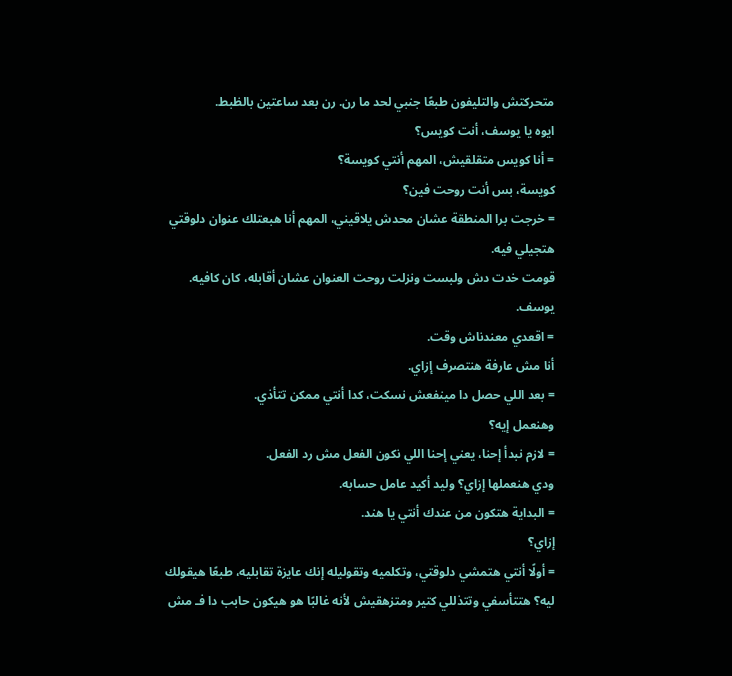متحركتش والتليفون طبعًا جنبي لحد ما رن. رن بعد ساعتين بالظبط.
ايوه يا يوسف، أنت كويس؟
= أنا كويس متقلقيش، المهم أنتي كويسة؟
كويسة، بس أنت روحت فين؟
= خرجت برا المنطقة عشان محدش يلاقيني، المهم أنا هبعتلك عنوان دلوقتي هتجيلي فيه.
قومت خدت دش ولبست ونزلت روحت العنوان عشان أقابله، كان كافيه.
يوسف.
= اقعدي معندناش وقت.
أنا مش عارفة هنتصرف إزاي.
= بعد اللي حصل دا مينفعش نسكت، كدا أنتي ممكن تتأذي.
وهنعمل إيه؟
= لازم نبدأ إحنا، يعني إحنا اللي نكون الفعل مش رد الفعل.
ودي هنعملها إزاي؟ وليد أكيد عامل حسابه.
= البداية هتكون من عندك أنتي يا هند.
إزاي؟
= أولًا أنتي هتمشي دلوقتي، وتكلميه وتقوليله إنك عايزة تقابليه، طبعًا هيقولك ليه؟ هتتأسفي وتتذللي كتير ومتزهقيش لأنه غالبًا هو هيكون حابب دا فـ مش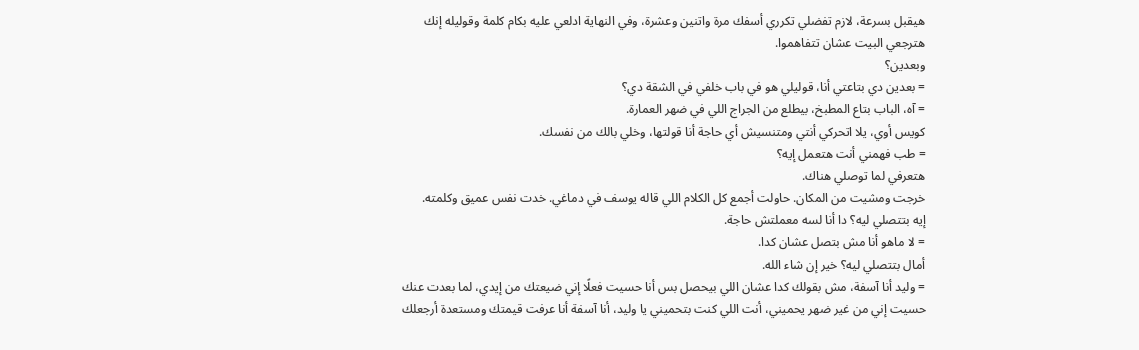هيقبل بسرعة، لازم تفضلي تكرري أسفك مرة واتنين وعشرة، وفي النهاية ادلعي عليه بكام كلمة وقوليله إنك هترجعي البيت عشان تتفاهموا.
وبعدين؟
= بعدين دي بتاعتي أنا، قوليلي هو في باب خلفي في الشقة دي؟
= آه، الباب بتاع المطبخ، بيطلع من الجراج اللي في ضهر العمارة.
كويس أوي، يلا اتحركي أنتي ومتنسيش أي حاجة أنا قولتها، وخلي بالك من نفسك.
= طب فهمني أنت هتعمل إيه؟
هتعرفي لما توصلي هناك.
خرجت ومشيت من المكان. حاولت أجمع كل الكلام اللي قاله يوسف في دماغي. خدت نفس عميق وكلمته.
إيه بتتصلي ليه؟ دا أنا لسه معملتش حاجة.
= لا ماهو أنا مش بتصل عشان كدا.
أمال بتتصلي ليه؟ خير إن شاء الله.
= وليد أنا آسفة، مش بقولك كدا عشان اللي بيحصل بس أنا حسيت فعلًا إني ضيعتك من إيدي، لما بعدت عنك حسيت إني من غير ضهر يحميني، أنت اللي كنت بتحميني يا وليد، أنا آسفة أنا عرفت قيمتك ومستعدة أرجعلك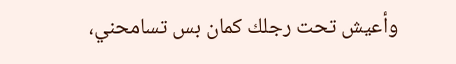وأعيش تحت رجلك كمان بس تسامحني،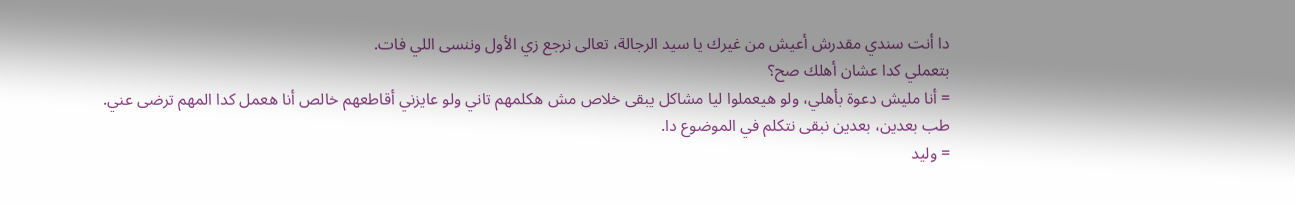دا أنت سندي مقدرش أعيش من غيرك يا سيد الرجالة، تعالى نرجع زي الأول وننسى اللي فات.
بتعملي كدا عشان أهلك صح؟
= أنا مليش دعوة بأهلي، ولو هيعملوا ليا مشاكل يبقى خلاص مش هكلمهم تاني ولو عايزني أقاطعهم خالص أنا هعمل كدا المهم ترضى عني.
طب بعدين، بعدين نبقى نتكلم في الموضوع دا.
= وليد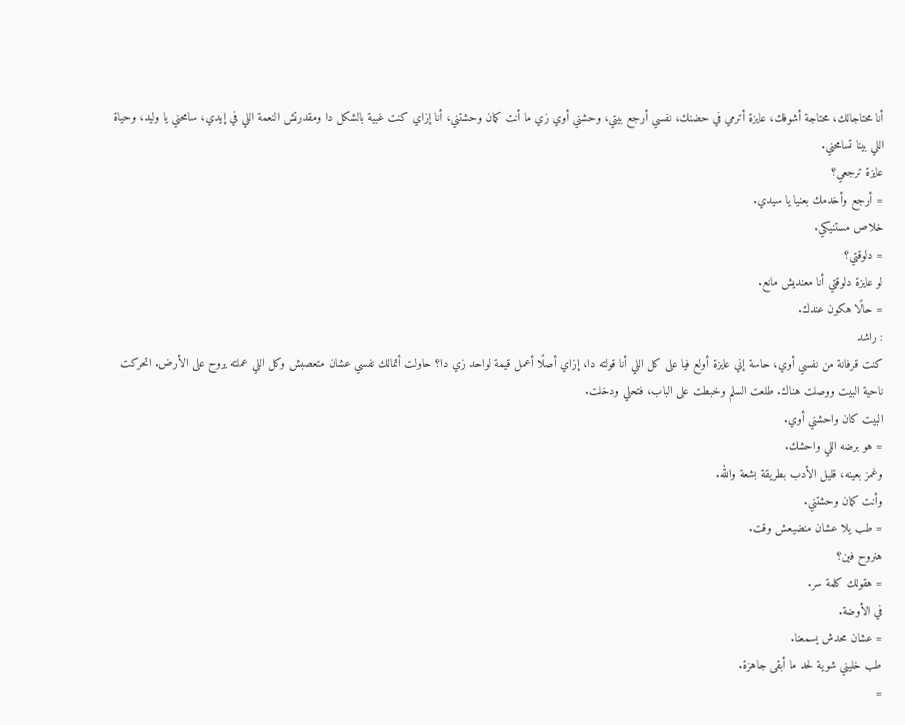أنا محتاجالك، محتاجة أشوفك، عايزة أترمي في حضنك، نفسي أرجع بيتي، وحشني أوي زي ما أنت كمان وحشتني، أنا إزاي كنت غبية بالشكل دا ومقدرتش النعمة اللي في إيدي، سامحني يا وليد، وحياة اللي بينا تسامحني.
عايزة ترجعي؟
= أرجع وأخدمك بعنيا يا سيدي.
خلاص مستنيكي.
= دلوقتي؟
لو عايزة دلوقتي أنا معنديش مانع.
= حالًا هكون عندك.
: راشد
كنت قرفانة من نفسي أوي، حاسة إني عايزة أولع فيا على كل اللي أنا قولته دا، إزاي أصلًا أعمل قيمة لواحد زي دا؟ حاولت أتمالك نفسي عشان متعصبش وكل اللي عملته يروح على الأرض. اتحركت ناحية البيت ووصلت هناك. طلعت السلم وخبطت على الباب، فتحلي ودخلت.
البيت كان واحشني أوي.
= هو برضه اللي واحشك.
وغمز بعينه، قليل الأدب بطريقة بشعة والله.
وأنت كمان وحشتني.
= طب يلا عشان منضيعش وقت.
هنروح فين؟
= هقولك كلمة سر.
في الأوضة.
= عشان محدش يسمعنا.
طب خليني شوية لحد ما أبقى جاهزة.
=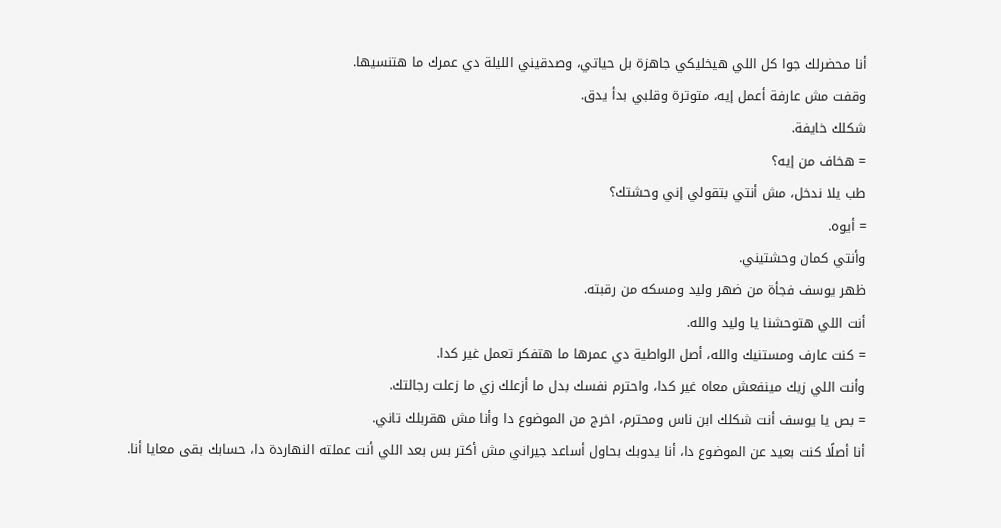أنا محضرلك جوا كل اللي هيخليكي جاهزة بل حياتي، وصدقيني الليلة دي عمرك ما هتنسيها.
وقفت مش عارفة أعمل إيه، متوترة وقلبي بدأ يدق.
شكلك خايفة.
= هخاف من إيه؟
طب يلا ندخل، مش أنتي بتقولي إني وحشتك؟
= أيوه.
وأنتي كمان وحشتيني.
ظهر يوسف فجأة من ضهر وليد ومسكه من رقبته.
أنت اللي هتوحشنا يا وليد والله.
= كنت عارف ومستنيك والله، أصل الواطية دي عمرها ما هتفكر تعمل غير كدا.
وأنت اللي زيك مينفعش معاه غير كدا، واحترم نفسك بدل ما أزعلك زي ما زعلت رجالتك.
= بص يا يوسف أنت شكلك ابن ناس ومحترم، اخرج من الموضوع دا وأنا مش هقربلك تاني.
أنا أصلًا كنت بعيد عن الموضوع دا، أنا يدوبك بحاول أساعد جيراني مش أكتر بس بعد اللي أنت عملته النهاردة دا، حسابك بقى معايا أنا.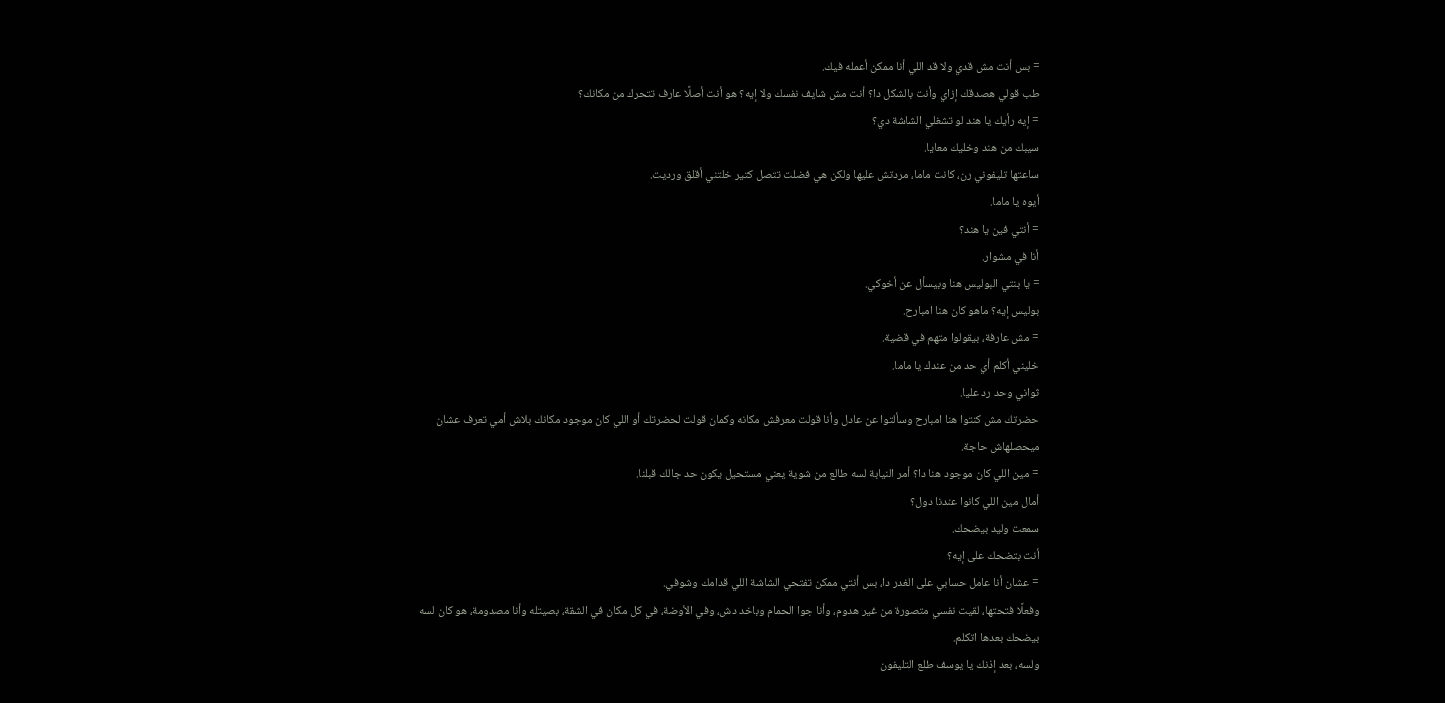= بس أنت مش قدي ولا قد اللي أنا ممكن أعمله فيك.
طب قولي هصدقك إزاي وأنت بالشكل دا؟ أنت مش شايف نفسك ولا إيه؟ هو أنت أصلًا عارف تتحرك من مكانك؟
= إيه رأيك يا هند لو تشغلي الشاشة دي؟
سيبك من هند وخليك معايا.
ساعتها تليفوني رن، كانت ماما، مردتش عليها ولكن هي فضلت تتصل كتير خلتني أقلق ورديت.
أيوه يا ماما.
= أنتي فين يا هند؟
أنا في مشوار.
= يا بنتي البوليس هنا وبيسأل عن أخوكي.
بوليس إيه؟ ماهو كان هنا امبارح.
= مش عارفة، بيقولوا متهم في قضية.
خليني أكلم أي حد من عندك يا ماما.
ثواني وحد رد عليا.
حضرتك مش كنتوا هنا امبارح وسألتوا عن عادل وأنا قولت معرفش مكانه وكمان قولت لحضرتك أو اللي كان موجود مكانك بلاش أمي تعرف عشان ميحصلهاش حاجة.
= مين اللي كان موجود هنا دا؟ أمر النيابة لسه طالع من شوية يعني مستحيل يكون حد جالك قبلنا.
أمال مين اللي كانوا عندنا دول؟
سمعت وليد بيضحك.
أنت بتضحك على إيه؟
= عشان أنا عامل حسابي على الغدر دا، بس أنتي ممكن تفتحي الشاشة اللي قدامك وشوفي.
وفعلًا فتحتها، لقيت نفسي متصورة من غير هدوم، وأنا جوا الحمام وباخد دش، وفي الأوضة، في كل مكان في الشقة، بصيتله وأنا مصدومة، هو كان لسه بيضحك بعدها اتكلم.
ولسه، بعد إذنك يا يوسف طلع التليفون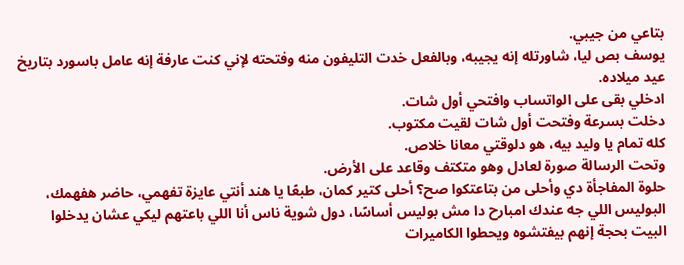بتاعي من جيبي.
يوسف بص ليا، شاورتله إنه يجيبه، وبالفعل خدت التليفون منه وفتحته لإني كنت عارفة إنه عامل باسورد بتاريخ عيد ميلاده.
ادخلي بقى على الواتساب وافتحي أول شات.
دخلت بسرعة وفتحت أول شات لقيت مكتوب.
كله تمام يا وليد بيه، هو دلوقتي معانا خلاص.
وتحت الرسالة صورة لعادل وهو متكتف وقاعد على الأرض.
حلوة المفاجأة دي وأحلى من بتاعتكوا صح؟ أحلى كتير كمان، طبعًا يا هند أنتي عايزة تفهمي، حاضر هفهمك، البوليس اللي جه عندك امبارح دا مش بوليس أساسًا، دول شوية ناس أنا اللي باعتهم ليكي عشان يدخلوا البيت بحجة إنهم بيفتشوه ويحطوا الكاميرات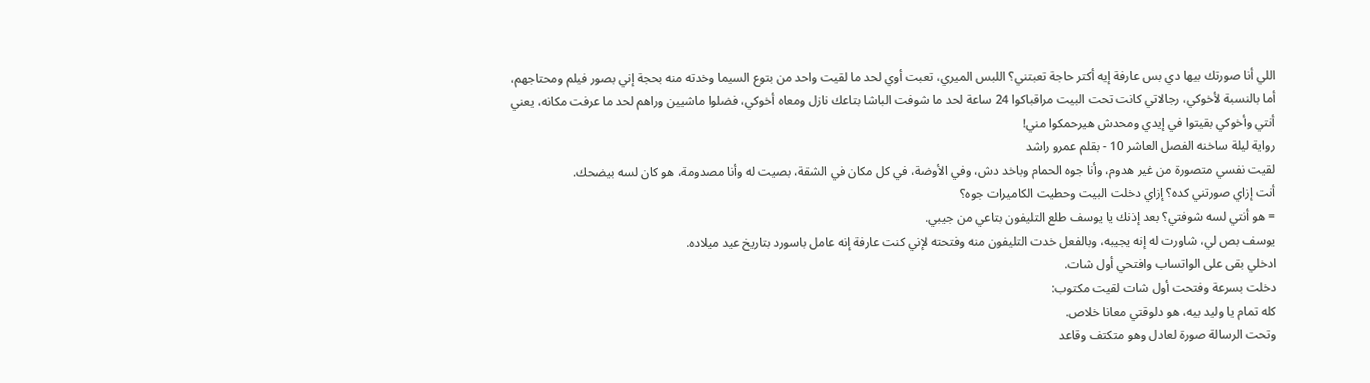اللي أنا صورتك بيها دي بس عارفة إيه أكتر حاجة تعبتني؟ اللبس الميري، تعبت أوي لحد ما لقيت واحد من بتوع السيما وخدته منه بحجة إني بصور فيلم ومحتاجهم، أما بالنسبة لأخوكي، رجالاتي كانت تحت البيت مراقباكوا 24 ساعة لحد ما شوفت الباشا بتاعك نازل ومعاه أخوكي، فضلوا ماشيين وراهم لحد ما عرفت مكانه، يعني أنتي وأخوكي بقيتوا في إيدي ومحدش هيرحمكوا مني!
رواية ليلة ساخنه الفصل العاشر 10 - بقلم عمرو راشد
لقيت نفسي متصورة من غير هدوم، وأنا جوه الحمام وباخد دش، وفي الأوضة، في كل مكان في الشقة، بصيت له وأنا مصدومة، هو كان لسه بيضحك.
أنت إزاي صورتني كده؟ إزاي دخلت البيت وحطيت الكاميرات جوه؟
= هو أنتي لسه شوفتي؟ بعد إذنك يا يوسف طلع التليفون بتاعي من جيبي.
يوسف بص لي، شاورت له إنه يجيبه، وبالفعل خدت التليفون منه وفتحته لإني كنت عارفة إنه عامل باسورد بتاريخ عيد ميلاده.
ادخلي بقى على الواتساب وافتحي أول شات.
دخلت بسرعة وفتحت أول شات لقيت مكتوب:
كله تمام يا وليد بيه، هو دلوقتي معانا خلاص.
وتحت الرسالة صورة لعادل وهو متكتف وقاعد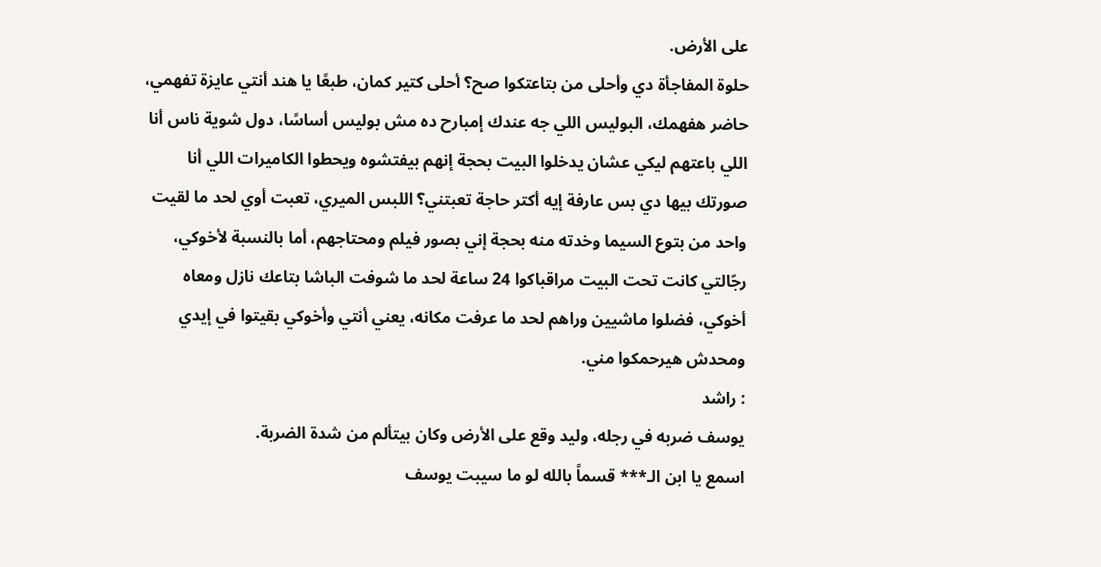على الأرض.
حلوة المفاجأة دي وأحلى من بتاعتكوا صح؟ أحلى كتير كمان، طبعًا يا هند أنتي عايزة تفهمي، حاضر هفهمك، البوليس اللي جه عندك إمبارح ده مش بوليس أساسًا، دول شوية ناس أنا اللي باعتهم ليكي عشان يدخلوا البيت بحجة إنهم بيفتشوه ويحطوا الكاميرات اللي أنا صورتك بيها دي بس عارفة إيه أكتر حاجة تعبتني؟ اللبس الميري، تعبت أوي لحد ما لقيت واحد من بتوع السيما وخدته منه بحجة إني بصور فيلم ومحتاجهم، أما بالنسبة لأخوكي، رجّالتي كانت تحت البيت مراقباكوا 24 ساعة لحد ما شوفت الباشا بتاعك نازل ومعاه أخوكي، فضلوا ماشيين وراهم لحد ما عرفت مكانه، يعني أنتي وأخوكي بقيتوا في إيدي ومحدش هيرحمكوا مني.
: راشد
يوسف ضربه في رجله، وليد وقع على الأرض وكان بيتألم من شدة الضربة.
اسمع يا ابن الـ*** قسماً بالله لو ما سيبت يوسف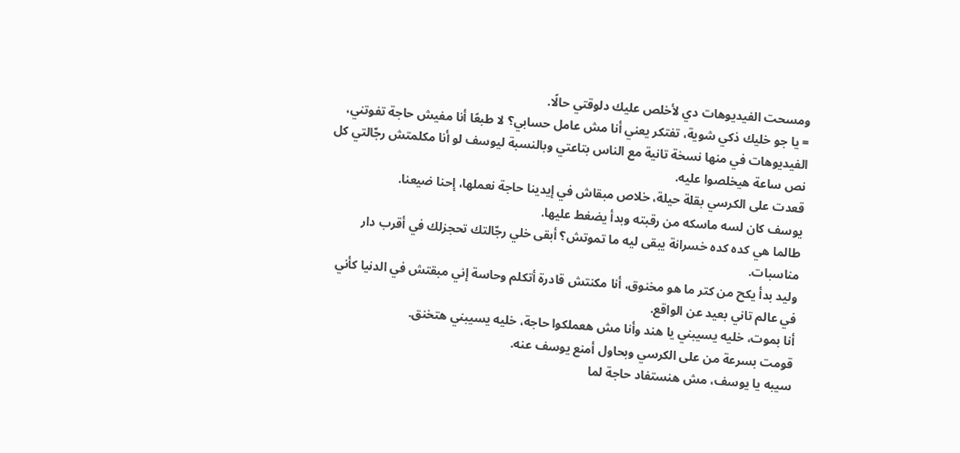ومسحت الفيديوهات دي لأخلص عليك دلوقتي حالًا.
= يا جو خليك ذكي شوية، تفتكر يعني أنا مش عامل حسابي؟ لا طبعًا أنا مفيش حاجة تفوتني، الفيديوهات في منها نسخة تانية مع الناس بتاعتي وبالنسبة ليوسف لو أنا مكلمتش رجّالتي كل نص ساعة هيخلصوا عليه.
قعدت على الكرسي بقلة حيلة، خلاص مبقاش في إيدينا حاجة نعملها، إحنا ضيعنا.
يوسف كان لسه ماسكه من رقبته وبدأ يضغط عليها.
طالما هي كده كده خسرانة يبقى ليه ما تموتش؟ أبقى خلي رجّالتك تحجزلك في أقرب دار مناسبات.
وليد بدأ يكح من كتر ما هو مخنوق، أنا مكنتش قادرة أتكلم وحاسة إني مبقتش في الدنيا كأني في عالم تاني بعيد عن الواقع.
أنا بموت، خليه يسيبني يا هند وأنا مش هعملكوا حاجة، خليه يسيبني هتخنق.
قومت بسرعة من على الكرسي وبحاول أمنع يوسف عنه.
سيبه يا يوسف، مش هنستفاد حاجة لما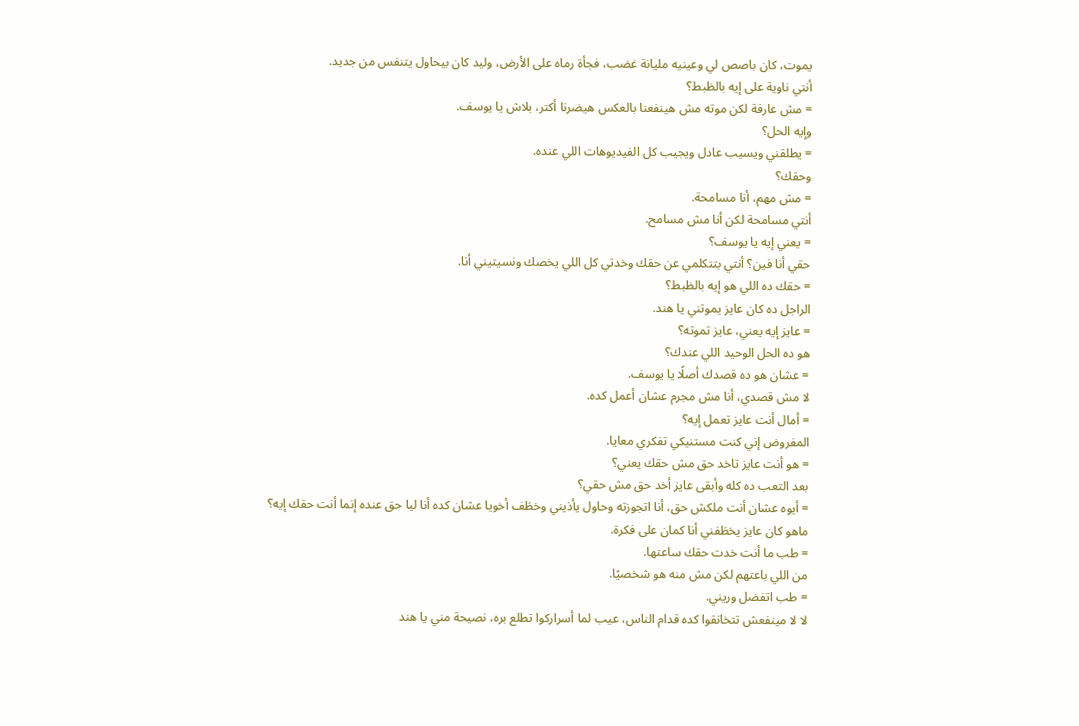يموت، كان باصص لي وعينيه مليانة غضب، فجأة رماه على الأرض، وليد كان بيحاول يتنفس من جديد.
أنتي ناوية على إيه بالظبط؟
= مش عارفة لكن موته مش هينفعنا بالعكس هيضرنا أكتر، بلاش يا يوسف.
وإيه الحل؟
= يطلقني ويسيب عادل ويجيب كل الفيديوهات اللي عنده.
وحقك؟
= مش مهم، أنا مسامحة.
أنتي مسامحة لكن أنا مش مسامح.
= يعني إيه يا يوسف؟
حقي أنا فين؟ أنتي بتتكلمي عن حقك وخدتي كل اللي يخصك ونسيتيني أنا.
= حقك ده اللي هو إيه بالظبط؟
الراجل ده كان عايز يموتني يا هند.
= عايز إيه يعني، عايز تموته؟
هو ده الحل الوحيد اللي عندك؟
= عشان هو ده قصدك أصلًا يا يوسف.
لا مش قصدي، أنا مش مجرم عشان أعمل كده.
= أمال أنت عايز تعمل إيه؟
المفروض إني كنت مستنيكي تفكري معايا.
= هو أنت عايز تاخد حق مش حقك يعني؟
بعد التعب ده كله وأبقى عايز أخد حق مش حقي؟
= أيوه عشان أنت ملكش حق، أنا اتجوزته وحاول يأذيني وخطَف أخويا عشان كده أنا ليا حق عنده إنما أنت حقك إيه؟
ماهو كان عايز يخطَفني أنا كمان على فكرة.
= طب ما أنت خدت حقك ساعتها.
من اللي باعتهم لكن مش منه هو شخصيًا.
= طب اتفضل وريني.
لا لا مينفعش تتخانقوا كده قدام الناس، عيب لما أسراركوا تطلع بره، نصيحة مني يا هند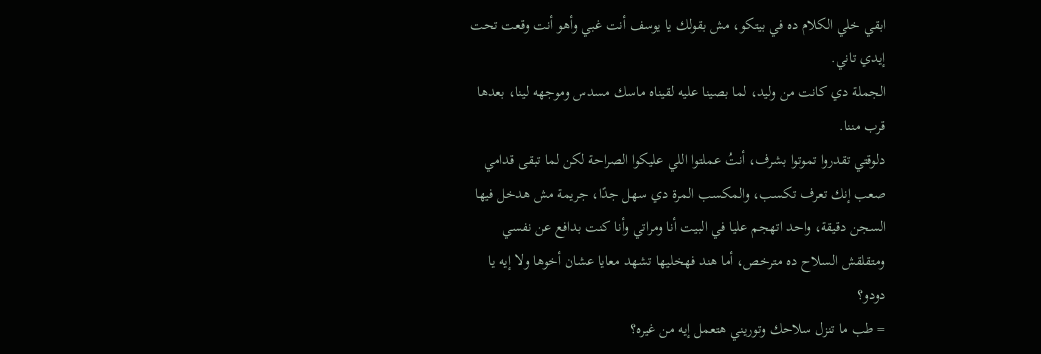ابقي خلي الكلام ده في بيتكو، مش بقولك يا يوسف أنت غبي وأهو أنت وقعت تحت إيدي تاني.
الجملة دي كانت من وليد، لما بصينا عليه لقيناه ماسك مسدس وموجهه لينا، بعدها قرب مننا.
دلوقتي تقدروا تموتوا بشرف، أنتُ عملتوا اللي عليكوا الصراحة لكن لما تبقى قدامي صعب إنك تعرف تكسب، والمكسب المرة دي سهل جدًا، جريمة مش هدخل فيها السجن دقيقة، واحد اتهجم عليا في البيت أنا ومراتي وأنا كنت بدافع عن نفسي ومتقلقش السلاح ده مترخص، أما هند فهخليها تشهد معايا عشان أخوها ولا إيه يا دودو؟
= طب ما تنزل سلاحك وتوريني هتعمل إيه من غيره؟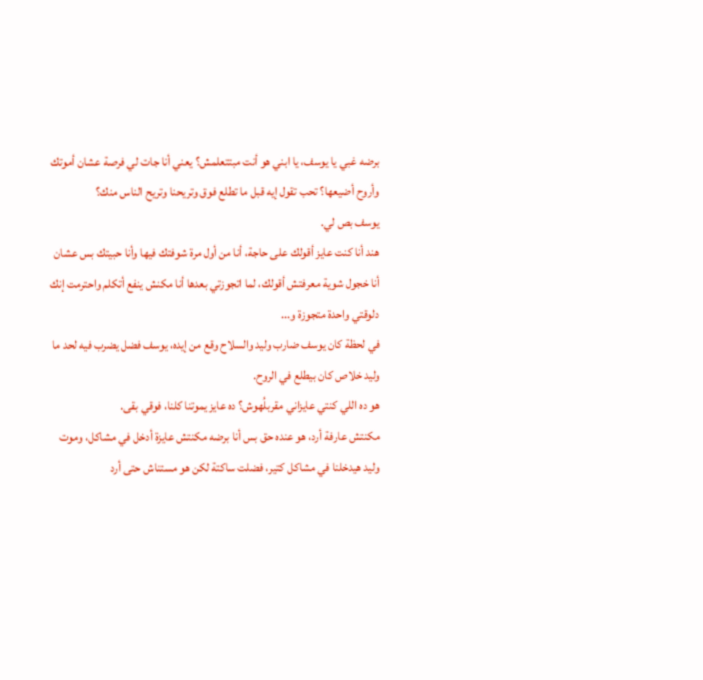برضه غبي يا يوسف، يا ابني هو أنت مبتتعلمش؟ يعني أنا جات لي فرصة عشان أموتك وأروح أضيعها؟ تحب تقول إيه قبل ما تطلع فوق وتريحنا وتريح الناس منك؟
يوسف بص لي.
هند أنا كنت عايز أقولك على حاجة، أنا من أول مرة شوفتك فيها وأنا حبيتك بس عشان أنا خجول شوية معرفتش أقولك، لما اتجوزتي بعدها أنا مكنش ينفع أتكلم واحترمت إنك دلوقتي واحدة متجوزة و...
في لحظة كان يوسف ضارب وليد والسلاح وقع من إيده، يوسف فضل يضرب فيه لحد ما وليد خلاص كان بيطلع في الروح.
هو ده اللي كنتي عايزاني مقربلُهوش؟ ده عايز يموتنا كلنا، فوقي بقى.
مكنتش عارفة أرد، هو عنده حق بس أنا برضه مكنتش عايزة أدخل في مشاكل، وموت وليد هيدخلنا في مشاكل كتير، فضلت ساكتة لكن هو مستناش حتى أرد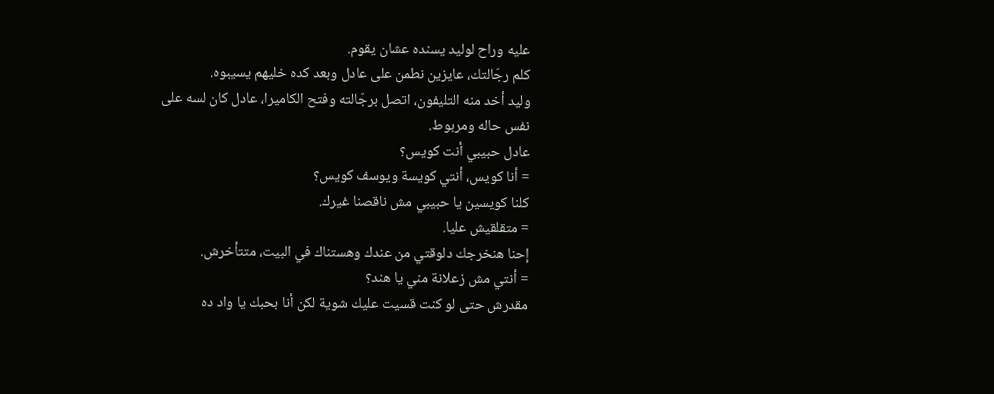عليه وراح لوليد يسنده عشان يقوم.
كلم رجّالتك، عايزين نطمن على عادل وبعد كده خليهم يسيبوه.
وليد أخد منه التليفون، اتصل برجّالته وفتح الكاميرا، عادل كان لسه على نفس حاله ومربوط.
عادل حبيبي أنت كويس؟
= أنا كويس، أنتي كويسة ويوسف كويس؟
كلنا كويسين يا حبيبي مش ناقصنا غيرك.
= متقلقيش عليا.
إحنا هنخرجك دلوقتي من عندك وهستناك في البيت، متتأخرش.
= أنتي مش زعلانة مني يا هند؟
مقدرش حتى لو كنت قسيت عليك شوية لكن أنا بحبك يا واد ده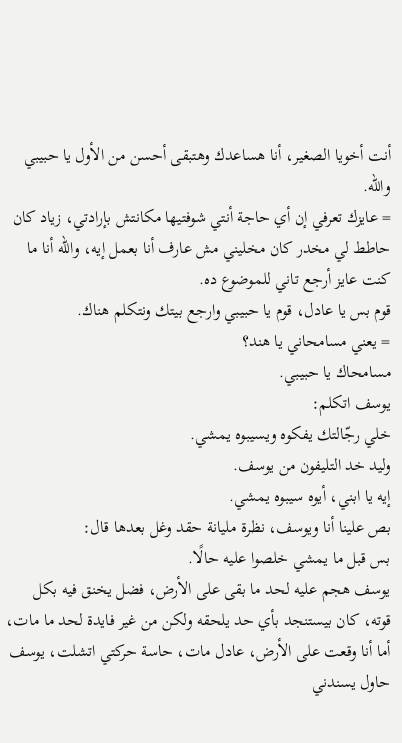أنت أخويا الصغير، أنا هساعدك وهتبقى أحسن من الأول يا حبيبي والله.
= عايزك تعرفي إن أي حاجة أنتي شوفتيها مكانتش بإرادتي، زياد كان حاطط لي مخدر كان مخليني مش عارف أنا بعمل إيه، والله أنا ما كنت عايز أرجع تاني للموضوع ده.
قوم بس يا عادل، قوم يا حبيبي وارجع بيتك ونتكلم هناك.
= يعني مسامحاني يا هند؟
مسامحاك يا حبيبي.
يوسف اتكلم:
خلي رجّالتك يفكوه ويسيبوه يمشي.
وليد خد التليفون من يوسف.
إيه يا ابني، أيوه سيبوه يمشي.
بص علينا أنا ويوسف، نظرة مليانة حقد وغل بعدها قال:
بس قبل ما يمشي خلصوا عليه حالًا.
يوسف هجم عليه لحد ما بقى على الأرض، فضل يخنق فيه بكل قوته، كان بيستنجد بأي حد يلحقه ولكن من غير فايدة لحد ما مات، أما أنا وقعت على الأرض، عادل مات، حاسة حركتي اتشلت، يوسف حاول يسندني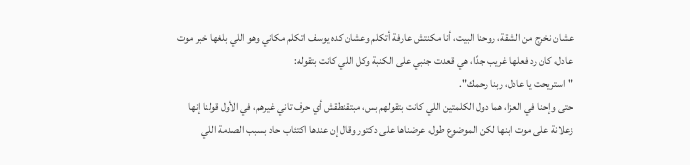عشان نخرج من الشقة، روحنا البيت، أنا مكنتش عارفة أتكلم وعشان كده يوسف اتكلم مكاني وهو اللي بلغها خبر موت عادل، كان رد فعلها غريب جدًا، هي قعدت جنبي على الكنبة وكل اللي كانت بتقوله:
"استريحت يا عادل، ربنا رحمك".
حتى وإحنا في العزا، هما دول الكلمتين اللي كانت بتقولهم بس، مبتقنطقش أي حرف تاني غيرهم، في الأول قولنا إنها زعلانة على موت ابنها لكن الموضوع طول، عرضناها على دكتور وقال إن عندها اكتئاب حاد بسبب الصدمة اللي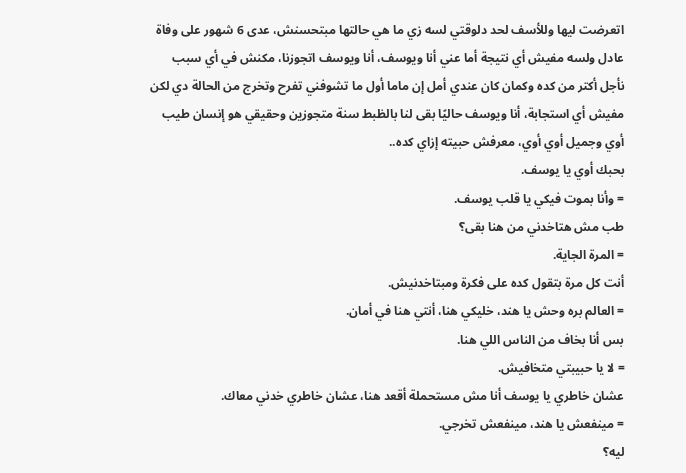اتعرضت ليها وللأسف لحد دلوقتي لسه زي ما هي حالتها مبتحسنش، عدى 6 شهور على وفاة عادل ولسه مفيش أي نتيجة أما عني أنا ويوسف، أنا ويوسف اتجوزنا، مكنش في أي سبب نأجل أكتر من كده وكمان كان عندي أمل إن ماما أول ما تشوفني تفرح وتخرج من الحالة دي لكن مفيش أي استجابة، أنا ويوسف حاليًا بقى لنا بالظبط سنة متجوزين وحقيقي هو إنسان طيب أوي وجميل أوي أوي، معرفش حبيته إزاي كده..
بحبك أوي يا يوسف.
= وأنا بموت فيكي يا قلب يوسف.
طب مش هتاخدني من هنا بقى؟
= المرة الجاية.
أنت كل مرة بتقول كده على فكرة ومبتاخدنيش.
= العالم بره وحش يا هند، خليكي هنا، أنتي هنا في أمان.
بس أنا بخاف من الناس اللي هنا.
= لا يا حبيبتي متخافيش.
عشان خاطري يا يوسف أنا مش مستحملة أقعد هنا، عشان خاطري خدني معاك.
= مينفعش يا هند، مينفعش تخرجي.
ليه؟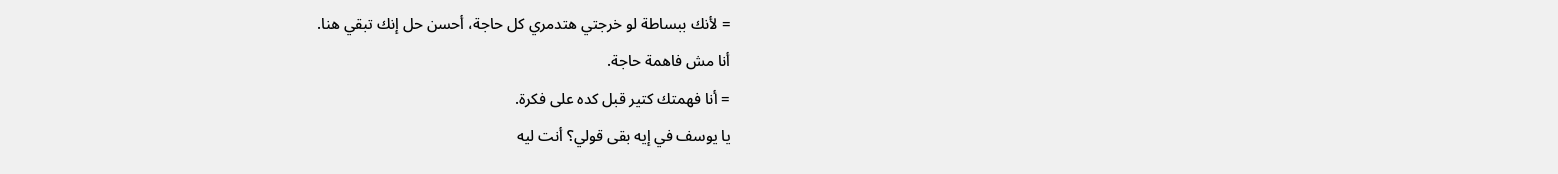= لأنك ببساطة لو خرجتي هتدمري كل حاجة، أحسن حل إنك تبقي هنا.
أنا مش فاهمة حاجة.
= أنا فهمتك كتير قبل كده على فكرة.
يا يوسف في إيه بقى قولي؟ أنت ليه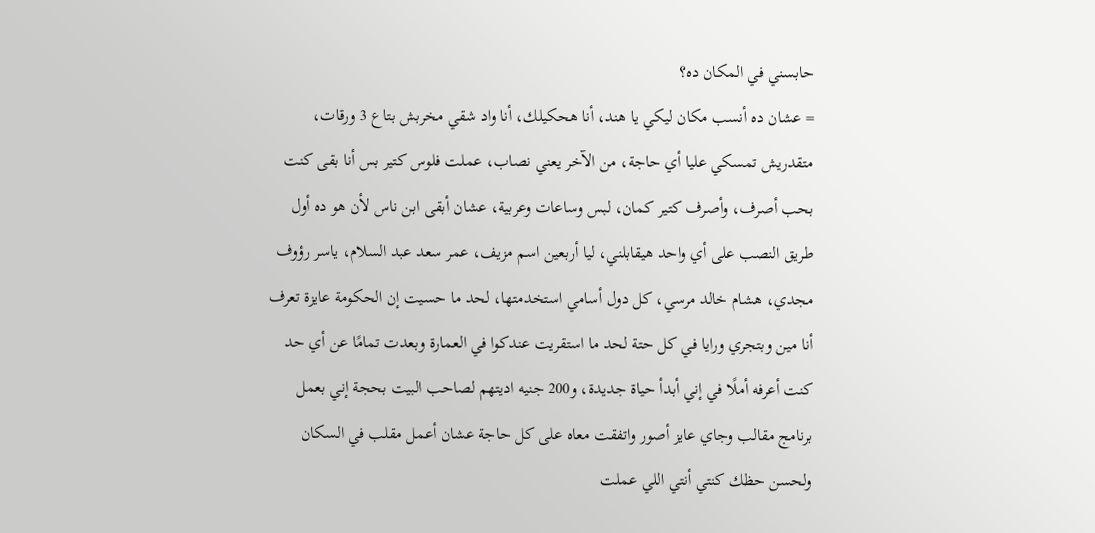حابسني في المكان ده؟
= عشان ده أنسب مكان ليكي يا هند، أنا هحكيلك، أنا واد شقي مخربش بتاع 3 ورقات، متقدريش تمسكي عليا أي حاجة، من الآخر يعني نصاب، عملت فلوس كتير بس أنا بقى كنت بحب أصرف، وأصرف كتير كمان، لبس وساعات وعربية، عشان أبقى ابن ناس لأن هو ده أول طريق النصب على أي واحد هيقابلني، ليا أربعين اسم مزيف، عمر سعد عبد السلام، ياسر رؤوف مجدي، هشام خالد مرسي، كل دول أسامي استخدمتها، لحد ما حسيت إن الحكومة عايزة تعرف أنا مين وبتجري ورايا في كل حتة لحد ما استقريت عندكوا في العمارة وبعدت تمامًا عن أي حد كنت أعرفه أملًا في إني أبدأ حياة جديدة، و200 جنيه اديتهم لصاحب البيت بحجة إني بعمل برنامج مقالب وجاي عايز أصور واتفقت معاه على كل حاجة عشان أعمل مقلب في السكان ولحسن حظك كنتي أنتي اللي عملت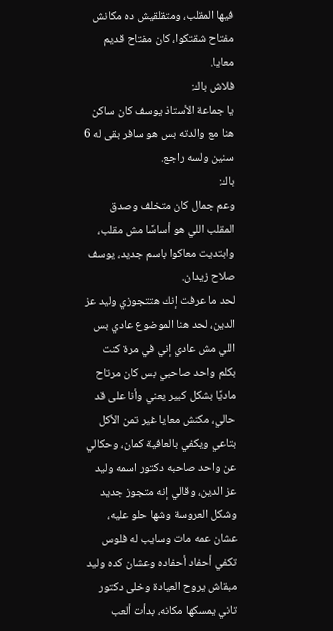فيها المقلب، ومتقلقيش ده مكانش مفتاح شقتكوا، كان مفتاح قديم معايا.
فلاش باك:
يا جماعة الأستاذ يوسف كان ساكن هنا مع والدته بس هو سافر بقى له 6 سنين ولسه راجع.
باك:
وعم جمال كان متخلف وصدق المقلب اللي هو أساسًا مش مقلب، وابتديت معاكوا باسم جديد، يوسف صلاح زيدان.
لحد ما عرفت إنك هتتجوزي وليد عز الدين، لحد هنا الموضوع عادي بس اللي مش عادي إني في مرة كنت بكلم واحد صاحبي بس كان مرتاح ماديًا بشكل كبير يعني وأنا على قد حالي، مكنش معايا غير تمن الأكل بتاعي ويكفي بالعافية كمان، وحكالي عن واحد صاحبه دكتور اسمه وليد عز الدين، وقالي إنه متجوز جديد وشكل العروسة وشها حلو عليه، عشان عمه مات وسايب له فلوس تكفي أحفاد أحفاده وعشان كده وليد مبقاش يروح العيادة وخلى دكتور تاني يمسكها مكانه، بدأت ألعب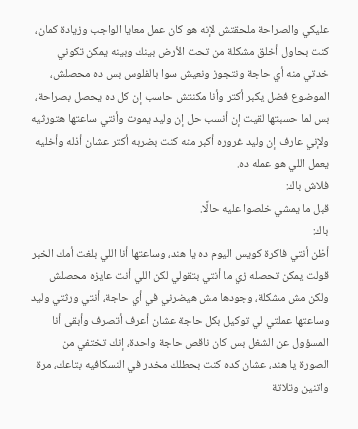عليكي والصراحة ملحقتش لإنه هو كان عمل معايا الواجب وزيادة كمان، كنت بحاول أخلق مشكلة من تحت الأرض بينك وبينه يمكن تكوني خدتي منه أي حاجة ونتجوز ونعيش سوا بالفلوس بس ده محصلش، الموضوع فضل يكبر أكتر وأنا مكنتش حاسب إن كل ده يحصل بصراحة، بس لما حسبتها لقيت إن أنسب حل إن وليد يموت وأنتي ساعتها هتورثيه ولإني عارف إن وليد غروره أكبر منه كنت بضربه أكتر عشان أذله وأخليه يعمل اللي هو عمله ده.
فلاش باك:
قبل ما يمشي خلصوا عليه حالًا.
باك:
أظن أنتي فاكرة كويس اليوم ده يا هند، وساعتها أنا اللي بلغت أمك الخبر قولت يمكن تحصله زي ما أنتي بتقولي لكن اللي أنت عايزه محصلش ولكن مش مشكلة، وجودها مش هيضرني في أي حاجة، أنتي ورثتي وليد وساعتها عملتي لي توكيل بكل حاجة عشان أعرف أتصرف وأبقى أنا المسؤول عن الشغل بس كان ناقص حاجة واحدة، إنك تختفي من الصورة يا هند، عشان كده كنت بحطلك مخدر في النسكافيه بتاعك، مرة واتنين وتلاتة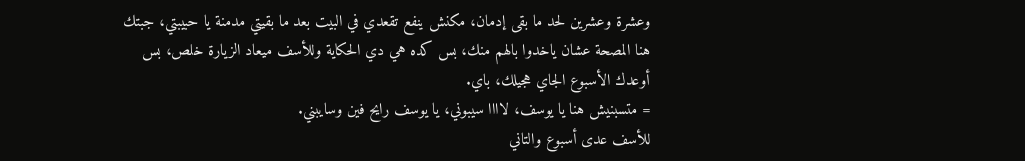وعشرة وعشرين لحد ما بقى إدمان، مكنش ينفع تقعدي في البيت بعد ما بقيتي مدمنة يا حبيبتي، جبتك هنا المصحة عشان ياخدوا بالهم منك، بس كده هي دي الحكاية وللأسف ميعاد الزيارة خلص، بس أوعدك الأسبوع الجاي هجيلك، باي.
= متسبنيش هنا يا يوسف، لاااا سيبوني، يا يوسف رايح فين وسايبني.
للأسف عدى أسبوع والتاني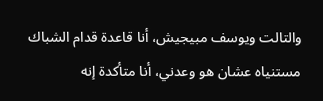والتالت ويوسف مبيجيش، أنا قاعدة قدام الشباك مستنياه عشان هو وعدني، أنا متأكدة إنه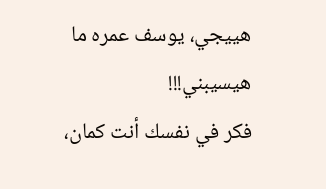هييجي، يوسف عمره ما هيسيبني!!!
فكر في نفسك أنت كمان،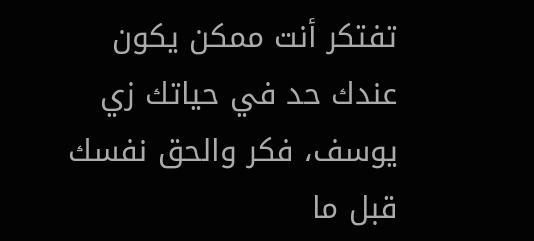تفتكر أنت ممكن يكون عندك حد في حياتك زي يوسف، فكر والحق نفسك قبل ما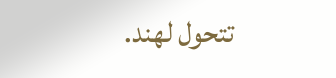تتحول لهند.